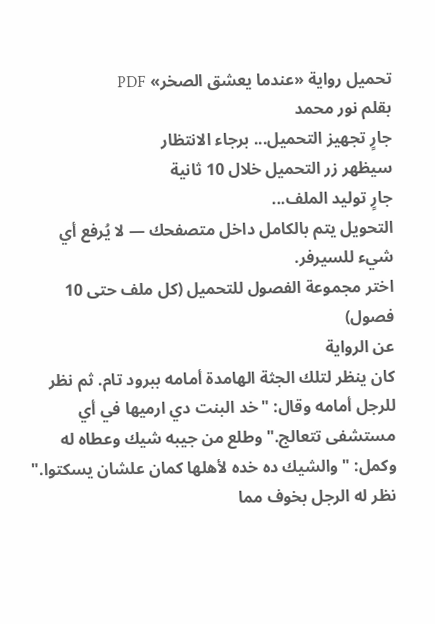تحميل رواية «عندما يعشق الصخر» PDF
بقلم نور محمد
جارٍ تجهيز التحميل... برجاء الانتظار
سيظهر زر التحميل خلال 10 ثانية
جارٍ توليد الملف...
التحويل يتم بالكامل داخل متصفحك — لا يُرفع أي شيء للسيرفر.
اختر مجموعة الفصول للتحميل (كل ملف حتى 10 فصول)
عن الرواية
كان ينظر لتلك الجثة الهامدة أمامه ببرود تام. ثم نظر للرجل أمامه وقال: "خد البنت دي ارميها في أي مستشفى تتعالج." وطلع من جيبه شيك وعطاه له وكمل: "والشيك ده خده لأهلها كمان علشان يسكتوا." نظر له الرجل بخوف مما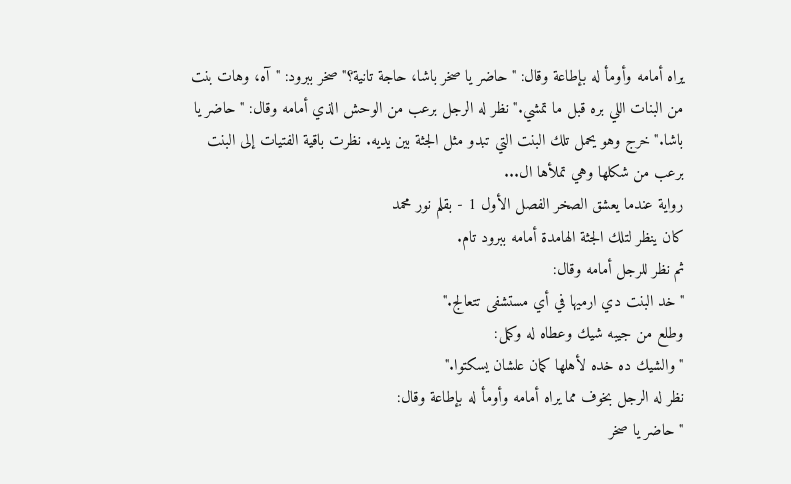يراه أمامه وأومأ له بإطاعة وقال: "حاضر يا صخر باشا، حاجة تانية؟" صخر ببرود: "آه، وهات بنت من البنات اللي بره قبل ما تمشي." نظر له الرجل برعب من الوحش الذي أمامه وقال: "حاضر يا باشا." خرج وهو يحمل تلك البنت التي تبدو مثل الجثة بين يديه. نظرت باقية الفتيات إلى البنت برعب من شكلها وهي تملأها ال...
رواية عندما يعشق الصخر الفصل الأول 1 - بقلم نور محمد
كان ينظر لتلك الجثة الهامدة أمامه ببرود تام.
ثم نظر للرجل أمامه وقال:
"خد البنت دي ارميها في أي مستشفى تتعالج."
وطلع من جيبه شيك وعطاه له وكمل:
"والشيك ده خده لأهلها كمان علشان يسكتوا."
نظر له الرجل بخوف مما يراه أمامه وأومأ له بإطاعة وقال:
"حاضر يا صخر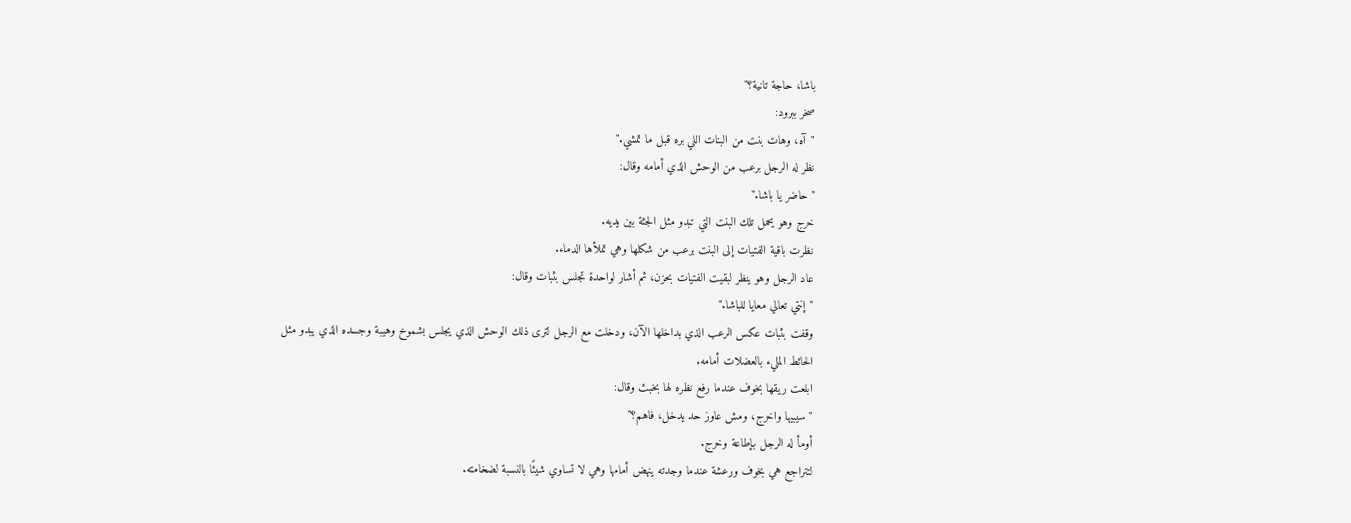باشا، حاجة تانية؟"
صخر ببرود:
"آه، وهات بنت من البنات اللي بره قبل ما تمشي."
نظر له الرجل برعب من الوحش الذي أمامه وقال:
"حاضر يا باشا."
خرج وهو يحمل تلك البنت التي تبدو مثل الجثة بين يديه.
نظرت باقية الفتيات إلى البنت برعب من شكلها وهي تملأها الدماء.
عاد الرجل وهو ينظر لبقيت الفتيات بحزن، ثم أشار لواحدة تجلس بثبات وقال:
"إنتي تعالي معايا للباشا."
وقفت بثبات عكس الرعب الذي بداخلها الآن، ودخلت مع الرجل لترى ذلك الوحش الذي يجلس بشموخ وهيبة وجسده الذي يبدو مثل الحائط المليء بالعضلات أمامه.
ابلعت ريقها بخوف عندما رفع نظره لها بخبث وقال:
"سيبيها واخرج، ومش عاوز حد يدخل، فاهم؟"
أومأ له الرجل بإطاعة وخرج.
لتتراجع هي بخوف ورعشة عندما وجدته ينهض أمامها وهي لا تساوي شيئًا بالنسبة لضخامته.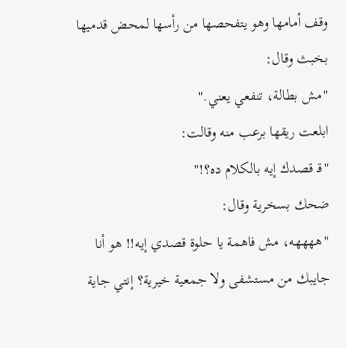وقف أمامها وهو يتفحصها من رأسها لمحض قدميها بخبث وقال:
"مش بطالة، تنفعي يعني."
ابلعت ريقها برعب منه وقالت:
"قـ قصدك إيه بالكلام ده؟!"
ضحك بسخرية وقال:
"ههههه، مش فاهمة يا حلوة قصدي إيه!! هو أنا جايبك من مستشفى ولا جمعية خيرية؟ إنتي جاية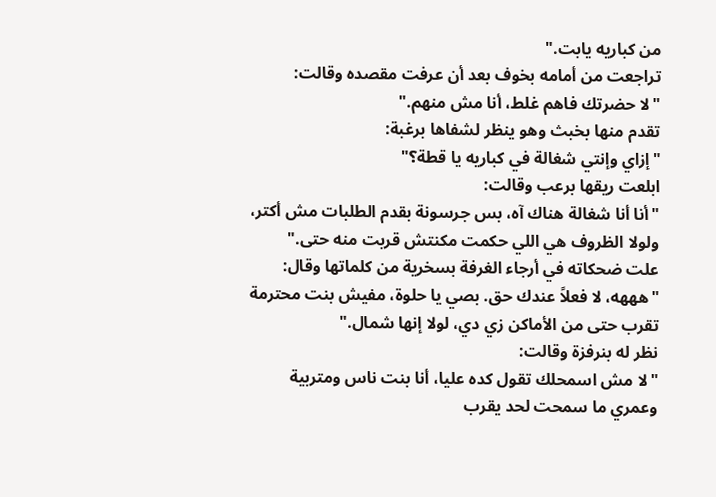من كباريه يابت."
تراجعت من أمامه بخوف بعد أن عرفت مقصده وقالت:
"لا حضرتك فاهم غلط، أنا مش منهم."
تقدم منها بخبث وهو ينظر لشفاها برغبة:
"إزاي وإنتي شغالة في كباريه يا قطة؟"
ابلعت ريقها برعب وقالت:
"أنا أنا شغالة هناك آه، بس جرسونة بقدم الطلبات مش أكتر، ولولا الظروف هي اللي حكمت مكنتش قربت منه حتى."
علت ضحكاته في أرجاء الغرفة بسخرية من كلماتها وقال:
"هههه، لا فعلاً عندك حق. بصي يا حلوة، مفيش بنت محترمة تقرب حتى من الأماكن زي دي، لولا إنها شمال."
نظر له بنرفزة وقالت:
"لا مش اسمحلك تقول كده عليا، أنا بنت ناس ومتربية وعمري ما سمحت لحد يقرب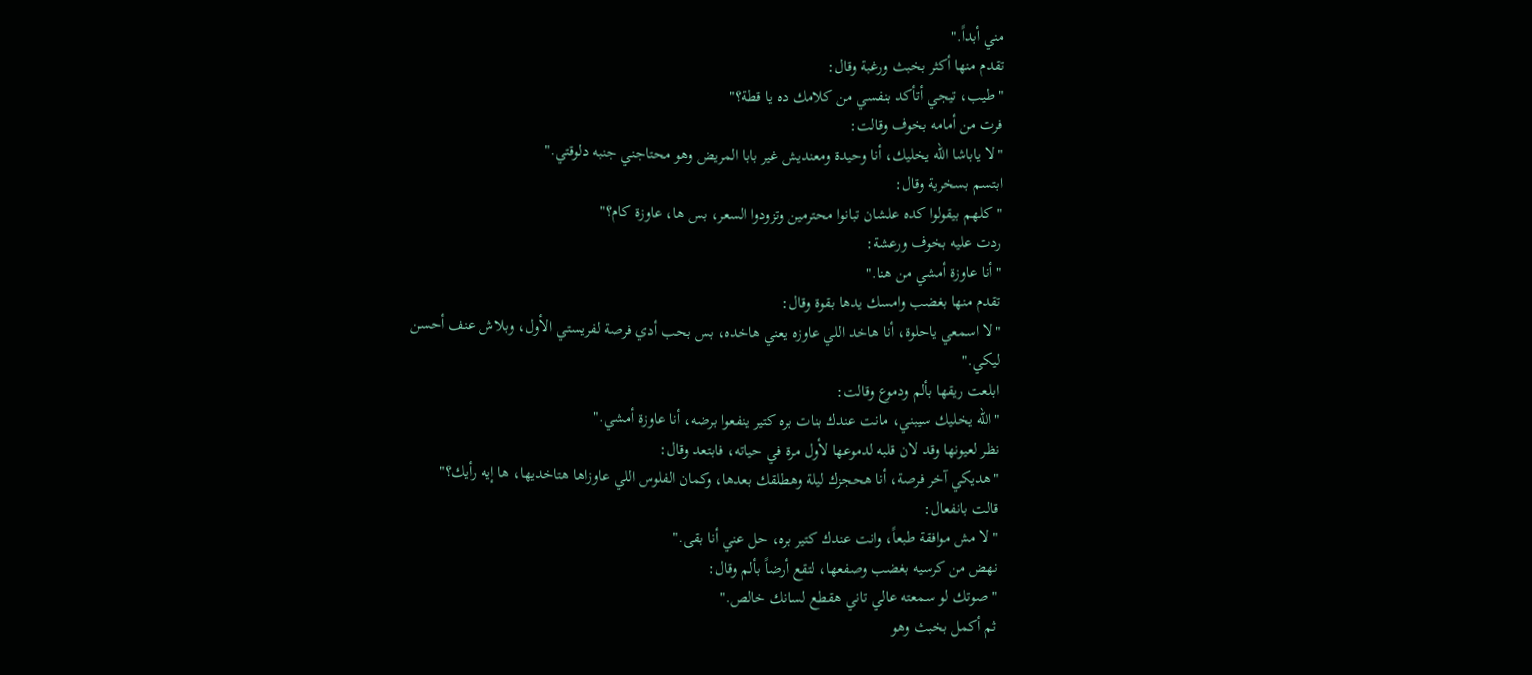مني أبداً."
تقدم منها أكثر بخبث ورغبة وقال:
"طيب، تيجي أتأكد بنفسي من كلامك ده يا قطة؟"
فرت من أمامه بخوف وقالت:
"لا ياباشا الله يخليك، أنا وحيدة ومعنديش غير بابا المريض وهو محتاجني جنبه دلوقتي."
ابتسم بسخرية وقال:
"كلهم بيقولوا كده علشان تبانوا محترمين وتزودوا السعر، بس ها، عاوزة كام؟"
ردت عليه بخوف ورعشة:
"أنا عاوزة أمشي من هنا."
تقدم منها بغضب وامسك يدها بقوة وقال:
"لا اسمعي ياحلوة، أنا هاخد اللي عاوزه يعني هاخده، بس بحب أدي فرصة لفريستي الأول، وبلاش عنف أحسن ليكي."
ابلعت ريقها بألم ودموع وقالت:
"الله يخليك سيبني، مانت عندك بنات بره كتير ينفعوا برضه، أنا عاوزة أمشي."
نظر لعيونها وقد لان قلبه لدموعها لأول مرة في حياته، فابتعد وقال:
"هديكي آخر فرصة، أنا هحجزك ليلة وهطلقك بعدها، وكمان الفلوس اللي عاوزاها هتاخديها، ها إيه رأيك؟"
قالت بانفعال:
"لا مش موافقة طبعاً، وانت عندك كتير بره، حل عني أنا بقى."
نهض من كرسيه بغضب وصفعها، لتقع أرضاً بألم وقال:
"صوتك لو سمعته عالي تاني هقطع لسانك خالص."
ثم أكمل بخبث وهو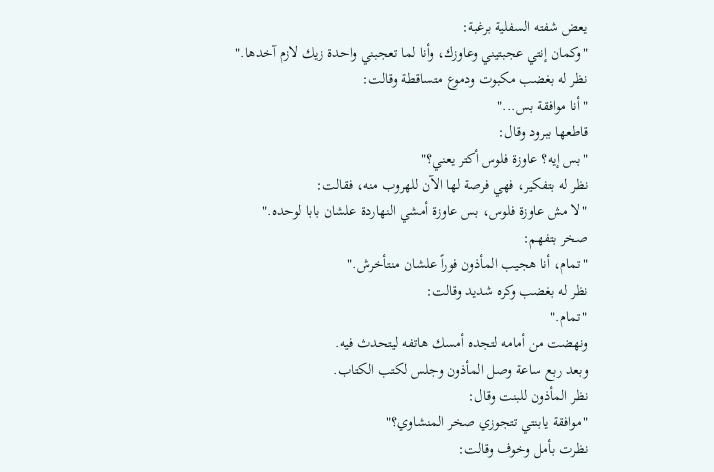يعض شفته السفلية برغبة:
"وكمان إنتي عجبتيني وعاوزك، وأنا لما تعجبني واحدة زيك لازم آخدها."
نظر له بغضب مكبوت ودموع متساقطة وقالت:
"أنا موافقة بس..."
قاطعها ببرود وقال:
"بس إيه؟ عاوزة فلوس أكتر يعني؟"
نظر له بتفكير، فهي فرصة لها الآن للهروب منه، فقالت:
"لا مش عاوزة فلوس، بس عاوزة أمشي النهاردة علشان بابا لوحده."
صخر بتفهم:
"تمام، أنا هجيب المأذون فوراً علشان منتأخرش."
نظر له بغضب وكره شديد وقالت:
"تمام."
ونهضت من أمامه لتجده أمسك هاتفه ليتحدث فيه.
وبعد ربع ساعة وصل المأذون وجلس لكتب الكتاب.
نظر المأذون للبنت وقال:
"موافقة يابنتي تتجوزي صخر المنشاوي؟"
نظرت بأمل وخوف وقالت: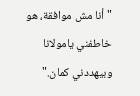"أنا مش موافقة، هو خاطفني يامولانا وبيهددني كمان."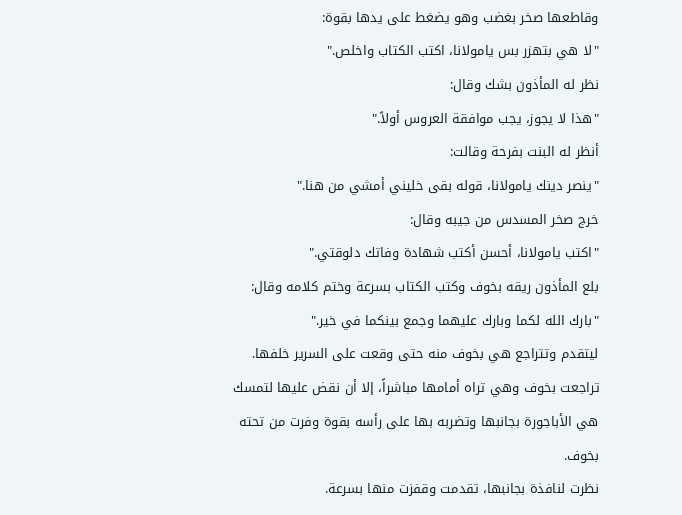وقاطعها صخر بغضب وهو يضغط على يدها بقوة:
"لا هي بتهزر بس يامولانا، اكتب الكتاب واخلص."
نظر له المأذون بشك وقال:
"هذا لا يجوز، يجب موافقة العروس أولاً."
أنظر له البنت بفرحة وقالت:
"ينصر دينك يامولانا، قوله بقى خليني أمشي من هنا."
خرج صخر المسدس من جيبه وقال:
"اكتب يامولانا، أحسن أكتب شهادة وفاتك دلوقتي."
بلع المأذون ريقه بخوف وكتب الكتاب بسرعة وختم كلامه وقال:
"بارك الله لكما وبارك عليهما وجمع بينكما في خير."
ليتقدم وتتراجع هي بخوف منه حتى وقعت على السرير خلفها.
تراجعت بخوف وهي تراه أمامها مباشراً، إلا أن نقض عليها لتمسك هي الأباجورة بجانبها وتضربه بها على رأسه بقوة وفرت من تحته بخوف.
نظرت لنافذة بجانبها، تقدمت وقفزت منها بسرعة.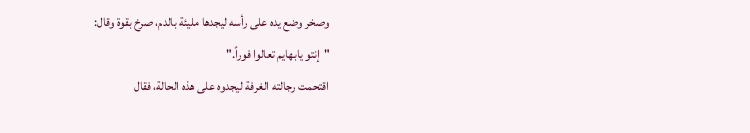وصخر وضع يده على رأسه ليجدها مليئة بالدم، صرخ بقوة وقال:
"إنتو يابهايم تعالوا فوراً."
اقتحمت رجالته الغرفة ليجدوه على هذه الحالة، فقال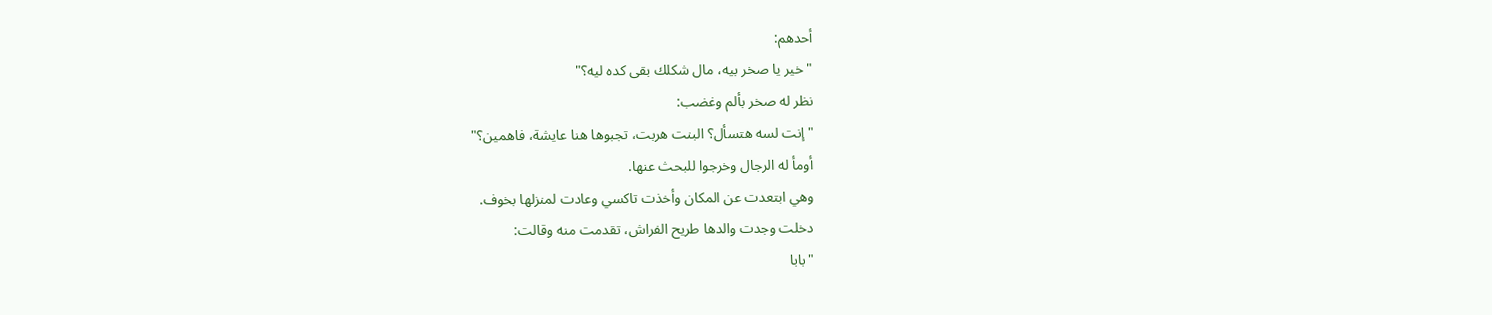أحدهم:
"خير يا صخر بيه، مال شكلك بقى كده ليه؟"
نظر له صخر بألم وغضب:
"إنت لسه هتسأل؟ البنت هربت، تجبوها هنا عايشة، فاهمين؟"
أومأ له الرجال وخرجوا للبحث عنها.
وهي ابتعدت عن المكان وأخذت تاكسي وعادت لمنزلها بخوف.
دخلت وجدت والدها طريح الفراش، تقدمت منه وقالت:
"بابا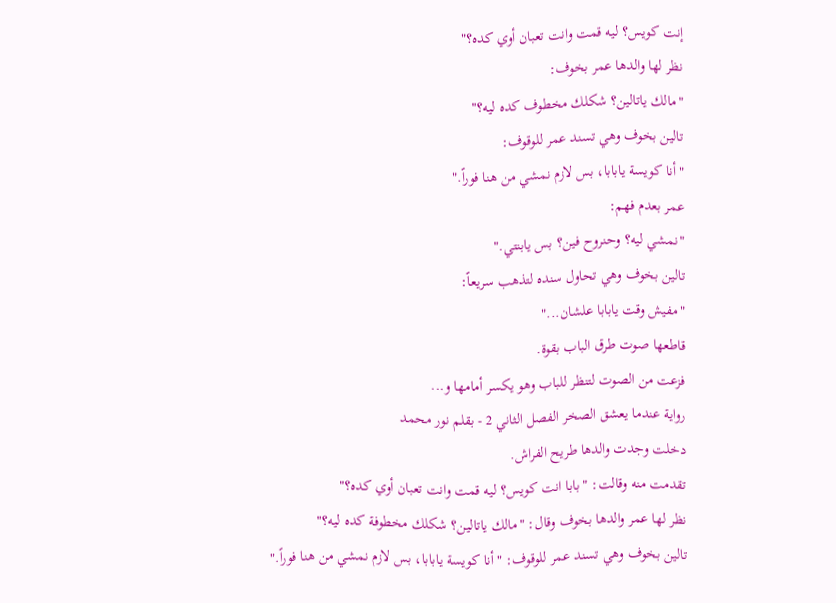إنت كويس؟ ليه قمت وانت تعبان أوي كده؟"
نظر لها والدها عمر بخوف:
"مالك ياتالين؟ شكلك مخطوف كده ليه؟"
تالين بخوف وهي تسند عمر للوقوف:
"أنا كويسة يابابا، بس لازم نمشي من هنا فوراً."
عمر بعدم فهم:
"نمشي ليه؟ وحنروح فين؟ بس يابنتي."
تالين بخوف وهي تحاول سنده لتذهب سريعاً:
"مفيش وقت يابابا علشان..."
قاطعها صوت طرق الباب بقوة.
فزعت من الصوت لتنظر للباب وهو يكسر أمامها و...
رواية عندما يعشق الصخر الفصل الثاني 2 - بقلم نور محمد
دخلت وجدت والدها طريح الفراش.
تقدمت منه وقالت: "بابا انت كويس؟ ليه قمت وانت تعبان أوي كده؟"
نظر لها عمر والدها بخوف وقال: "مالك ياتالين؟ شكلك مخطوفة كده ليه؟"
تالين بخوف وهي تسند عمر للوقوف: "أنا كويسة يابابا، بس لازم نمشي من هنا فوراً."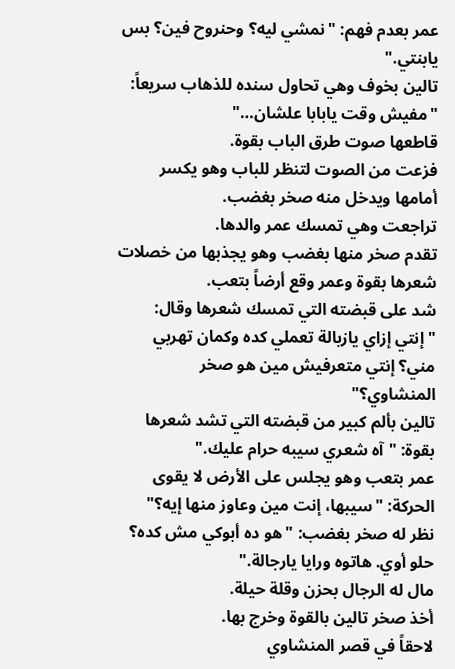عمر بعدم فهم: "نمشي ليه؟ وحنروح فين؟ بس يابنتي."
تالين بخوف وهي تحاول سنده للذهاب سريعاً: "مفيش وقت يابابا علشان…"
قاطعها صوت طرق الباب بقوة.
فزعت من الصوت لتنظر للباب وهو يكسر أمامها ويدخل منه صخر بغضب.
تراجعت وهي تمسك عمر والدها.
تقدم صخر منها بغضب وهو يجذبها من خصلات شعرها بقوة وعمر وقع أرضاً بتعب.
شد على قبضته التي تمسك شعرها وقال: "إنتي إزاي يازبالة تعملي كده وكمان تهربي مني؟ إنتي متعرفيش مين هو صخر المنشاوي؟"
تالين بألم كبير من قبضته التي تشد شعرها بقوة: "آه شعري سيبه حرام عليك."
عمر بتعب وهو يجلس على الأرض لا يقوى الحركة: "سيبها، إنت مين وعاوز منها إيه؟"
نظر له صخر بغضب: "هو ده أبوكي مش كده؟ حلو أوي. هاتوه ورايا يارجالة."
مال له الرجال بحزن وقلة حيلة.
أخذ صخر تالين بالقوة وخرج بها.
لاحقاً في قصر المنشاوي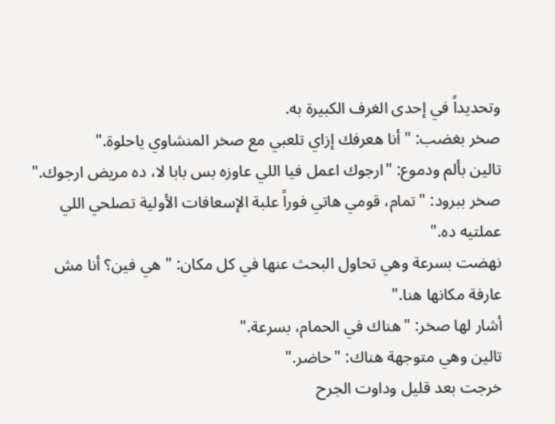وتحديداً في إحدى الغرف الكبيرة به.
صخر بغضب: "أنا هعرفك إزاي تلعبي مع صخر المنشاوي ياحلوة."
تالين بألم ودموع: "ارجوك اعمل فيا اللي عاوزه بس بابا لا، ده مريض ارجوك."
صخر ببرود: "تمام، قومي هاتي فوراً علبة الإسعافات الأولية تصلحي اللي عملتيه ده."
نهضت بسرعة وهي تحاول البحث عنها في كل مكان: "هي فين؟ أنا مش عارفة مكانها هنا."
أشار لها صخر: "هناك في الحمام، بسرعة."
تالين وهي متوجهة هناك: "حاضر."
خرجت بعد قليل وداوت الجرح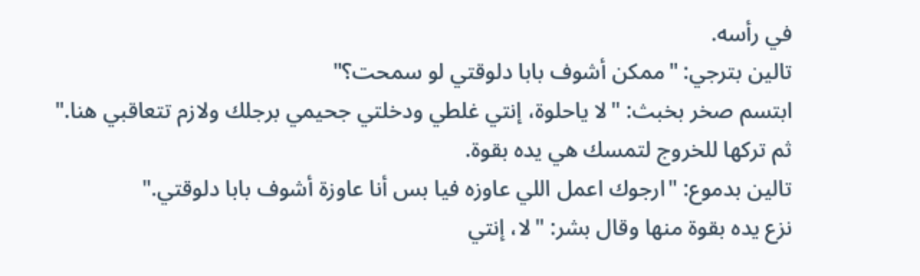في رأسه.
تالين بترجي: "ممكن أشوف بابا دلوقتي لو سمحت؟"
ابتسم صخر بخبث: "لا ياحلوة، إنتي غلطي ودخلتي جحيمي برجلك ولازم تتعاقبي هنا."
ثم تركها للخروج لتمسك هي يده بقوة.
تالين بدموع: "ارجوك اعمل اللي عاوزه فيا بس أنا عاوزة أشوف بابا دلوقتي."
نزع يده بقوة منها وقال بشر: "لا، إنتي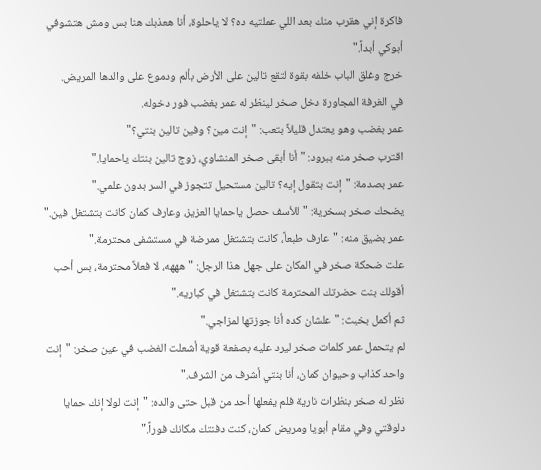فاكرة إني هقرب منك بعد اللي عملتيه ده؟ لا ياحلوة، أنا هعذبك هنا بس ومش هتشوفي أبوكي أبداً."
خرج وغلق الباب خلفه بقوة لتقع تالين على الأرض بألم ودموع على والدها المريض.
في الغرفة المجاورة دخل صخر لينظر له عمر بغضب فور دخوله.
عمر بغضب وهو يعتدل قليلاً بتعب: "إنت مين؟ وفين تالين بنتي؟"
اقترب صخر منه ببرود: "أنا أبقى صخر المنشاوي، زوج تالين بنتك ياحمايا."
عمر بصدمة: "إنت بتقول إيه؟ تالين مستحيل تتجوز في السر بدون علمي."
يضحك صخر بسخرية: "للأسف حصل ياحمايا العزيز، وعارف كمان كانت بتشتغل فين."
عمر بضيق منه: "عارف طبعاً، كانت بتشتغل ممرضة في مستشفى محترمة."
علت ضحكة صخر في المكان على جهل هذا الرجل: "هههه، لا فعلاً محترمة، بس أحب أقولك بنت حضرتك المحترمة كانت بتشتغل في كباريه."
ثم أكمل بخبث: "علشان كده أنا جوزتها لمزاجي."
لم يتحمل عمر كلمات صخر ليرد عليه بصفعة قوية أشعلت الغضب في عين صخر: "إنت واحد كذاب وحيوان كمان، أنا بنتي أشرف من الشرف."
نظر له صخر بنظرات نارية فلم يفعلها أحد من قبل حتى والده: "إنت لولا إنك حمايا دلوقتي وفي مقام أبويا ومريض كمان، كنت دفنتك مكانك فوراً."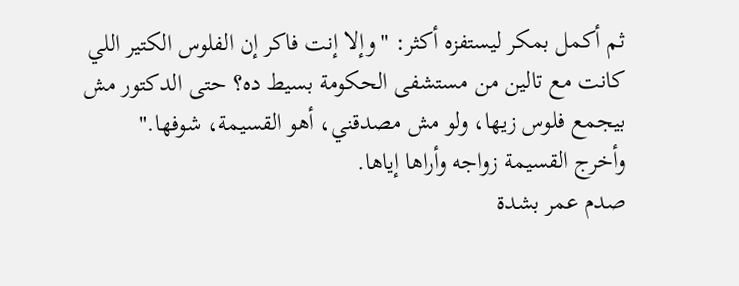ثم أكمل بمكر ليستفزه أكثر: "وإلا إنت فاكر إن الفلوس الكتير اللي كانت مع تالين من مستشفى الحكومة بسيط ده؟ حتى الدكتور مش بيجمع فلوس زيها، ولو مش مصدقني، أهو القسيمة، شوفها."
وأخرج القسيمة زواجه وأراها إياها.
صدم عمر بشدة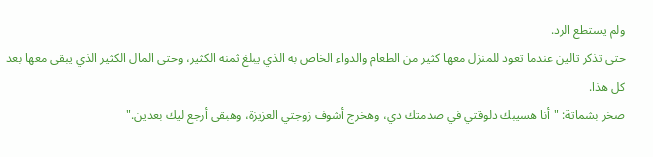ولم يستطع الرد.
حتى تذكر تالين عندما تعود للمنزل معها كثير من الطعام والدواء الخاص به الذي يبلغ ثمنه الكثير، وحتى المال الكثير الذي يبقى معها بعد كل هذا.
صخر بشماتة: "أنا هسيبك دلوقتي في صدمتك دي، وهخرج أشوف زوجتي العزيزة، وهبقى أرجع ليك بعدين."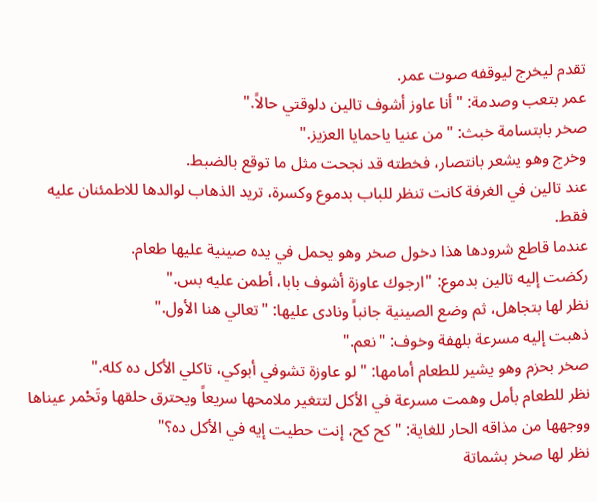تقدم ليخرج ليوقفه صوت عمر.
عمر بتعب وصدمة: "أنا عاوز أشوف تالين دلوقتي حالاً."
صخر بابتسامة خبث: "من عنيا ياحمايا العزيز."
وخرج وهو يشعر بانتصار، فخطته قد نجحت مثل ما توقع بالضبط.
عند تالين في الغرفة كانت تنظر للباب بدموع وكسرة، تريد الذهاب لوالدها للاطمئنان عليه فقط.
عندما قاطع شرودها هذا دخول صخر وهو يحمل في يده صينية عليها طعام.
ركضت إليه تالين بدموع: "ارجوك عاوزة أشوف بابا، أطمن عليه بس."
نظر لها بتجاهل، ثم وضع الصينية جانباً ونادى عليها: "تعالي هنا الأول."
ذهبت إليه مسرعة بلهفة وخوف: "نعم."
صخر بحزم وهو يشير للطعام أمامها: "لو عاوزة تشوفي أبوكي، تاكلي الأكل ده كله."
نظر للطعام بأمل وهمت مسرعة في الأكل لتتغير ملامحها سريعاً ويحترق حلقها وتَحْمر عيناها ووجهها من مذاقه الحار للغاية: "كح كح، إنت حطيت إيه في الأكل ده؟"
نظر لها صخر بشماتة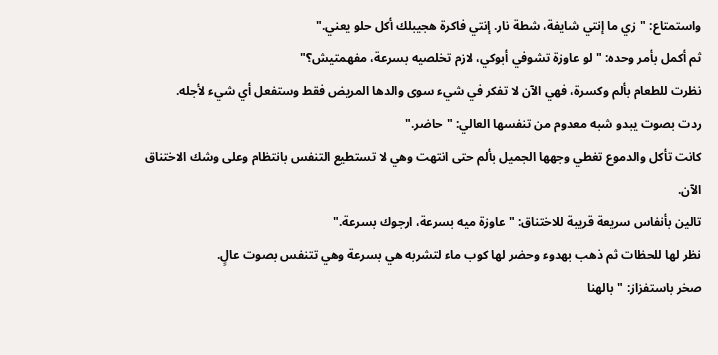واستمتاع: "زي ما إنتي شايفة، شطة نار. إنتي فاكرة هجيبلك أكل حلو يعني."
ثم أكمل بأمر وحده: "لو عاوزة تشوفي أبوكي، لازم تخلصيه بسرعة، مفهمتيش؟"
نظرت للطعام بألم وكسرة، فهي الآن لا تفكر في شيء سوى والدها المريض فقط وستفعل أي شيء لأجله.
ردت بصوت يبدو شبه معدوم من تنفسها العالي: "حاضر."
كانت تأكل والدموع تغطي وجهها الجميل بألم حتى انتهت وهي لا تستطيع التنفس بانتظام وعلى وشك الاختناق الآن.
تالين بأنفاس سريعة قريبة للاختناق: "عاوزة ميه بسرعة، ارجوك بسرعة."
نظر لها للحظات ثم ذهب بهدوء وحضر لها كوب ماء لتشربه هي بسرعة وهي تتنفس بصوت عالٍ.
صخر باستفزاز: "بالهنا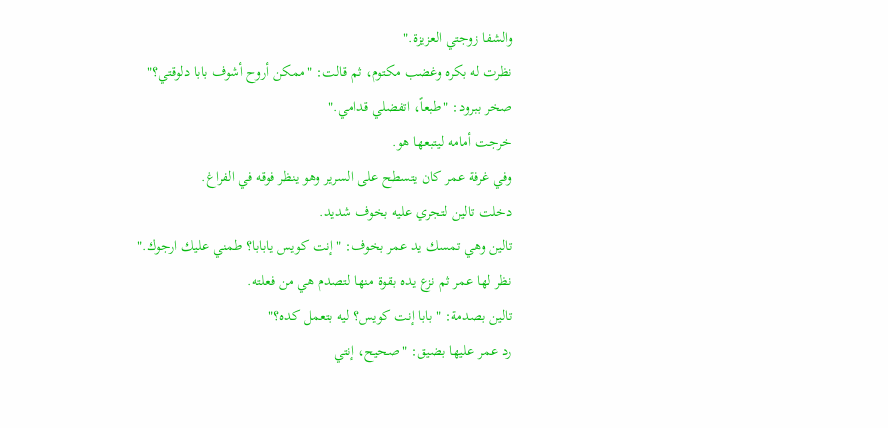والشفا زوجتي العزيزة."
نظرت له بكره وغضب مكتوم، ثم قالت: "ممكن أروح أشوف بابا دلوقتي؟"
صخر ببرود: "طبعاً، اتفضلي قدامي."
خرجت أمامه ليتبعها هو.
وفي غرفة عمر كان يتسطح على السرير وهو ينظر فوقه في الفراغ.
دخلت تالين لتجري عليه بخوف شديد.
تالين وهي تمسك يد عمر بخوف: "إنت كويس يابابا؟ طمني عليك ارجوك."
نظر لها عمر ثم نزع يده بقوة منها لتصدم هي من فعلته.
تالين بصدمة: "بابا إنت كويس؟ ليه بتعمل كده؟"
رد عمر عليها بضيق: "صحيح، إنتي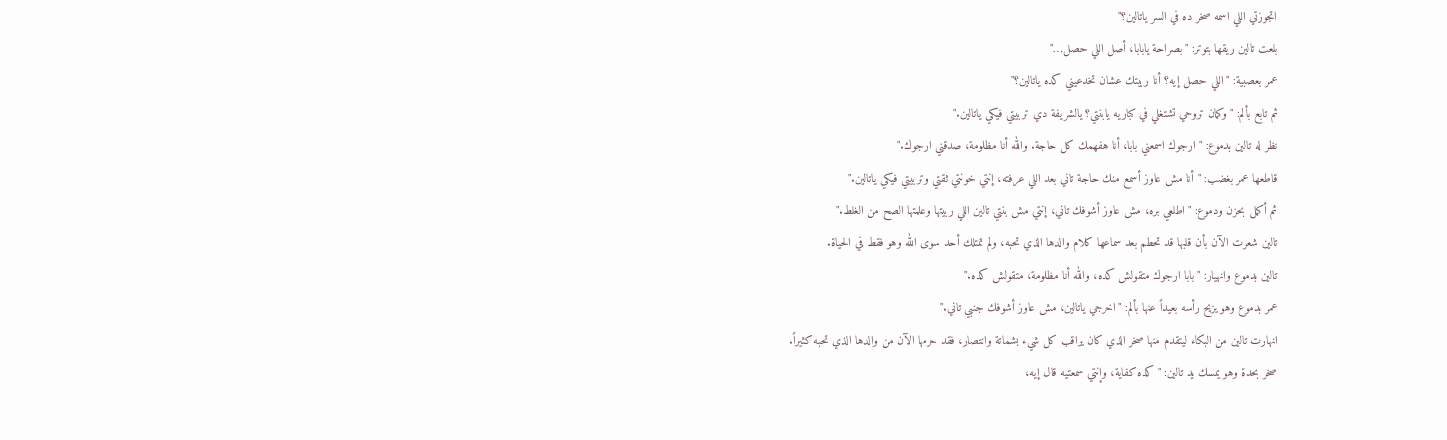اتجوزتي اللي اسمه صخر ده في السر ياتالين؟"
بلعت تالين ريقها بتوتر: "بصراحة يابابا، أصل اللي حصل…"
عمر بعصبية: "اللي حصل إيه؟ أنا ربيتك عشان تخدعيني كده ياتالين؟"
ثم تابع بألم: "وكمان تروحي تشتغلي في كباريه يابنتي؟ يالشريفة دي تربيتي فيكي ياتالين."
نظر له تالين بدموع: "ارجوك اسمعني بابا، أنا هفهمك كل حاجة. والله أنا مظلومة، صدقني ارجوك."
قاطعها عمر بغضب: "أنا مش عاوز أسمع منك حاجة تاني بعد اللي عرفته، إنتي خونتي ثقتي وتربيتي فيكي ياتالين."
ثم أكمل بحزن ودموع: "اطلعي بره، مش عاوز أشوفك تاني، إنتي مش بنتي تالين اللي ربيتها وعلمتها الصح من الغلط."
تالين شعرت الآن بأن قلبها قد تحطم بعد سماعها كلام والدها الذي تحبه، ولم تمتلك أحد سوى الله وهو فقط في الحياة.
تالين بدموع وانهيار: "بابا ارجوك متقولش كده، والله أنا مظلومة، متقولش كده."
عمر بدموع وهو يزيح رأسه بعيداً عنها بألم: "اخرجي ياتالين، مش عاوز أشوفك جنبي تاني."
انهارت تالين من البكاء ليتقدم منها صخر الذي كان يراقب كل شيء بشماتة وانتصار، فقد حرمها الآن من والدها الذي تحبه كثيراً.
صخر بحدة وهو يمسك يد تالين: "كده كفاية، وإنتي سمعتيه قال إيه،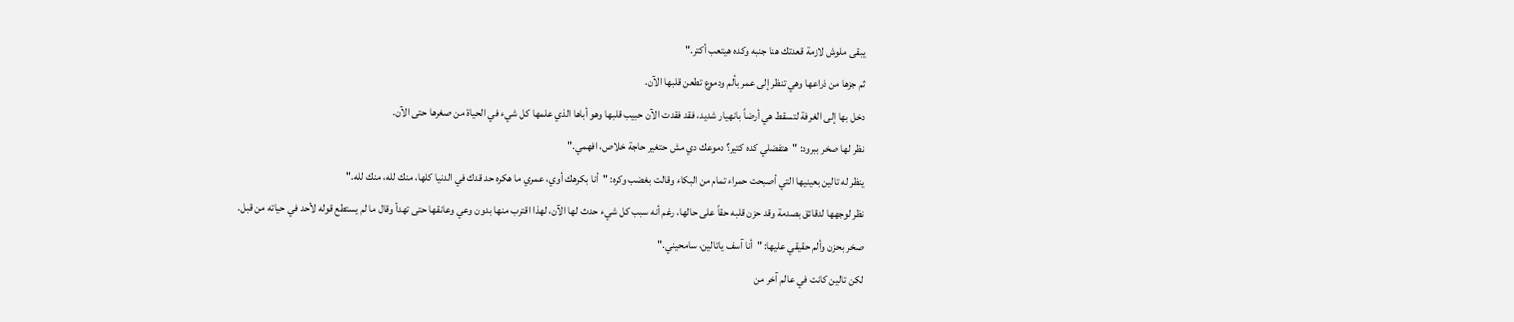يبقى ملوش لازمة قعدتك هنا جنبه وكده هيتعب أكتر."
ثم جزها من ذراعها وهي تنظر إلى عمر بألم ودموع تطعن قلبها الآن.
دخل بها إلى الغرفة لتسقط هي أرضاً بانهيار شديد، فقد فقدت الآن حبيب قلبها وهو أباها الذي علمها كل شيء في الحياة من صغرها حتى الآن.
نظر لها صخر ببرود: "هتفضلي كده كتير؟ دموعك دي مش حتغير حاجة خلاص، افهمي."
ينظر له تالين بعينيها التي أصبحت حمراء تمام من البكاء وقالت بغضب وكره: "أنا بكرهك أوي، عمري ما هكره حد قدك في الدنيا كلها، منك لله، منك لله."
نظر لوجهها لدقائق بصدمة وقد حزن قلبه حقاً على حالها، رغم أنه سبب كل شيء حدث لها الآن، لهذا اقترب منها بدون وعي وعانقها حتى تهدأ وقال ما لم يستطع قوله لأحد في حياته من قبل.
صخر بحزن وألم حقيقي عليها: "أنا آسف ياتالين، سامحيني."
لكن تالين كانت في عالم آخر من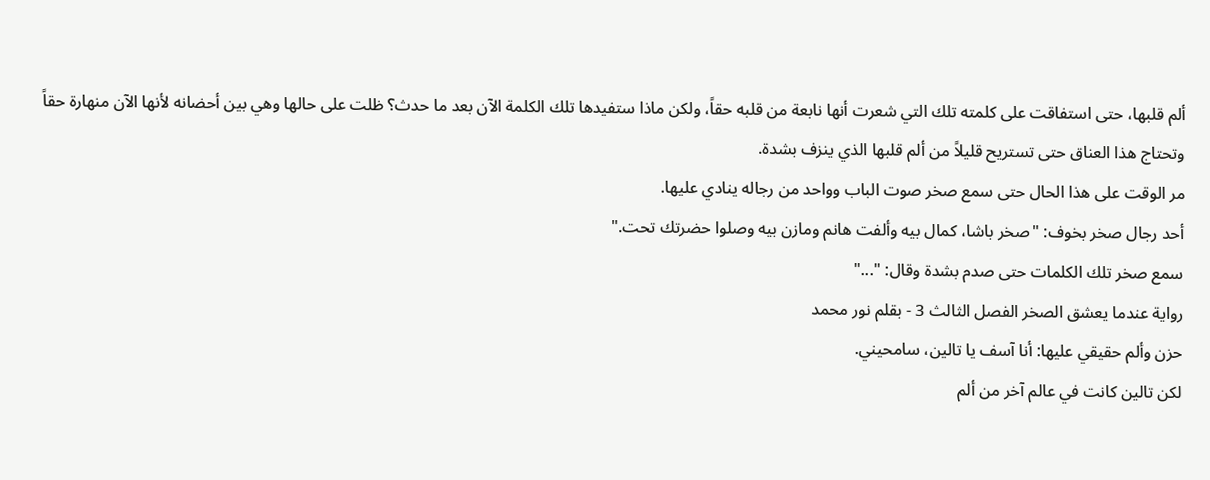ألم قلبها، حتى استفاقت على كلمته تلك التي شعرت أنها نابعة من قلبه حقاً، ولكن ماذا ستفيدها تلك الكلمة الآن بعد ما حدث؟ ظلت على حالها وهي بين أحضانه لأنها الآن منهارة حقاً وتحتاج هذا العناق حتى تستريح قليلاً من ألم قلبها الذي ينزف بشدة.
مر الوقت على هذا الحال حتى سمع صخر صوت الباب وواحد من رجاله ينادي عليها.
أحد رجال صخر بخوف: "صخر باشا، كمال بيه وألفت هانم ومازن بيه وصلوا حضرتك تحت."
سمع صخر تلك الكلمات حتى صدم بشدة وقال: "..."
رواية عندما يعشق الصخر الفصل الثالث 3 - بقلم نور محمد
حزن وألم حقيقي عليها: أنا آسف يا تالين، سامحيني.
لكن تالين كانت في عالم آخر من ألم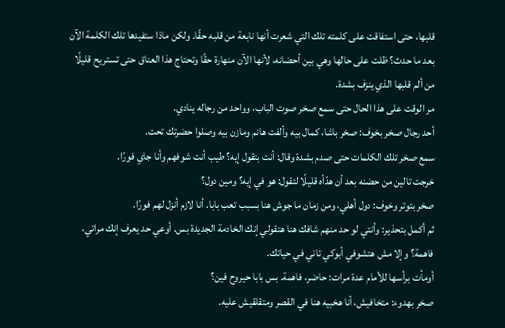قلبها، حتى استفاقت على كلمته تلك التي شعرت أنها نابعة من قلبه حقًا. ولكن ماذا ستفيدها تلك الكلمة الآن بعد ما حدث؟ ظلت على حالها وهي بين أحضانه، لأنها الآن منهارة حقًا وتحتاج هذا العناق حتى تستريح قليلًا من ألم قلبها الذي ينزف بشدة.
مر الوقت على هذا الحال حتى سمع صخر صوت الباب، وواحد من رجاله ينادي.
أحد رجال صخر بخوف: صخر باشا، كمال بيه وألفت هانم ومازن بيه وصلوا حضرتك تحت.
سمع صخر تلك الكلمات حتى صدم بشدة وقال: أنت بتقول إيه؟ طيب أنت شوفهم وأنا جاي فورًا.
خرجت تالين من حضنه بعد أن هدّأه قليلًا لتقول: هو في إيه؟ ومين دول؟
صخر بتوتر وخوف: دول أهلي، ومن زمان ما جوش هنا بسبب تعب بابا. أنا لازم أنزل لهم فورًا.
ثم أكمل بتحذير: وأنتي لو حد منهم شافك هنا هتقولي إنك الخادمة الجديدة بس. أوعي حد يعرف إنك مراتي، فاهمة؟ وإلا مش هتشوفي أبوكي تاني في حياتك.
أومأت برأسها للأمام عدة مرات: حاضر، فاهمة. بس بابا حيروح فين؟
صخر بهدوء: متخافيش، أنا هخبيه هنا في القصر ومتقلقيش عليه.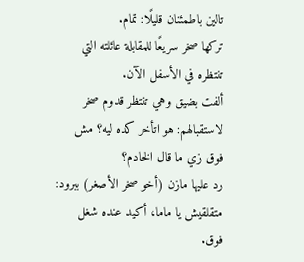تالين باطمئنان قليلًا: تمام.
تركها صخر سريعًا للمقابلة عائلته التي تنتظره في الأسفل الآن.
ألفت بضيق وهي تنتظر قدوم صخر لاستقبالهم: هو اتأخر كده ليه؟ مش فوق زي ما قال الخادم؟
رد عليها مازن (أخو صخر الأصغر) ببرود: متقلقيش يا ماما، أكيد عنده شغل فوق.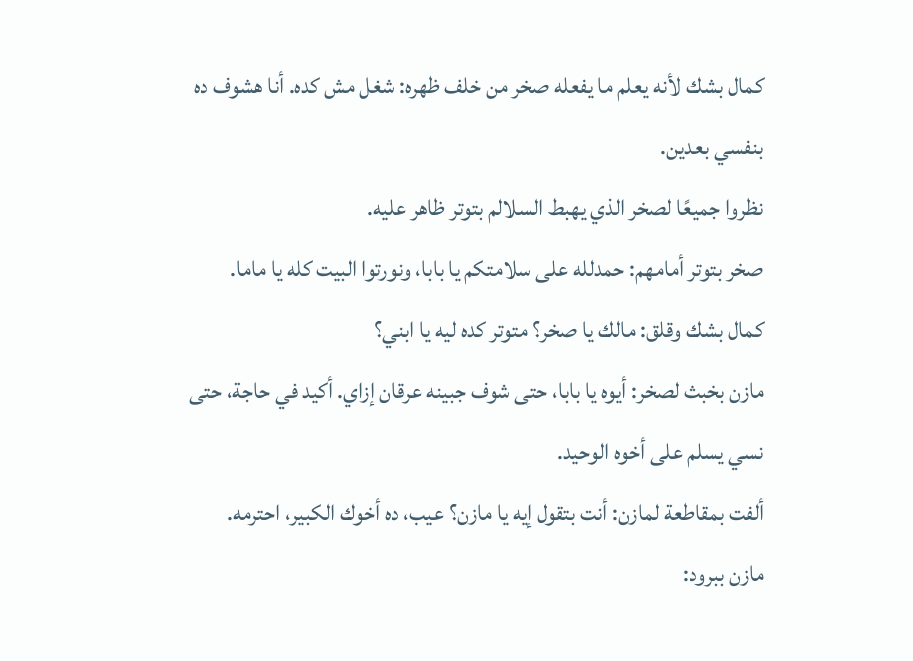كمال بشك لأنه يعلم ما يفعله صخر من خلف ظهره: شغل مش كده. أنا هشوف ده بنفسي بعدين.
نظروا جميعًا لصخر الذي يهبط السلالم بتوتر ظاهر عليه.
صخر بتوتر أمامهم: حمدلله على سلامتكم يا بابا، ونورتوا البيت كله يا ماما.
كمال بشك وقلق: مالك يا صخر؟ متوتر كده ليه يا ابني؟
مازن بخبث لصخر: أيوه يا بابا، حتى شوف جبينه عرقان إزاي. أكيد في حاجة، حتى نسي يسلم على أخوه الوحيد.
ألفت بمقاطعة لمازن: أنت بتقول إيه يا مازن؟ عيب، ده أخوك الكبير، احترمه.
مازن ببرود: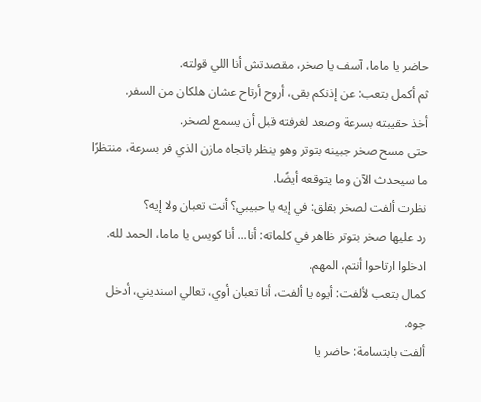حاضر يا ماما، آسف يا صخر، مقصدتش أنا اللي قولته.
ثم أكمل بتعب: عن إذنكم بقى، أروح أرتاح عشان هلكان من السفر.
أخذ حقيبته بسرعة وصعد لغرفته قبل أن يسمع لصخر.
حتى مسح صخر جبينه بتوتر وهو ينظر باتجاه مازن الذي فر بسرعة، منتظرًا ما سيحدث الآن وما يتوقعه أيضًا.
نظرت ألفت لصخر بقلق: في إيه يا حبيبي؟ أنت تعبان ولا إيه؟
رد عليها صخر بتوتر ظاهر في كلماته: أنا... أنا كويس يا ماما، الحمد لله. ادخلوا ارتاحوا أنتم، المهم.
كمال بتعب لألفت: أيوه يا ألفت، أنا تعبان أوي، تعالي اسنديني، أدخل جوه.
ألفت بابتسامة: حاضر يا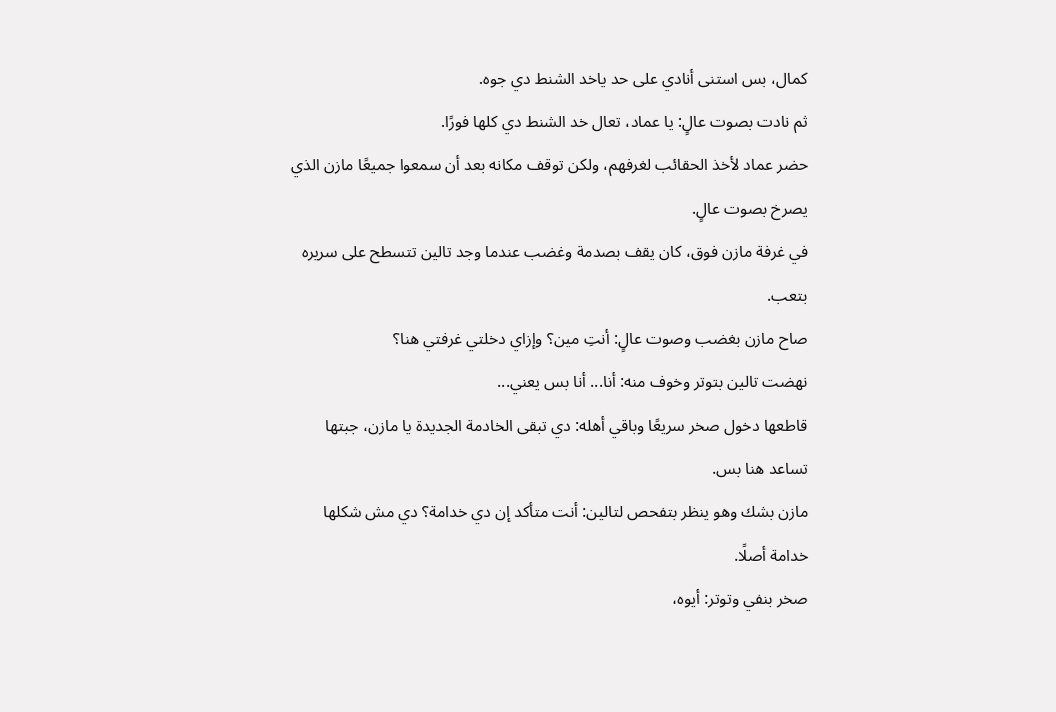كمال، بس استنى أنادي على حد ياخد الشنط دي جوه.
ثم نادت بصوت عالٍ: يا عماد، تعال خد الشنط دي كلها فورًا.
حضر عماد لأخذ الحقائب لغرفهم، ولكن توقف مكانه بعد أن سمعوا جميعًا مازن الذي يصرخ بصوت عالٍ.
في غرفة مازن فوق، كان يقف بصدمة وغضب عندما وجد تالين تتسطح على سريره بتعب.
صاح مازن بغضب وصوت عالٍ: أنتِ مين؟ وإزاي دخلتي غرفتي هنا؟
نهضت تالين بتوتر وخوف منه: أنا... أنا بس يعني...
قاطعها دخول صخر سريعًا وباقي أهله: دي تبقى الخادمة الجديدة يا مازن، جبتها تساعد هنا بس.
مازن بشك وهو ينظر بتفحص لتالين: أنت متأكد إن دي خدامة؟ دي مش شكلها خدامة أصلًا.
صخر بنفي وتوتر: أيوه،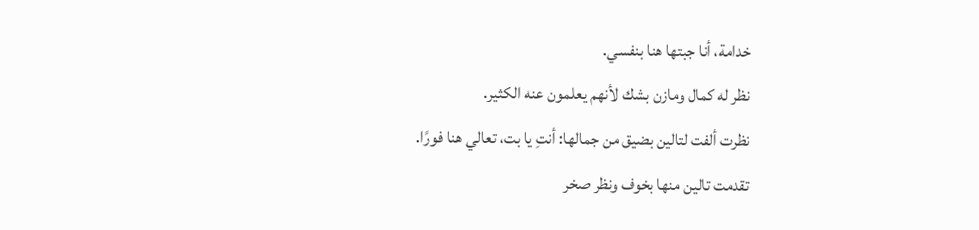خدامة، أنا جبتها هنا بنفسي.
نظر له كمال ومازن بشك لأنهم يعلمون عنه الكثير.
نظرت ألفت لتالين بضيق من جمالها: أنتِ يا بت، تعالي هنا فورًا.
تقدمت تالين منها بخوف ونظر صخر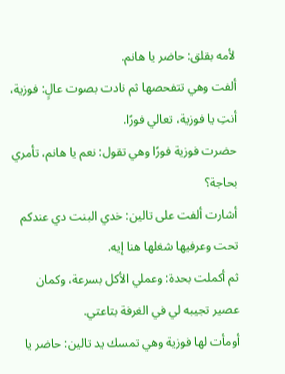لأمه بقلق: حاضر يا هانم.
ألفت وهي تتفحصها ثم نادت بصوت عالٍ: فوزية، أنتِ يا فوزية، تعالي فورًا.
حضرت فوزية فورًا وهي تقول: نعم يا هانم، تأمري بحاجة؟
أشارت ألفت على تالين: خدي البنت دي عندكم تحت وعرفيها شغلها هنا إيه.
ثم أكملت بحدة: وعملي الأكل بسرعة، وكمان عصير تجيبه لي في الغرفة بتاعتي.
أومأت لها فوزية وهي تمسك يد تالين: حاضر يا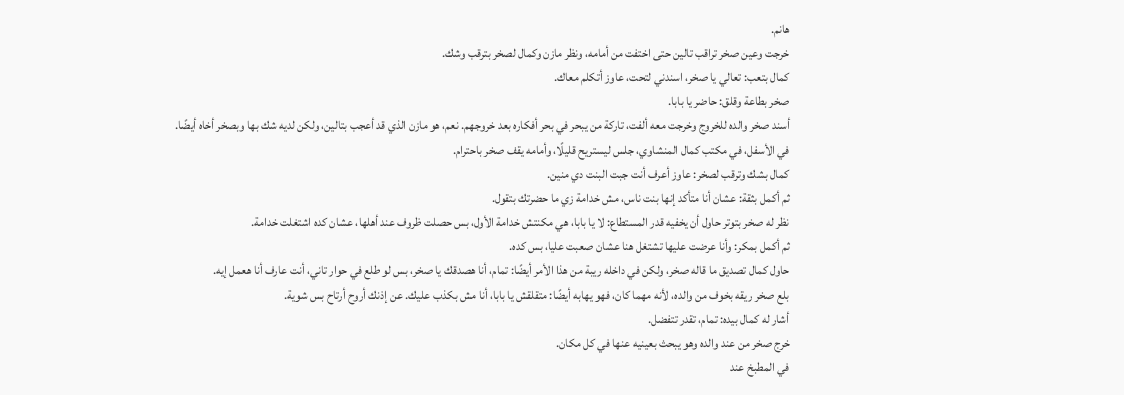هانم.
خرجت وعين صخر تراقب تالين حتى اختفت من أمامه، ونظر مازن وكمال لصخر بترقب وشك.
كمال بتعب: تعالي يا صخر، اسندني لتحت، عاوز أتكلم معاك.
صخر بطاعة وقلق: حاضر يا بابا.
أسند صخر والده للخروج وخرجت معه ألفت، تاركة من يبحر في بحر أفكاره بعد خروجهم. نعم، هو مازن الذي قد أعجب بتالين، ولكن لديه شك بها وبصخر أخاه أيضًا.
في الأسفل، في مكتب كمال المنشاوي، جلس ليستريح قليلًا، وأمامه يقف صخر باحترام.
كمال بشك وترقب لصخر: عاوز أعرف أنت جبت البنت دي منين.
ثم أكمل بثقة: عشان أنا متأكد إنها بنت ناس، مش خدامة زي ما حضرتك بتقول.
نظر له صخر بتوتر حاول أن يخفيه قدر المستطاع: لا يا بابا، هي مكنتش خدامة الأول، بس حصلت ظروف عند أهلها، عشان كده اشتغلت خدامة.
ثم أكمل بمكر: وأنا عرضت عليها تشتغل هنا عشان صعبت عليا، بس كده.
حاول كمال تصديق ما قاله صخر، ولكن في داخله ريبة من هذا الأمر أيضًا: تمام، أنا هصدقك يا صخر، بس لو طلع في حوار تاني، أنت عارف أنا هعمل إيه.
بلع صخر ريقه بخوف من والده، لأنه مهما كان، فهو يهابه أيضًا: متقلقش يا بابا، أنا مش بكذب عليك. عن إذنك أروح أرتاح بس شوية.
أشار له كمال بيده: تمام، تقدر تتفضل.
خرج صخر من عند والده وهو يبحث بعينيه عنها في كل مكان.
في المطبخ عند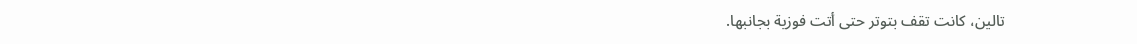تالين، كانت تقف بتوتر حتى أتت فوزية بجانبها.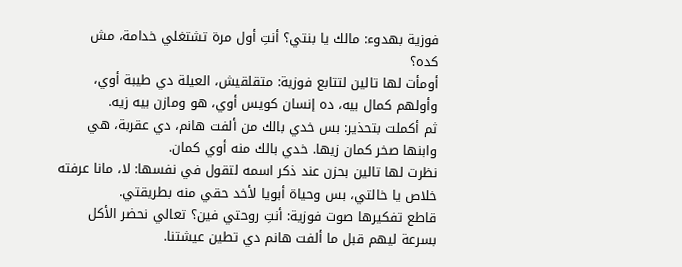فوزية بهدوء: مالك يا بنتي؟ أنتِ أول مرة تشتغلي خدامة، مش كده؟
أومأت لها تالين لتتابع فوزية: متقلقيش، العيلة دي طيبة أوي، وأولهم كمال بيه، ده إنسان كويس أوي، هو ومازن بيه زيه.
ثم أكملت بتحذير: بس خدي بالك من ألفت هانم، دي عقربة، هي وابنها صخر كمان زيها. خدي بالك منه أوي كمان.
نظرت لها تالين بحزن عند ذكر اسمه لتقول في نفسها: لا، مانا عرفته خلاص يا خالتي، بس وحياة أبويا لأخد حقي منه بطريقتي.
قاطع تفكيرها صوت فوزية: أنتِ روحتي فين؟ تعالي نحضر الأكل بسرعة ليهم قبل ما ألفت هانم دي تطين عيشتنا.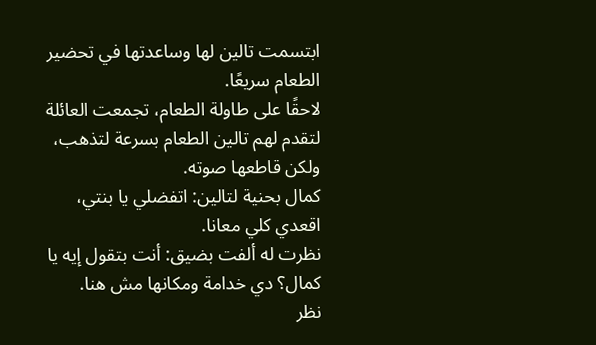ابتسمت تالين لها وساعدتها في تحضير الطعام سريعًا.
لاحقًا على طاولة الطعام، تجمعت العائلة لتقدم لهم تالين الطعام بسرعة لتذهب، ولكن قاطعها صوته.
كمال بحنية لتالين: اتفضلي يا بنتي، اقعدي كلي معانا.
نظرت له ألفت بضيق: أنت بتقول إيه يا كمال؟ دي خدامة ومكانها مش هنا.
نظر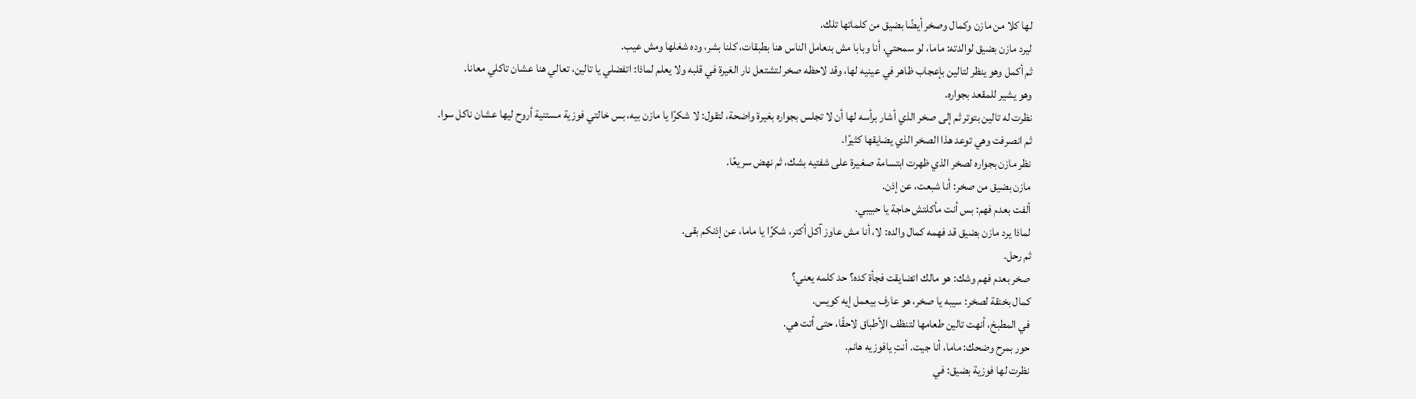لها كلا من مازن وكمال وصخر أيضًا بضيق من كلماتها تلك.
ليرد مازن بضيق لوالدته: ماما، لو سمحتي، أنا وبابا مش بنعامل الناس هنا بطبقات، كلنا بشر، وده شغلها ومش عيب.
ثم أكمل وهو ينظر لتالين بإعجاب ظاهر في عينيه لها، وقد لاحظه صخر لتشتعل نار الغيرة في قلبه ولا يعلم لماذا: اتفضلي يا تالين، تعالي هنا عشان تاكلي معانا.
وهو يشير للمقعد بجواره.
نظرت له تالين بتوتر ثم إلى صخر الذي أشار برأسه لها أن لا تجلس بجواره بغيرة واضحة، لتقول: لا شكرًا يا مازن بيه، بس خالتي فوزية مستنية أروح ليها عشان ناكل سوا.
ثم انصرفت وهي توعد هذا الصخر الذي يضايقها كثيرًا.
نظر مازن بجواره لصخر الذي ظهرت ابتسامة صغيرة على شفتيه بشك، ثم نهض سريعًا.
مازن بضيق من صخر: أنا شبعت، عن إذن.
ألفت بعدم فهم: بس أنت مأكلتش حاجة يا حبيبي.
لماذا يرد مازن بضيق قد فهمه كمال والده: لا، أنا مش عاوز آكل أكتر، شكرًا يا ماما، عن إذنكم بقى.
ثم رحل.
صخر بعدم فهم وشك: هو مالك اتضايقت فجأة كده؟ حد كلمه يعني؟
كمال بخنقة لصخر: سيبه يا صخر، هو عارف بيعمل إيه كويس.
في المطبخ، أنهت تالين طعامها لتنظف الأطباق لاحقًا، حتى أتت هي.
حور بمرح وضحك: ماما، أنا جيت. أنتِ يافوزيه هانم.
نظرت لها فوزية بضيق: في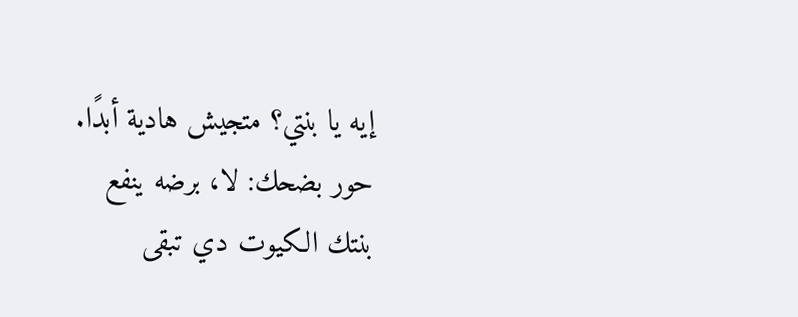إيه يا بنتي؟ متجيش هادية أبدًا.
حور بضحك: لا، برضه ينفع بنتك الكيوت دي تبقى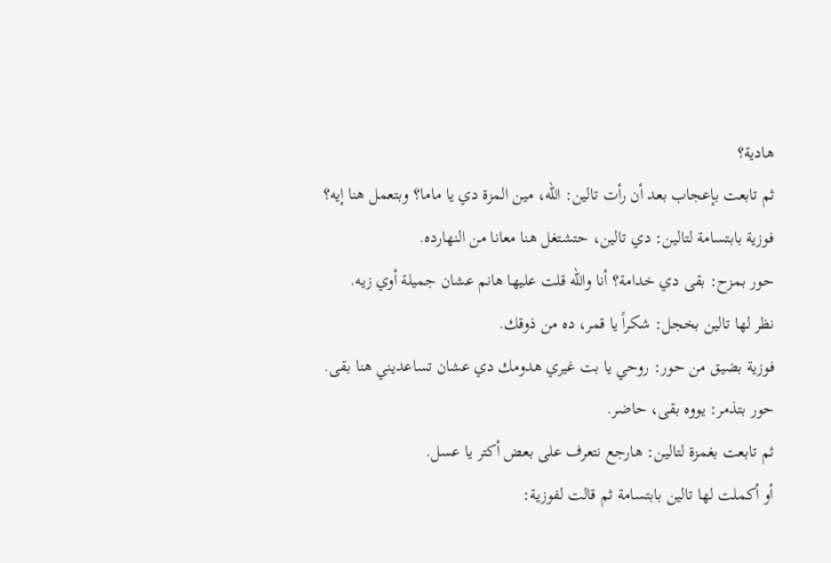هادية؟
ثم تابعت بإعجاب بعد أن رأت تالين: الله، مين المزة دي يا ماما؟ وبتعمل هنا إيه؟
فوزية بابتسامة لتالين: دي تالين، حتشتغل هنا معانا من النهارده.
حور بمزح: بقى دي خدامة؟ أنا والله قلت عليها هانم عشان جميلة أوي زيه.
نظر لها تالين بخجل: شكراً يا قمر، ده من ذوقك.
فوزية بضيق من حور: روحي يا بت غيري هدومك دي عشان تساعديني هنا بقى.
حور بتذمر: يووه بقى، حاضر.
ثم تابعت بغمزة لتالين: هارجع نتعرف على بعض أكتر يا عسل.
أو أكملت لها تالين بابتسامة ثم قالت لفوزية: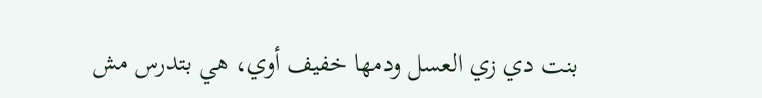بنت دي زي العسل ودمها خفيف أوي، هي بتدرس مش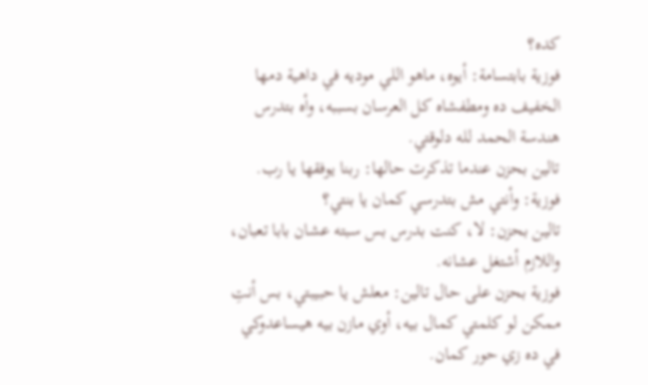كده؟
فوزية بابتسامة: أيوه، ماهو اللي موديه في داهية دمها الخفيف ده ومطفشاه كل العرسان بسببه، وأه بتدرس هندسة الحمد لله دلوقتي.
تالين بحزن عندما تذكرت حالها: ربنا يوفقها يا رب.
فوزية: وأنتي مش بتدرسي كمان يا بنتي؟
تالين بحزن: لا، كنت بدرس بس سبته عشان بابا تعبان، واللازم أشتغل عشانه.
فوزية بحزن على حال تالين: معلش يا حبيبتي، بس أنتِ ممكن لو كلمتي كمال بيه، أوي مازن بيه هيساعدوكي في ده زي حور كمان.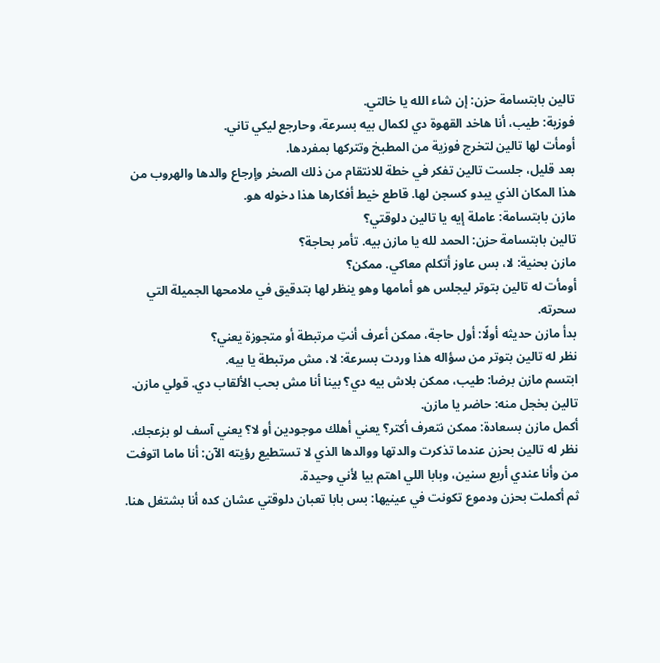تالين بابتسامة حزن: إن شاء الله يا خالتي.
فوزية: طيب، أنا هاخد القهوة دي لكمال بيه بسرعة، وحارجع ليكي تاني.
أومأت لها تالين لتخرج فوزية من المطبخ وتتركها بمفردها.
بعد قليل، جلست تالين تفكر في خطة للانتقام من ذلك الصخر وإرجاع والدها والهروب من هذا المكان الذي يبدو كسجن لها. قاطع خيط أفكارها هذا دخوله هو.
مازن بابتسامة: عاملة إيه يا تالين دلوقتي؟
تالين بابتسامة حزن: الحمد لله يا مازن بيه. تأمر بحاجة؟
مازن بحنية: لا، بس عاوز أتكلم معاكي. ممكن؟
أومأت له تالين بتوتر ليجلس هو أمامها وهو ينظر لها بتدقيق في ملامحها الجميلة التي سحرته.
بدأ مازن حديثه أولًا: أول حاجة، ممكن أعرف أنتِ مرتبطة أو متجوزة يعني؟
نظر له تالين بتوتر من سؤاله هذا وردت بسرعة: لا، مش مرتبطة يا بيه.
ابتسم مازن برضا: طيب، ممكن بلاش بيه دي؟ بينا أنا مش بحب الألقاب دي. قولي مازن.
تالين بخجل منه: حاضر يا مازن.
أكمل مازن بسعادة: ممكن نتعرف أكتر؟ يعني أهلك موجودين أو لا؟ يعني آسف لو بزعجك.
نظر له تالين بحزن عندما تذكرت والدتها ووالدها الذي لا تستطيع رؤيته الآن: أنا ماما اتوفت من وأنا عندي أربع سنين، وبابا اللي اهتم بيا لأني وحيدة.
ثم أكملت بحزن ودموع تكونت في عينيها: بس بابا تعبان دلوقتي عشان كده أنا بشتغل هنا.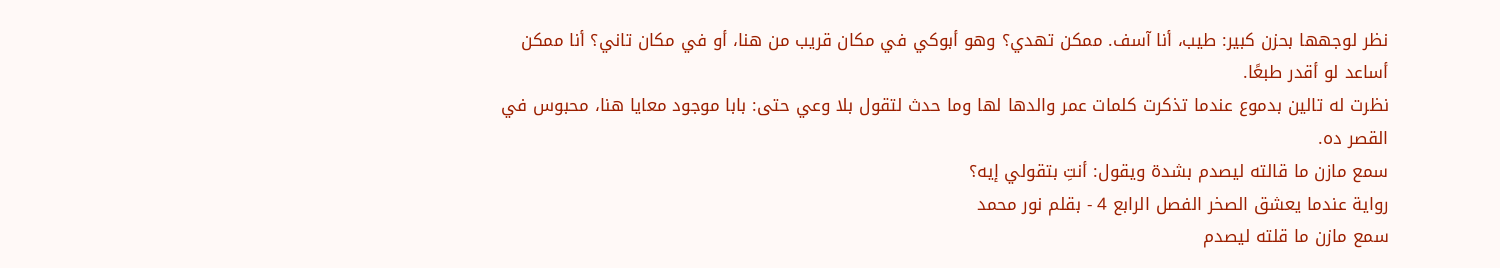نظر لوجهها بحزن كبير: طيب، أنا آسف. ممكن تهدي؟ وهو أبوكي في مكان قريب من هنا، أو في مكان تاني؟ أنا ممكن أساعد لو أقدر طبعًا.
نظرت له تالين بدموع عندما تذكرت كلمات عمر والدها لها وما حدث لتقول بلا وعي حتى: بابا موجود معايا هنا، محبوس في القصر ده.
سمع مازن ما قالته ليصدم بشدة ويقول: أنتِ بتقولي إيه؟
رواية عندما يعشق الصخر الفصل الرابع 4 - بقلم نور محمد
سمع مازن ما قلته ليصدم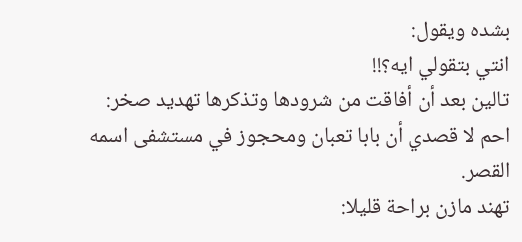بشده ويقول:
انتي بتقولي ايه؟!!
تالين بعد أن أفاقت من شرودها وتذكرها تهديد صخر:
احم لا قصدي أن بابا تعبان ومحجوز في مستشفى اسمه القصر.
تهند مازن براحة قليلا: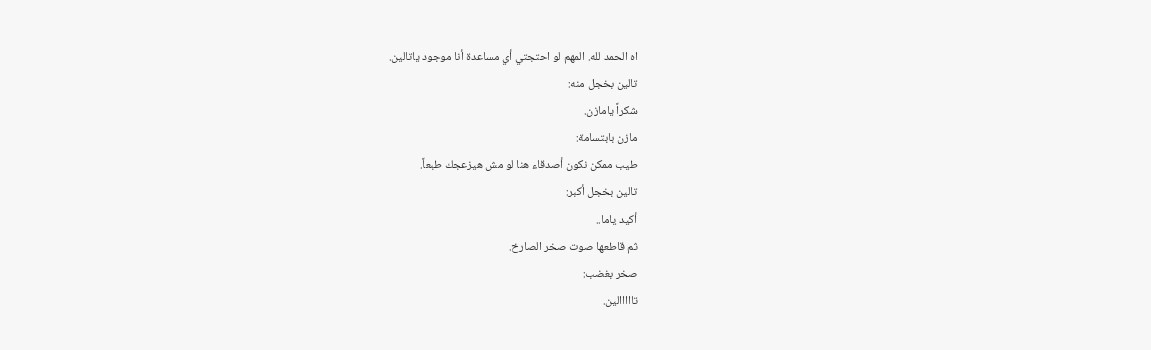اه الحمد لله. المهم لو احتجتي أي مساعدة أنا موجود ياتالين.
تالين بخجل منه:
شكراً يامازن.
مازن بابتسامة:
طيب ممكن نكون أصدقاء هنا لو مش هيزعجك طبعاً.
تالين بخجل أكبر:
أكيد ياما..
ثم قاطعها صوت صخر الصارخ.
صخر بغضب:
تااااالين.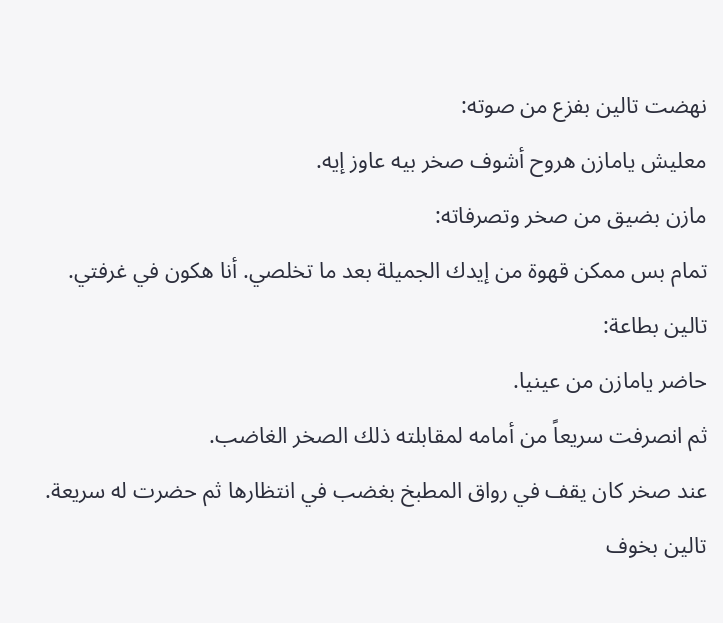نهضت تالين بفزع من صوته:
معليش يامازن هروح أشوف صخر بيه عاوز إيه.
مازن بضيق من صخر وتصرفاته:
تمام بس ممكن قهوة من إيدك الجميلة بعد ما تخلصي. أنا هكون في غرفتي.
تالين بطاعة:
حاضر يامازن من عينيا.
ثم انصرفت سريعاً من أمامه لمقابلته ذلك الصخر الغاضب.
عند صخر كان يقف في رواق المطبخ بغضب في انتظارها ثم حضرت له سريعة.
تالين بخوف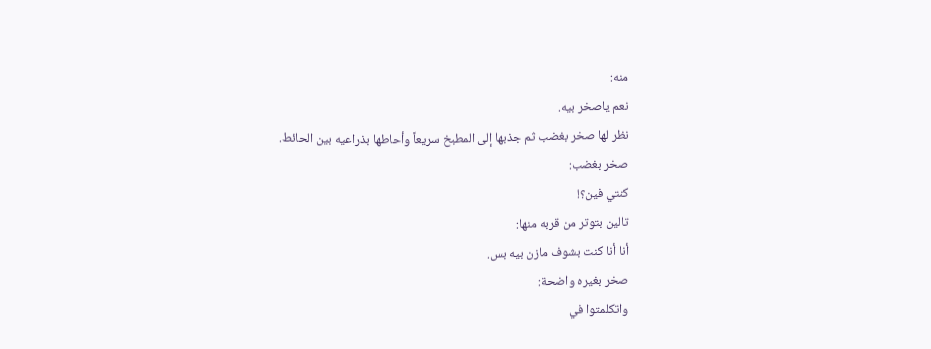منه:
نعم ياصخر بيه.
نظر لها صخر بغضب ثم جذبها إلى المطبخ سريعاً وأحاطها بذراعيه بين الحائط.
صخر بغضب:
كنتي فين؟!
تالين بتوتر من قربه منها:
أنا أنا كنت بشوف مازن بيه بس.
صخر بغيره واضحة:
واتكلمتوا في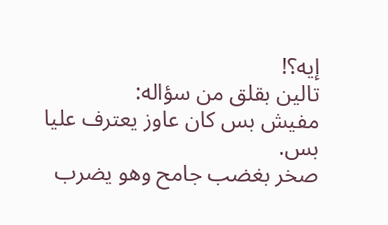إيه؟!
تالين بقلق من سؤاله:
مفيش بس كان عاوز يعترف عليا بس.
صخر بغضب جامح وهو يضرب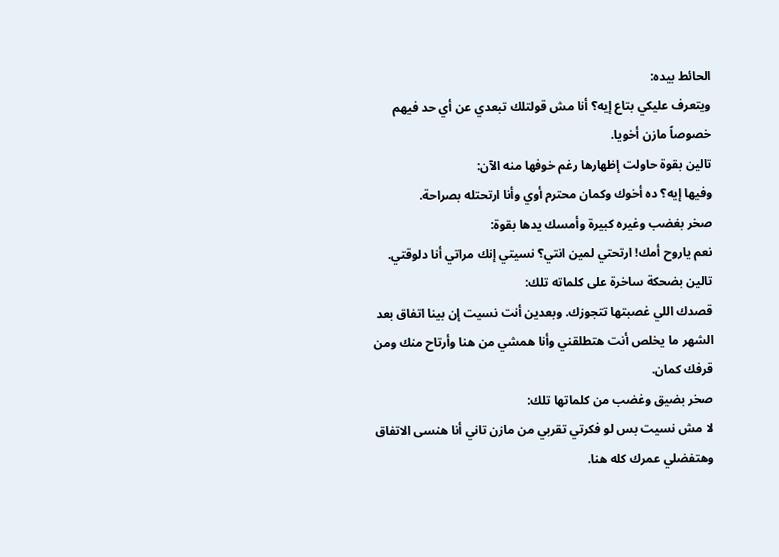الحائط بيده:
ويتعرف عليكي بتاع إيه؟ أنا مش قولتلك تبعدي عن أي حد فيهم خصوصاً مازن أخويا.
تالين بقوة حاولت إظهارها رغم خوفها منه الآن:
وفيها إيه؟ ده أخوك وكمان محترم أوي وأنا ارتحتله بصراحة.
صخر بغضب وغيره كبيرة وأمسك يدها بقوة:
نعم ياروح أمك! ارتحتي لمين انتي؟ نسيتي إنك مراتي أنا دلوقتي.
تالين بضحكة ساخرة على كلماته تلك:
قصدك اللي غصبتها تتجوزك. وبعدين أنت نسيت إن بينا اتفاق بعد الشهر ما يخلص أنت هتطلقني وأنا همشي من هنا وأرتاح منك ومن قرفك كمان.
صخر بضيق وغضب من كلماتها تلك:
لا مش نسيت بس لو فكرتي تقربي من مازن تاني أنا هنسى الاتفاق وهتفضلي عمرك كله هنا.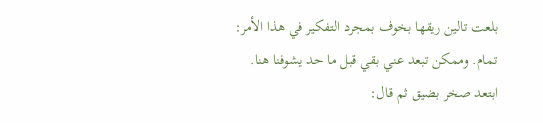بلعت تالين ريقها بخوف بمجرد التفكير في هذا الأمر:
تمام. وممكن تبعد عني بقي قبل ما حد يشوفنا هنا.
ابتعد صخر بضيق ثم قال: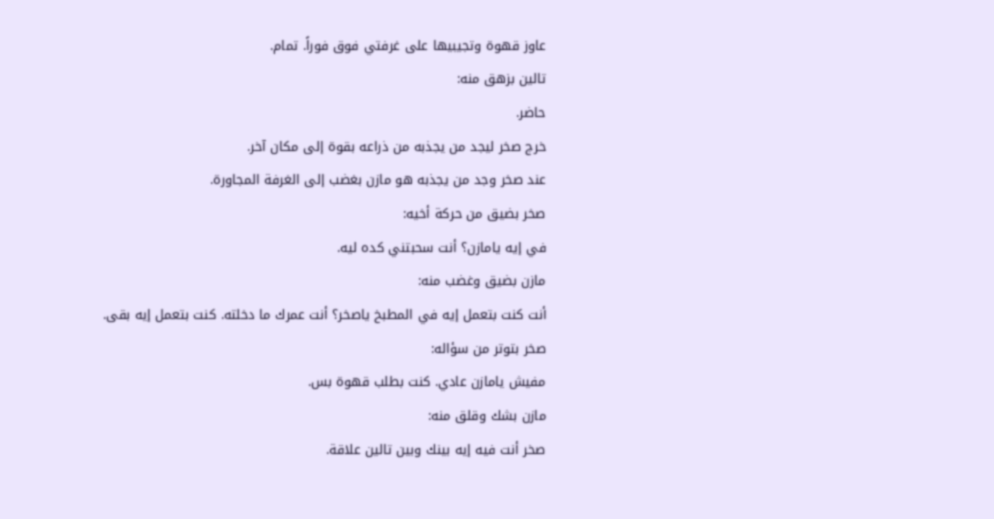عاوز قهوة وتجيبيها على غرفتي فوق فوراً. تمام.
تالين بزهق منه:
حاضر.
خرج صخر ليجد من يجذبه من ذراعه بقوة إلى مكان آخر.
عند صخر وجد من يجذبه هو مازن بغضب إلى الغرفة المجاورة.
صخر بضيق من حركة أخيه:
في إيه يامازن؟ أنت سحبتني كده ليه.
مازن بضيق وغضب منه:
أنت كنت بتعمل إيه في المطبخ ياصخر؟ أنت عمرك ما دخلته. كنت بتعمل إيه بقى.
صخر بتوتر من سؤاله:
مفيش يامازن عادي. كنت بطلب قهوة بس.
مازن بشك وقلق منه:
صخر أنت فيه إيه بينك وبين تالين علاقة.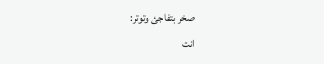صخر بتفاجئ وتوتر:
انت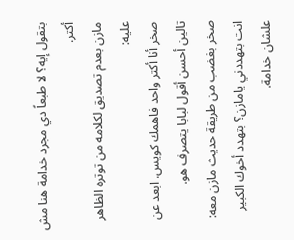بتقول إيه؟ لا طبعاً دي مجرد خدامة هنا مش أكتر.
مازن بعدم تصديق لكلامه من توتره الظاهر عليه:
صخر أنا أكتر واحد فاهمك كويس. ابعد عن تالين أحسن أقول لبابا يتصرف هو.
صخر بغضب من طريقة حديث مازن معه:
انت بتهددني يامازن؟ بتهدد أخوك الكبير علشان خدامة.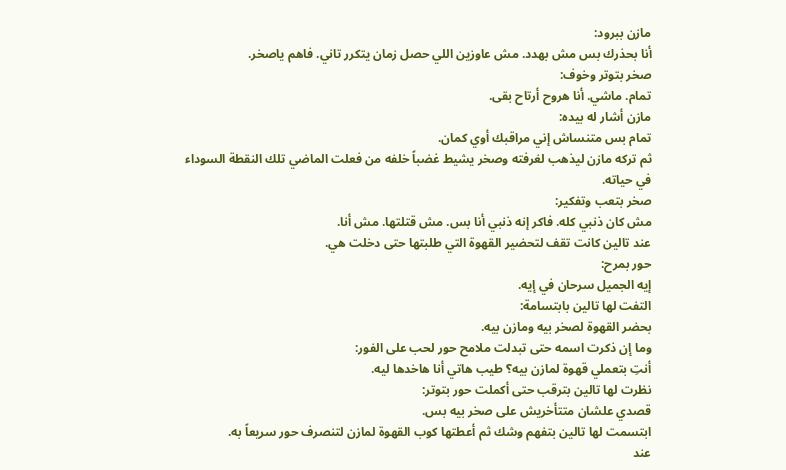مازن ببرود:
أنا بحذرك بس مش بهدد. مش عاوزين اللي حصل زمان يتكرر تاني. فاهم ياصخر.
صخر بتوتر وخوف:
تمام. ماشي. أنا هروح أرتاح بقى.
مازن أشار له بيده:
تمام بس متنساش إني مراقبك أوي كمان.
ثم تركه مازن ليذهب لغرفته وصخر يشيط غضباً خلفه من فعلت الماضي تلك النقطة السوداء في حياته.
صخر بتعب وتفكير:
مش كان ذنبي كله. فاكر إنه ذنبي أنا بس. مش قتلتها. مش أنا.
عند تالين كانت تقف لتحضير القهوة التي طلبتها حتى دخلت هي.
حور بمرح:
إيه الجميل سرحان في إيه.
التفت لها تالين بابتسامة:
بحضر القهوة لصخر بيه ومازن بيه.
وما إن ذكرت اسمه حتى تبدلت ملامح حور لحب على الفور:
أنتِ بتعملي قهوة لمازن بيه؟ طيب هاتي أنا هاخدها ليه.
نظرت لها تالين بترقب حتى أكملت حور بتوتر:
قصدي علشان متتأخريش على صخر بيه بس.
ابتسمت لها تالين بتفهم وشك ثم أعطتها كوب القهوة لمازن لتنصرف حور سريعاً به.
عند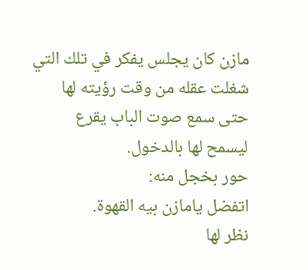مازن كان يجلس يفكر في تلك التي شغلت عقله من وقت رؤيته لها حتى سمع صوت الباب يقرع ليسمح لها بالدخول.
حور بخجل منه:
اتفضل يامازن بيه القهوة.
نظر لها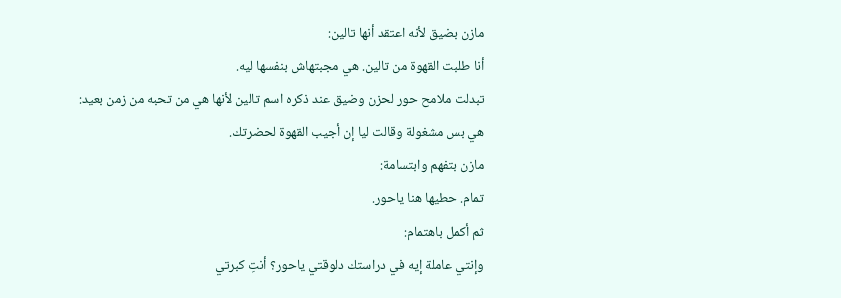مازن بضيق لأنه اعتقد أنها تالين:
أنا طلبت القهوة من تالين. هي مجبتهاش بنفسها ليه.
تبدلت ملامح حور لحزن وضيق عند ذكره اسم تالين لأنها هي من تحبه من زمن بعيد:
هي بس مشغولة وقالت ليا إن أجيب القهوة لحضرتك.
مازن بتفهم وابتسامة:
تمام. حطيها هنا ياحور.
ثم أكمل باهتمام:
وإنتي عاملة إيه في دراستك دلوقتي ياحور؟ أنتِ كبرتي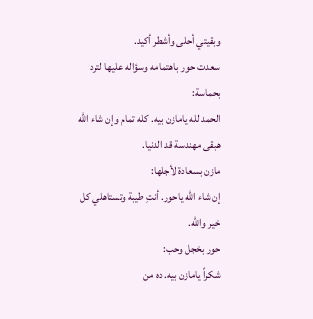وبقيتي أحلى وأشطر أكيد.
سعدت حور باهتمامه وسؤاله عليها لترد بحماسة:
الحمد لله يامازن بيه. كله تمام وإن شاء الله هبقى مهندسة قد الدنيا.
مازن بسعادة لأجلها:
إن شاء الله ياحور. أنتِ طيبة وتستاهلي كل خير والله.
حور بخجل وحب:
شكراً يامازن بيه. ده من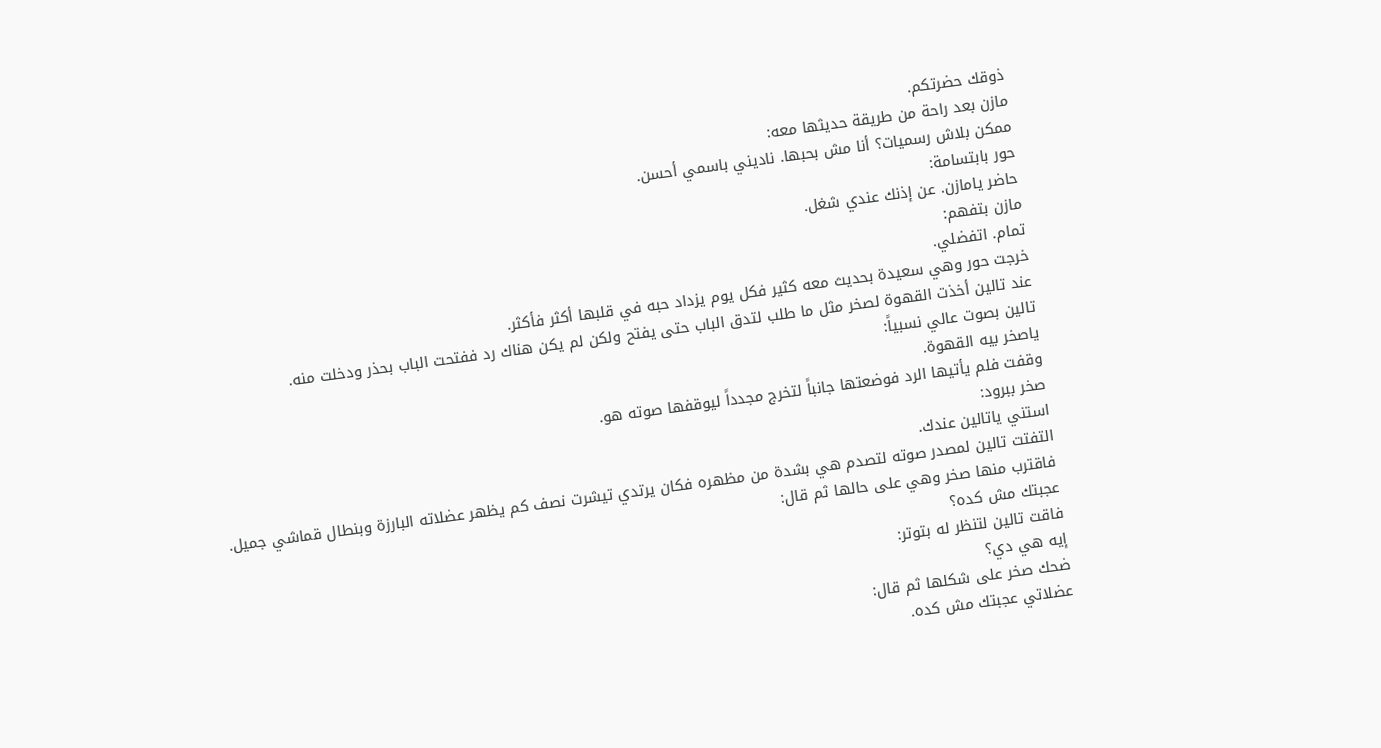ذوقك حضرتكم.
مازن بعد راحة من طريقة حديثها معه:
ممكن بلاش رسميات؟ أنا مش بحبها. ناديني باسمي أحسن.
حور بابتسامة:
حاضر يامازن. عن إذنك عندي شغل.
مازن بتفهم:
تمام. اتفضلي.
خرجت حور وهي سعيدة بحديث معه كثير فكل يوم يزداد حبه في قلبها أكثر فأكثر.
عند تالين أخذت القهوة لصخر مثل ما طلب لتدق الباب حتى يفتح ولكن لم يكن هناك رد ففتحت الباب بحذر ودخلت منه.
تالين بصوت عالي نسبياً:
ياصخر بيه القهوة.
وقفت فلم يأتيها الرد فوضعتها جانباً لتخرج مجدداً ليوقفها صوته هو.
صخر ببرود:
استني ياتالين عندك.
التفتت تالين لمصدر صوته لتصدم هي بشدة من مظهره فكان يرتدي تيشرت نصف كم يظهر عضلاته البارزة وبنطال قماشي جميل.
فاقترب منها صخر وهي على حالها ثم قال:
عجبتك مش كده؟
فاقت تالين لتنظر له بتوتر:
إيه هي دي؟
ضحك صخر على شكلها ثم قال:
عضلاتي عجبتك مش كده.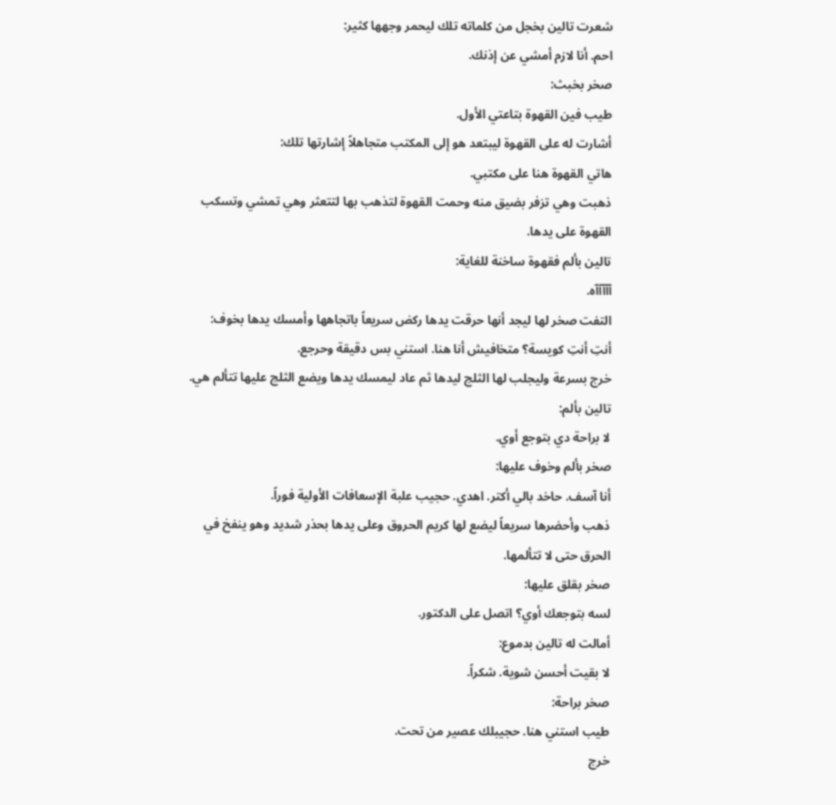شعرت تالين بخجل من كلماته تلك ليحمر وجهها كثير:
احم. أنا لازم أمشي عن إذنك.
صخر بخبث:
طيب فين القهوة بتاعتي الأول.
أشارت له على القهوة ليبتعد هو إلى المكتب متجاهلاً إشارتها تلك:
هاتي القهوة هنا على مكتبي.
ذهبت وهي تزفر بضيق منه وحمت القهوة لتذهب بها لتتعثر وهي تمشي وتسكب القهوة على يدها.
تالين بألم فقهوة ساخنة للغاية:
آآآآآه.
التفت صخر لها ليجد أنها حرقت يدها ركض سريعاً باتجاهها وأمسك يدها بخوف:
أنتِ أنتِ كويسة؟ متخافيش أنا هنا. استني بس دقيقة وحرجع.
خرج بسرعة وليجلب لها الثلج ليدها ثم عاد ليمسك يدها ويضع الثلج عليها تتألم هي.
تالين بألم:
لا براحة دي بتوجع أوي.
صخر بألم وخوف عليها:
أنا آسف. حاخد بالي أكتر. اهدي. حجيب علبة الإسعافات الأولية فوراً.
ذهب وأحضرها سريعاً ليضع لها كريم الحروق وعلى يدها بحذر شديد وهو ينفخ في الحرق حتى لا تتألمها.
صخر بقلق عليها:
لسه بتوجعك أوي؟ اتصل على الدكتور.
أمالت له تالين بدموع:
لا بقيت أحسن شوية. شكراً.
صخر براحة:
طيب استني هنا. حجيبلك عصير من تحت.
خرج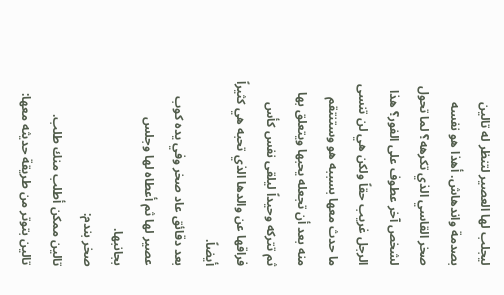ليجلب لها العصير لتنظر له تالين بصدمة واندهاش. أهذا هو نفسه صخر القاسي الذي تكرهه؟ لما تحول لشخص آخر عطوف على الفور؟ هذا الرجل غريب حقاً ولكن هي لن تنسى ما حدث معها بسببه هو وستنتقم منه بعد أن تجعله يحبها ويتعلق بها ثم تتركه وحيداً ليلقى نفس كأس فراقها عن والدها الذي تحبه هي كثيراً أيضاً.
بعد دقائق عاد صخر وفي يده كوب عصير لها ثم أعطاه لها وجلس بجانبها.
صخر بندم:
تالين ممكن أطلب منك طلب.
تالين بتوتر من طريقة حديثه معها: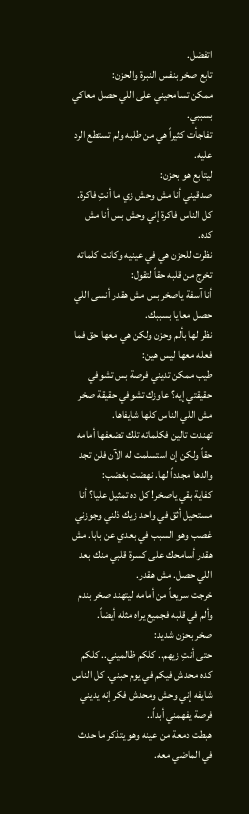اتفضل.
تابع صخر بنفس النبرة والحزن:
ممكن تسامحيني على اللي حصل معاكي بسببي.
تفاجأت كثيراً هي من طلبه ولم تستطع الرد عليه.
ليتابع هو بحزن:
صدقيني أنا مش وحش زي ما أنتِ فاكرة. كل الناس فاكرة إني وحش بس أنا مش كده.
نظرت للحزن هي في عينيه وكانت كلماته تخرج من قلبه حقاً لتقول:
أنا آسفة ياصخر بس مش هقدر أنسى اللي حصل معايا بسببك.
نظر لها بألم وحزن ولكن هي معها حق فما فعله معها ليس هين:
طيب ممكن تديني فرصة بس تشوفي حقيقتي إيه؟ عاوزك تشوفي حقيقة صخر مش اللي الناس كلها شايفاها.
تهندت تالين فكلماته تلك تضعفها أمامه حقاً ولكن إن استسلمت له الآن فلن تجد والدها مجدداً لها. نهضت بغضب:
كفاية بقي ياصخر! كل ده تمثيل عليا؟ أنا مستحيل أثق في واحد زيك ذلني وجوزني غصب وهو السبب في بعدي عن بابا. مش هقدر أسامحك على كسرة قلبي منك بعد اللي حصل. مش هقدر.
خرجت سريعاً من أمامه ليتهند صخر بندم وألم في قلبه فجميع يراه مثله أيضاً.
صخر بحزن شديد:
حتى أنتِ زيهم.. كلكم ظالميني.. كلكم كده محدش فيكم في يوم حبني. كل الناس شايفه إني وحش ومحدش فكر إنه يديني فرصة يفهمني أبداً..
هبطت دمعة من عينه وهو يتذكر ما حدث في الماضي معه.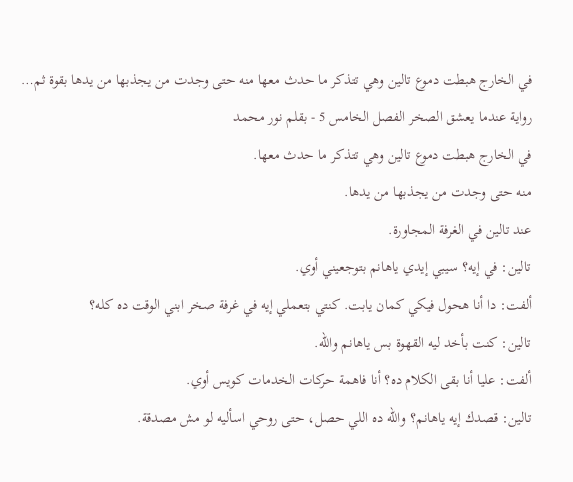في الخارج هبطت دموع تالين وهي تتذكر ما حدث معها منه حتى وجدت من يجذبها من يدها بقوة ثم…
رواية عندما يعشق الصخر الفصل الخامس 5 - بقلم نور محمد
في الخارج هبطت دموع تالين وهي تتذكر ما حدث معها.
منه حتى وجدت من يجذبها من يدها.
عند تالين في الغرفة المجاورة.
تالين: في إيه؟ سيبي إيدي ياهانم بتوجعيني أوي.
ألفت: دا أنا هحول فيكي كمان يابت. كنتي بتعملي إيه في غرفة صخر ابني الوقت ده كله؟
تالين: كنت بأخد ليه القهوة بس ياهانم والله.
ألفت: عليا أنا بقى الكلام ده؟ أنا فاهمة حركات الخدمات كويس أوي.
تالين: قصدك إيه ياهانم؟ والله ده اللي حصل، حتى روحي اسأليه لو مش مصدقة.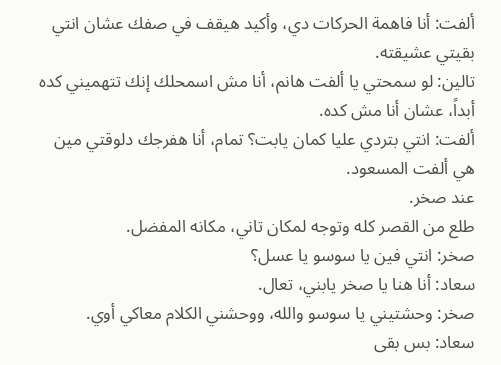ألفت: أنا فاهمة الحركات دي، وأكيد هيقف في صفك عشان انتي بقيتي عشيقته.
تالين: لو سمحتي يا ألفت هانم، أنا مش اسمحلك إنك تتهميني كده أبداً، عشان أنا مش كده.
ألفت: انتي بتردي عليا كمان يابت؟ تمام، أنا هفرجك دلوقتي مين هي ألفت المسعود.
عند صخر.
طلع من القصر كله وتوجه لمكان تاني، مكانه المفضل.
صخر: انتي فين يا سوسو يا عسل؟
سعاد: أنا هنا يا صخر يابني، تعال.
صخر: وحشتيني يا سوسو والله، ووحشني الكلام معاكي أوي.
سعاد: بس بقى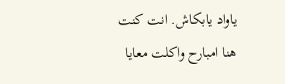ياواد يابكاش. انت كنت هنا امبارح واكلت معايا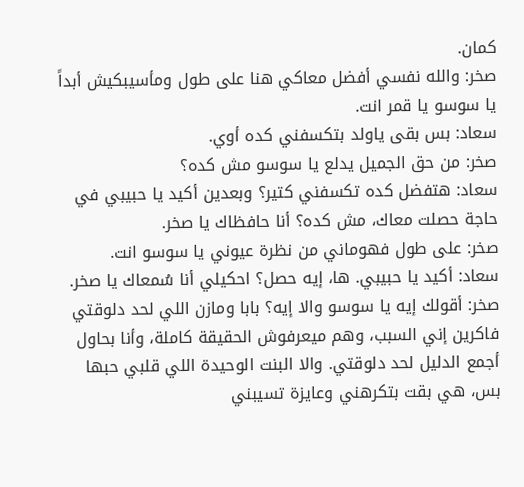كمان.
صخر: والله نفسي أفضل معاكي هنا على طول ومأسيبكيش أبداً يا سوسو يا قمر انت.
سعاد: بس بقى ياولد بتكسفني كده أوي.
صخر: من حق الجميل يدلع يا سوسو مش كده؟
سعاد: هتفضل كده تكسفني كتير؟ وبعدين أكيد يا حبيبي في حاجة حصلت معاك، مش كده؟ أنا حافظاك يا صخر.
صخر: على طول فهوماني من نظرة عيوني يا سوسو انت.
سعاد: أكيد يا حبيبي. ها، إيه حصل؟ احكيلي أنا سُمعاك يا صخر.
صخر: أقولك إيه يا سوسو والا إيه؟ بابا ومازن اللي لحد دلوقتي فاكرين إني السبب، وهم ميعرفوش الحقيقة كاملة، وأنا بحاول أجمع الدليل لحد دلوقتي. والا البنت الوحيدة اللي قلبي حبها بس، هي بقت بتكرهني وعايزة تسيبني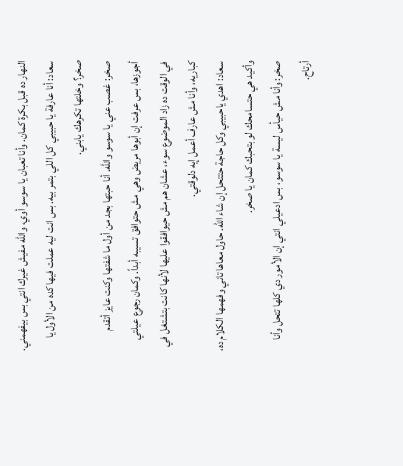النهار ده قبل بكرة كمان. وأنا تعبان يا سوسو أوي، والله مفيش غيرك انتي بس بيفهمني.
سعاد: أنا عارفة يا حبيبي كل اللي بتمر بيه. بس انت ليه عملت فيها كده من الأول يا صخر؟ وخلتها تكرهك يابني.
صخر: غصب عني يا سوسو والله. أنا حبتها بجد من أول ما شفتها وكنت عايز أتقدم أجوزها، بس عرفت إن أبوها مريض وهي مش حتوافق تسيبه أبداً. وكمان رجوع عيلتي في الوقت ده زاد الموضوع سوء، عشان هم مش حيوافقوا عليها لأنها كانت بتشتغل في كباريه، وأنا مش عارف أعمل إيه دلوقتي.
سعاد: اهدي ياحبيبي وكل حاجة حتتحل إن شاء الله. حاول معاها تاني وفهمها الكلام ده، وأكيد هي حتسامحك لو بتحبك كمان يا صخر.
صخر: وأنا مش حيأس ليسة يا سوسو، بس ادعيلي انتي إن الأمور دي كلها تتحل وأنا أرتاح.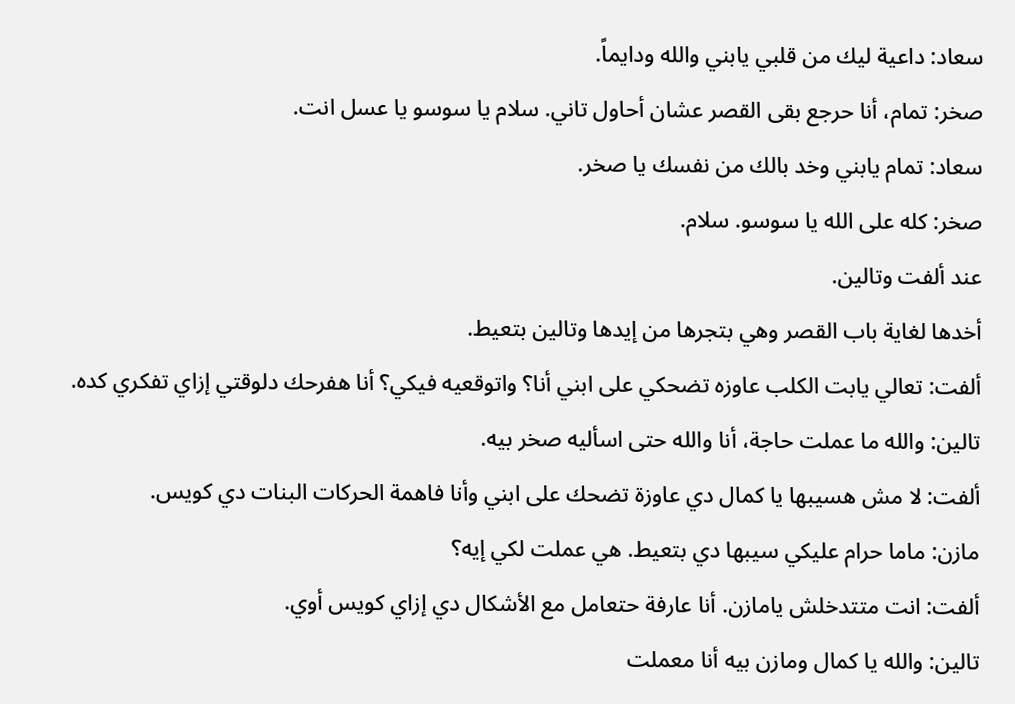سعاد: داعية ليك من قلبي يابني والله ودايماً.
صخر: تمام، أنا حرجع بقى القصر عشان أحاول تاني. سلام يا سوسو يا عسل انت.
سعاد: تمام يابني وخد بالك من نفسك يا صخر.
صخر: كله على الله يا سوسو. سلام.
عند ألفت وتالين.
أخدها لغاية باب القصر وهي بتجرها من إيدها وتالين بتعيط.
ألفت: تعالي يابت الكلب عاوزه تضحكي على ابني أنا؟ واتوقعيه فيكي؟ أنا هفرحك دلوقتي إزاي تفكري كده.
تالين: والله ما عملت حاجة، أنا والله حتى اسأليه صخر بيه.
ألفت: لا مش هسيبها يا كمال دي عاوزة تضحك على ابني وأنا فاهمة الحركات البنات دي كويس.
مازن: ماما حرام عليكي سيبها دي بتعيط. هي عملت لكي إيه؟
ألفت: انت متتدخلش يامازن. أنا عارفة حتعامل مع الأشكال دي إزاي كويس أوي.
تالين: والله يا كمال ومازن بيه أنا معملت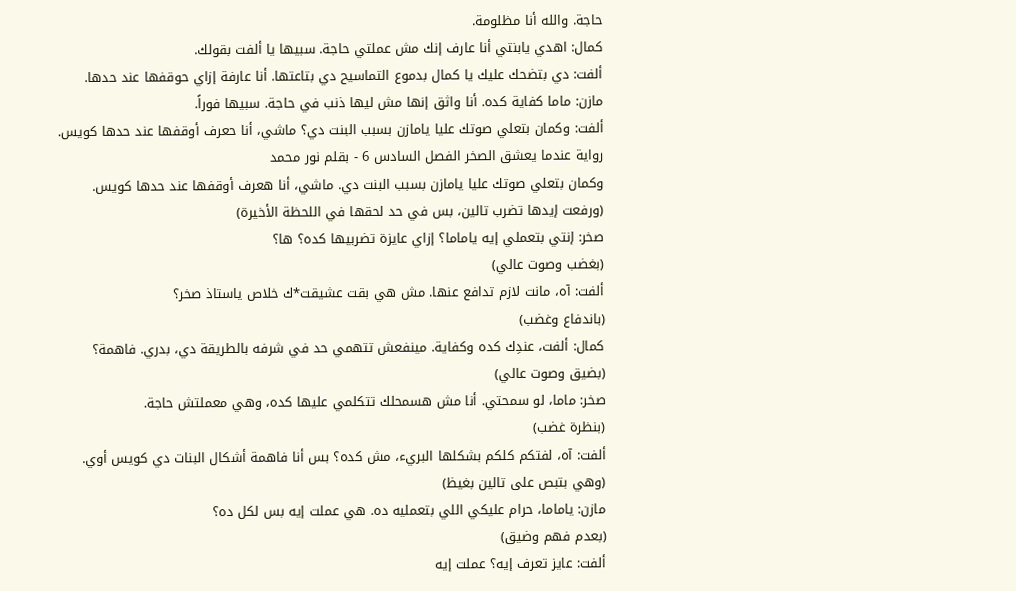حاجة. والله أنا مظلومة.
كمال: اهدي يابنتي أنا عارف إنك مش عملتي حاجة. سبيها يا ألفت بقولك.
ألفت: دي بتضحك عليك يا كمال بدموع التماسيح دي بتاعتها. أنا عارفة إزاي حوقفها عند حدها.
مازن: ماما كفاية كده. أنا واثق إنها مش ليها ذنب في حاجة. سبيها فوراً.
ألفت: وكمان بتعلي صوتك عليا يامازن بسبب البنت دي؟ ماشي، أنا حعرف أوقفها عند حدها كويس.
رواية عندما يعشق الصخر الفصل السادس 6 - بقلم نور محمد
وكمان بتعلي صوتك عليا يامازن بسبب البنت دي. ماشي، أنا هعرف أوقفها عند حدها كويس.
(ورفعت إيدها تضرب تالين، بس في حد لحقها في اللحظة الأخيرة)
صخر: إنتي بتعملي إيه ياماما؟ إزاي عايزة تضربيها كده؟ ها؟
(بغضب وصوت عالي)
ألفت: آه، مانت لازم تدافع عنها. مش هي بقت عشيقت*ك خلاص ياستاذ صخر؟
(باندفاع وغضب)
كمال: ألفت، عندِك كده وكفاية. مينفعش تتهمي حد في شرفه بالطريقة دي، بدري. فاهمة؟
(بضيق وصوت عالي)
صخر: ماما، لو سمحتي. أنا مش هسمحلك تتكلمي عليها كده، وهي معملتش حاجة.
(بنظرة غضب)
ألفت: آه، لفتكم كلكم بشكلها البريء، مش كده؟ بس أنا فاهمة أشكال البنات دي كويس أوي.
(وهي بتبص على تالين بغيظ)
مازن: ياماما، حرام عليكي اللي بتعمليه ده. هي عملت إيه بس لكل ده؟
(بعدم فهم وضيق)
ألفت: عايز تعرف إيه؟ عملت إيه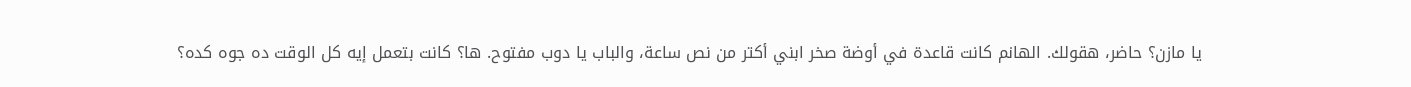يا مازن؟ حاضر، هقولك. الهانم كانت قاعدة في أوضة صخر ابني أكتر من نص ساعة، والباب يا دوب مفتوح. ها؟ كانت بتعمل إيه كل الوقت ده جوه كده؟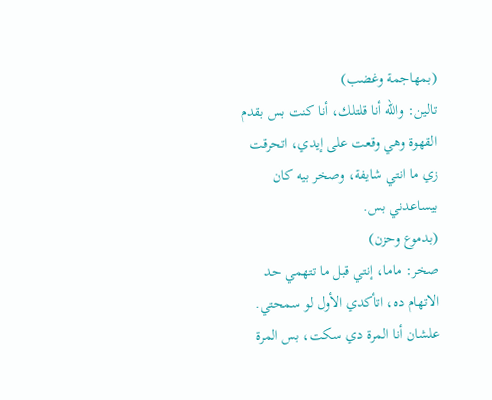(بمهاجمة وغضب)
تالين: والله أنا قلتلك، أنا كنت بس بقدم القهوة وهي وقعت على إيدي، اتحرقت زي ما انتي شايفة، وصخر بيه كان بيساعدني بس.
(بدموع وحزن)
صخر: ماما، إنتي قبل ما تتهمي حد الاتهام ده، اتأكدي الأول لو سمحتي. علشان أنا المرة دي سكت، بس المرة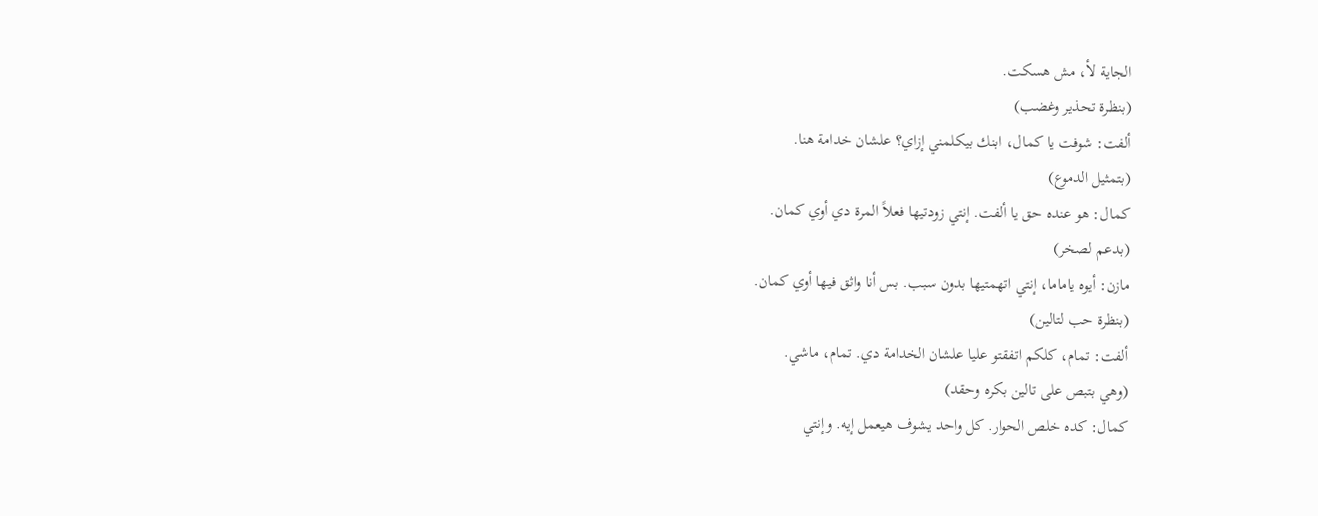الجاية لأ، مش هسكت.
(بنظرة تحذير وغضب)
ألفت: شوفت يا كمال، ابنك بيكلمني إزاي؟ علشان خدامة هنا.
(بتمثيل الدموع)
كمال: هو عنده حق يا ألفت. إنتي زودتيها فعلاً المرة دي أوي كمان.
(بدعم لصخر)
مازن: أيوه ياماما، إنتي اتهمتيها بدون سبب. بس أنا واثق فيها أوي كمان.
(بنظرة حب لتالين)
ألفت: تمام، كلكم اتفقتو عليا علشان الخدامة دي. تمام، ماشي.
(وهي بتبص على تالين بكره وحقد)
كمال: كده خلص الحوار. كل واحد يشوف هيعمل إيه. وإنتي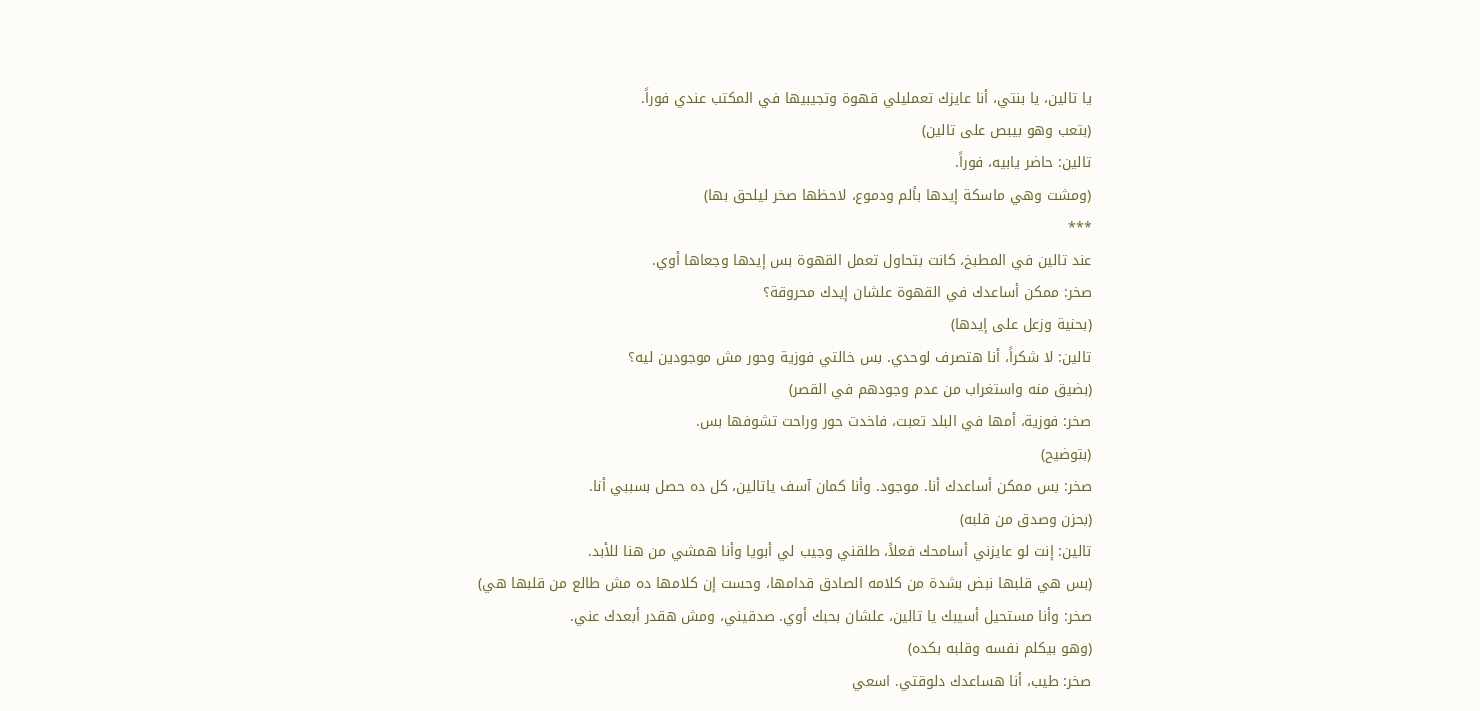يا تالين، يا بنتي، أنا عايزك تعمليلي قهوة وتجيبيها في المكتب عندي فوراً.
(بتعب وهو بيبص على تالين)
تالين: حاضر يابيه، فوراً.
(ومشت وهي ماسكة إيدها بألم ودموع، لاحظها صخر ليلحق بها)
***
عند تالين في المطبخ، كانت بتحاول تعمل القهوة بس إيدها وجعاها أوي.
صخر: ممكن أساعدك في القهوة علشان إيدك محروقة؟
(بحنية وزعل على إيدها)
تالين: لا شكراً، أنا هتصرف لوحدي. بس خالتي فوزية وحور مش موجودين ليه؟
(بضيق منه واستغراب من عدم وجودهم في القصر)
صخر: فوزية، أمها في البلد تعبت، فاخدت حور وراحت تشوفها بس.
(بتوضيح)
صخر: بس ممكن أساعدك أنا. موجود. وأنا كمان آسف ياتالين، كل ده حصل بسببي أنا.
(بحزن وصدق من قلبه)
تالين: إنت لو عايزني أسامحك فعلاً، طلقني وجيب لي أبويا وأنا همشي من هنا للأبد.
(بس هي قلبها نبض بشدة من كلامه الصادق قدامها، وحست إن كلامها ده مش طالع من قلبها هي)
صخر: وأنا مستحيل أسيبك يا تالين، علشان بحبك أوي. صدقيني، ومش هقدر أبعدك عني.
(وهو بيكلم نفسه وقلبه بكده)
صخر: طيب، أنا هساعدك دلوقتي. اسعي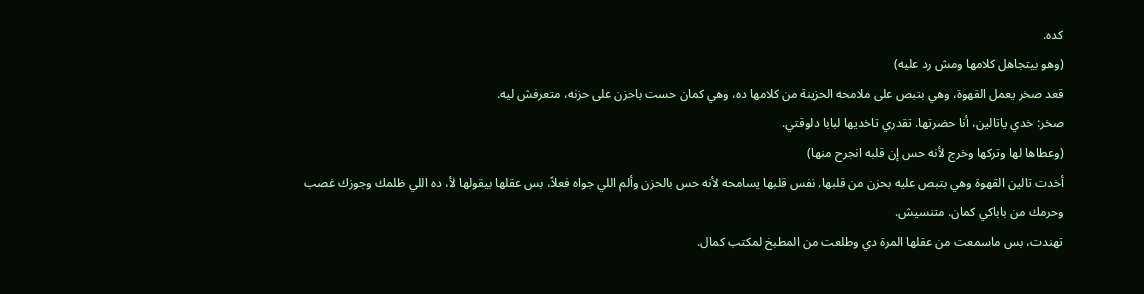كده.
(وهو بيتجاهل كلامها ومش رد عليه)
قعد صخر يعمل القهوة، وهي بتبص على ملامحه الحزينة من كلامها ده، وهي كمان حست باحزن على حزنه، متعرفش ليه.
صخر: خدي ياتالين، أنا حضرتها. تقدري تاخديها لبابا دلوقتي.
(وعطاها لها وتركها وخرج لأنه حس إن قلبه انجرح منها)
أخدت تالين القهوة وهي بتبص عليه بحزن من قلبها. نفس قلبها يسامحه لأنه حس بالحزن وألم اللي جواه فعلاً، بس عقلها بيقولها لأ، ده اللي ظلمك وجوزك غصب وحرمك من باباكي كمان. متنسيش.
تهندت، بس ماسمعت من عقلها المرة دي وطلعت من المطبخ لمكتب كمال.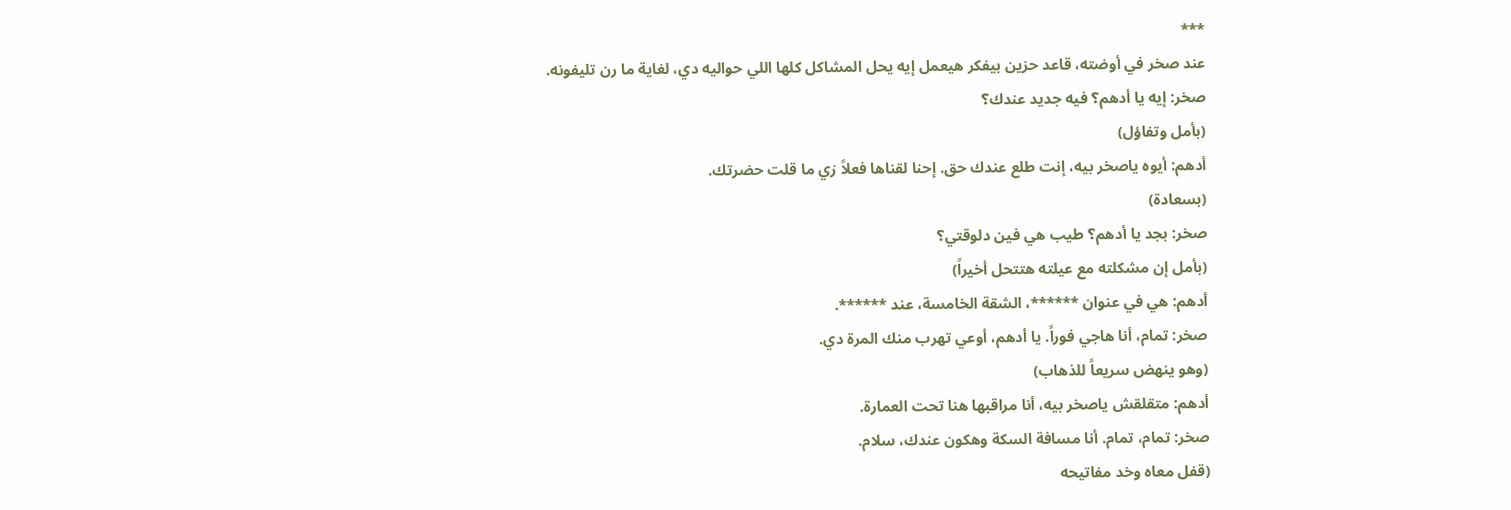***
عند صخر في أوضته، قاعد حزين بيفكر هيعمل إيه يحل المشاكل كلها اللي حواليه دي، لغاية ما رن تليفونه.
صخر: إيه يا أدهم؟ فيه جديد عندك؟
(بأمل وتفاؤل)
أدهم: أيوه ياصخر بيه، إنت طلع عندك حق. إحنا لقناها فعلاً زي ما قلت حضرتك.
(بسعادة)
صخر: بجد يا أدهم؟ طيب هي فين دلوقتي؟
(بأمل إن مشكلته مع عيلته هتتحل أخيراً)
أدهم: هي في عنوان ******، الشقة الخامسة، عند ******.
صخر: تمام، أنا هاجي فوراً. يا أدهم، أوعي تهرب منك المرة دي.
(وهو ينهض سريعاً للذهاب)
أدهم: متقلقش ياصخر بيه، أنا مراقبها هنا تحت العمارة.
صخر: تمام، تمام. أنا مسافة السكة وهكون عندك، سلام.
(قفل معاه وخد مفاتيحه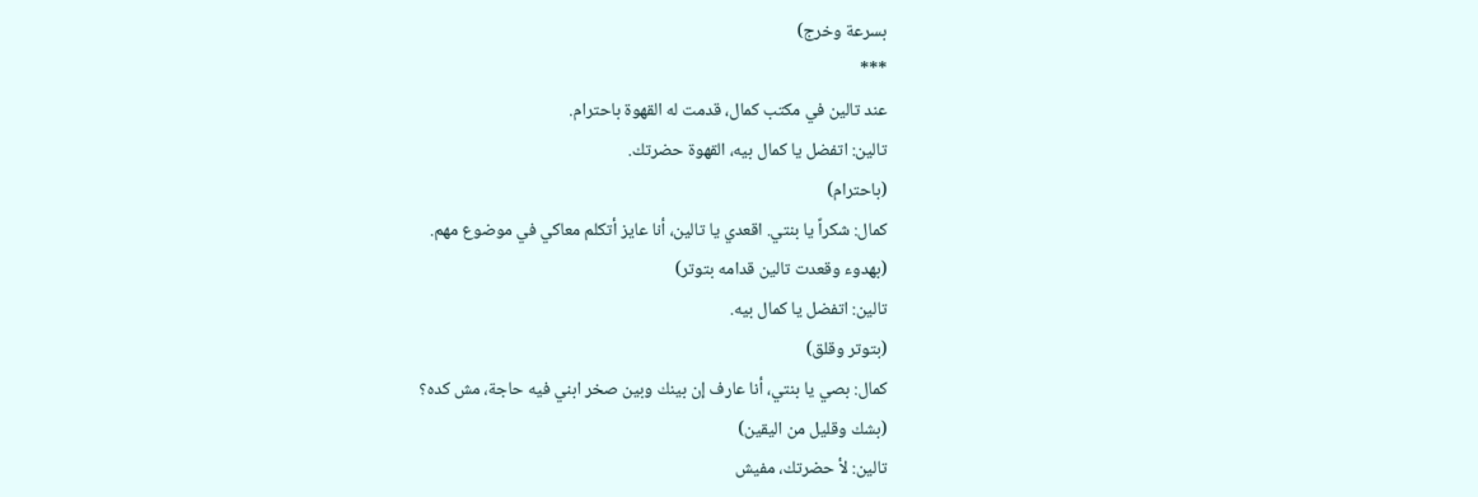بسرعة وخرج)
***
عند تالين في مكتب كمال، قدمت له القهوة باحترام.
تالين: اتفضل يا كمال بيه، القهوة حضرتك.
(باحترام)
كمال: شكراً يا بنتي. اقعدي يا تالين، أنا عايز أتكلم معاكي في موضوع مهم.
(بهدوء وقعدت تالين قدامه بتوتر)
تالين: اتفضل يا كمال بيه.
(بتوتر وقلق)
كمال: بصي يا بنتي، أنا عارف إن بينك وبين صخر ابني فيه حاجة، مش كده؟
(بشك وقليل من اليقين)
تالين: لأ حضرتك، مفيش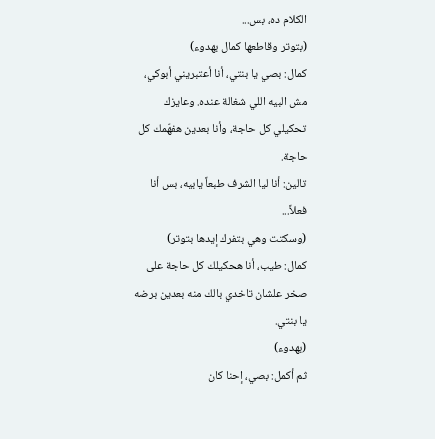الكلام ده، بس...
(بتوتر وقاطعها كمال بهدوء)
كمال: بصي يا بنتي، أنا أعتبريني أبوكي، مش البيه اللي شغالة عنده. وعايزك تحكيلي كل حاجة، وأنا بعدين هفهّمك كل حاجة.
تالين: أنا ليا الشرف طبعاً يابيه، بس أنا فعلاً...
(وسكتت وهي بتفرك إيدها بتوتر)
كمال: طيب، أنا هحكيلك كل حاجة على صخر علشان تاخدي بالك منه بعدين برضه يا بنتي.
(بهدوء)
ثم أكمل: بصي، إحنا كان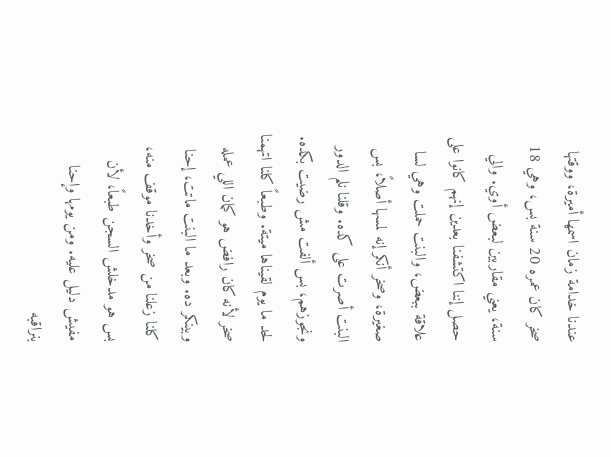عندنا خدامة زمان اسمها أميرة، ووقتها صخر كان عمره 20 سنة بس، وهي 18 سنة، يعني مقاربين لبعض أوي. والي حصل إننا اكتشفنا بعدين إنهم كانوا على علاقة ببعض، والبنت حملت وهي لسا صغيرة، وصخر أنكر إنه لمسها أصلاً، بس البنت أصرت على كده. وقلنا نلم الدور ونجوزهم، بس ألفت مش رضيت بكده. لحد ما يوم لقيناها ميتة. وطبعاً كلنا اتهمنا صخر لأنه كان رافض هو كمان اللي عمله وبينكر ده. وبعد ما البنت ماتت، إحنا كلنا زعلنا من صخر وأخدنا موقف منه، بس هو مدخلش السجن طبعاً، لأن مفيش دليل عليه. ومن يومها وإحنا بنراقبه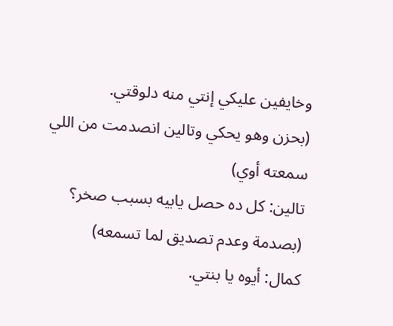وخايفين عليكي إنتي منه دلوقتي.
(بحزن وهو يحكي وتالين انصدمت من اللي سمعته أوي)
تالين: كل ده حصل يابيه بسبب صخر؟
(بصدمة وعدم تصديق لما تسمعه)
كمال: أيوه يا بنتي.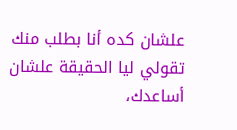علشان كده أنا بطلب منك تقولي ليا الحقيقة علشان أساعدك،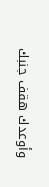وأوعدك هقف جنبك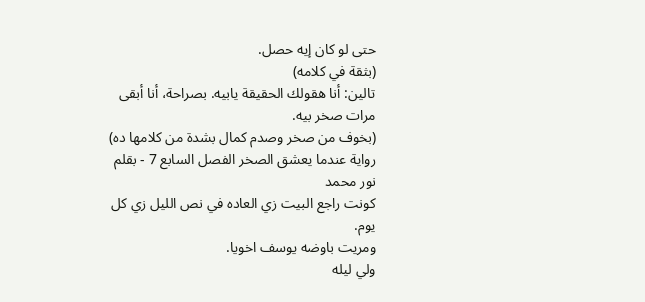حتى لو كان إيه حصل.
(بثقة في كلامه)
تالين: أنا هقولك الحقيقة يابيه. بصراحة، أنا أبقى مرات صخر بيه.
(بخوف من صخر وصدم كمال بشدة من كلامها ده)
رواية عندما يعشق الصخر الفصل السابع 7 - بقلم نور محمد
كونت راجع البيت زي العاده في نص الليل زي كل يوم.
ومريت باوضه يوسف اخويا.
ولي ليله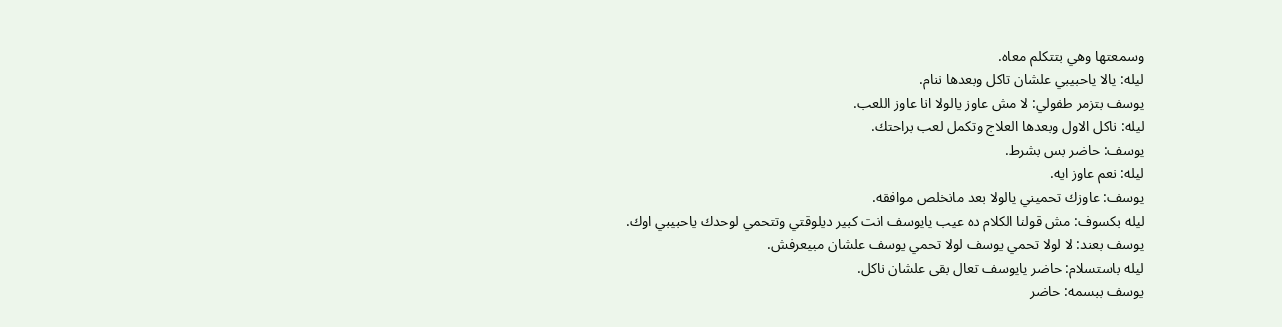وسمعتها وهي بتتكلم معاه.
ليله: يالا ياحبيبي علشان تاكل وبعدها ننام.
يوسف بتزمر طفولي: لا مش عاوز يالولا انا عاوز اللعب.
ليله: ناكل الاول وبعدها العلاج وتكمل لعب براحتك.
يوسف: حاضر بس بشرط.
ليله: نعم عاوز ايه.
يوسف: عاوزك تحميني يالولا بعد مانخلص موافقه.
ليله بكسوف: مش قولنا الكلام ده عيب يايوسف انت كبير ديلوقتي وتتحمي لوحدك ياحبيبي اوك.
يوسف بعند: لا لولا تحمي يوسف لولا تحمي يوسف علشان مبيعرفش.
ليله باستسلام: حاضر يايوسف تعال بقى علشان ناكل.
يوسف ببسمه: حاضر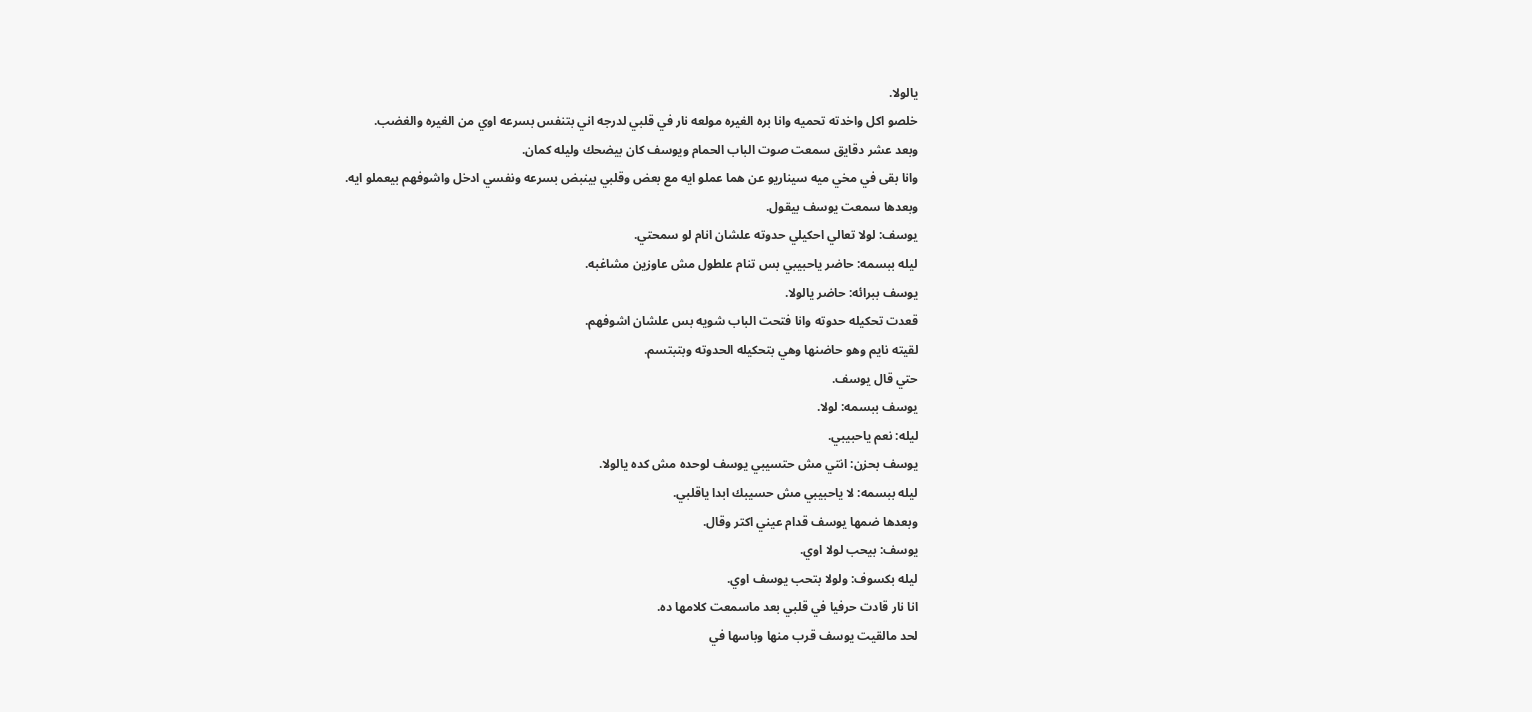يالولا.
خلصو اكل واخدته تحميه وانا بره الغيره مولعه نار في قلبي لدرجه اني بتنفس بسرعه اوي من الغيره والغضب.
وبعد عشر دقايق سمعت صوت الباب الحمام ويوسف كان بيضحك وليله كمان.
وانا بقى في مخي ميه سيناريو عن هما عملو ايه مع بعض وقلبي بينبض بسرعه ونفسي ادخل واشوفهم بيعملو ايه.
وبعدها سمعت يوسف بيقول.
يوسف: لولا تعالي احكيلي حدوته علشان انام لو سمحتي.
ليله ببسمه: حاضر ياحبيبي بس تنام علطول مش عاوزين مشاغبه.
يوسف ببرائه: حاضر يالولا.
قعدت تحكيله حدوته وانا فتحت الباب شويه بس علشان اشوفهم.
لقيته نايم وهو حاضنها وهي بتحكيله الحدوته وبتبتسم.
حتي قال يوسف.
يوسف ببسمه: لولا.
ليله: نعم ياحبيبي.
يوسف بحزن: انتي مش حتسيبي يوسف لوحده مش كده يالولا.
ليله ببسمه: لا ياحبيبي مش حسيبك ابدا ياقلبي.
وبعدها ضمها يوسف قدام عيني اكتر وقال.
يوسف: بيحب لولا اوي.
ليله بكسوف: ولولا بتحب يوسف اوي.
انا نار قادت حرفيا في قلبي بعد ماسمعت كلامها ده.
لحد مالقيت يوسف قرب منها وباسها في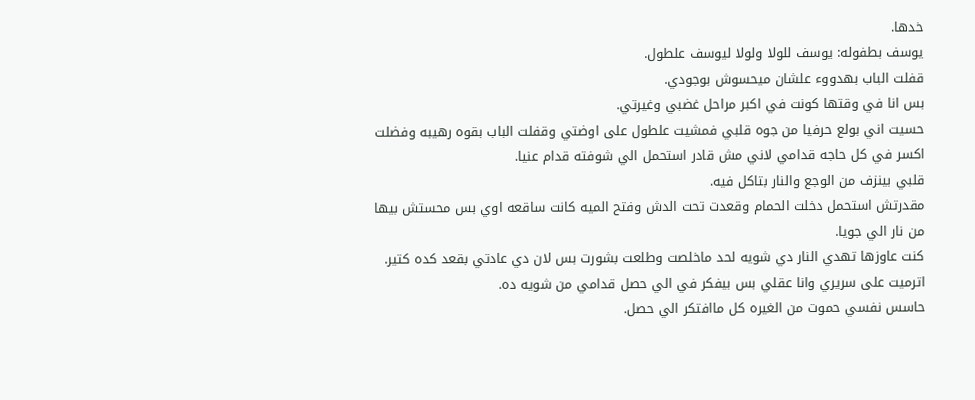خدها.
يوسف بطفوله: يوسف للولا ولولا ليوسف علطول.
قفلت الباب بهدووء علشان ميحسوش بوجودي.
بس انا في وقتها كونت في اكبر مراحل غضبي وغيرتي.
حسيت اني بولع حرفيا من جوه قلبي فمشيت علطول على اوضتي وقفلت الباب بقوه رهيبه وفضلت اكسر في كل حاجه قدامي لاني مش قادر استحمل الي شوفته قدام عنيا.
قلبي بينزف من الوجع والنار بتاكل فيه.
مقدرتش استحمل دخلت الحمام وقعدت تحت الدش وفتح الميه كانت ساقعه اوي بس محستش بيها من نار الي جويا.
كنت عاوزها تهدي النار دي شويه لحد ماخلصت وطلعت بشورت بس لان دي عادتي بقعد كده كتير.
اترميت على سريري وانا عقلي بس بيفكر في الي حصل قدامي من شويه ده.
حاسس نفسي حموت من الغيره كل ماافتكر الي حصل.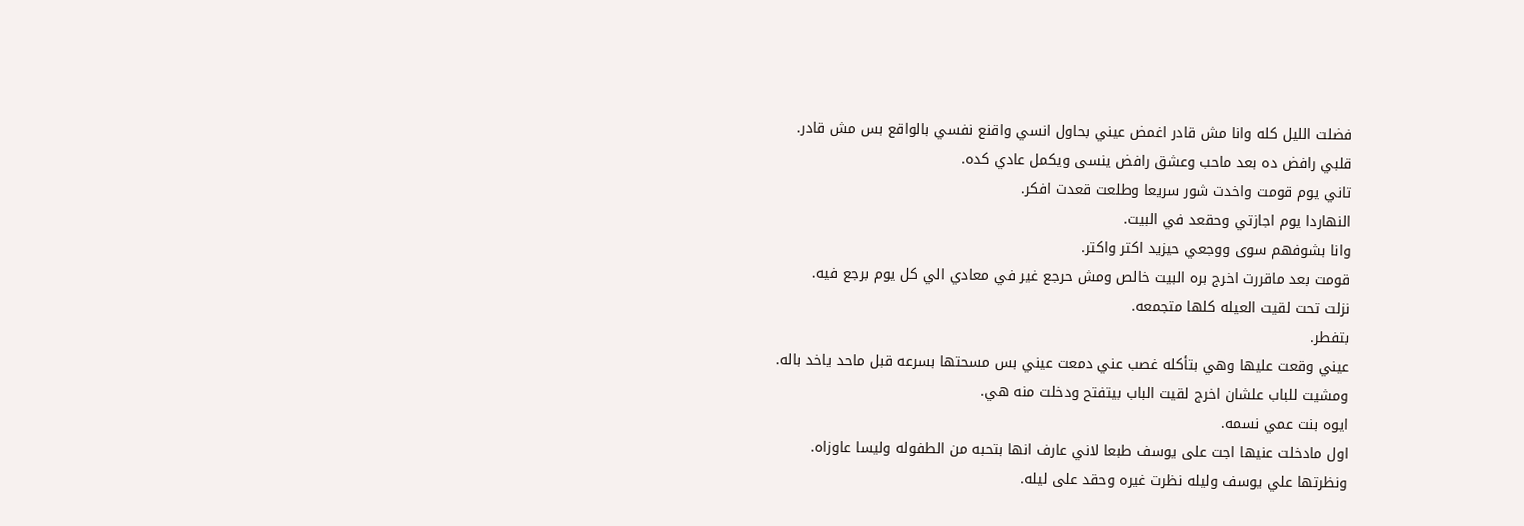فضلت الليل كله وانا مش قادر اغمض عيني بحاول انسي واقنع نفسي بالواقع بس مش قادر.
قلبي رافض ده بعد ماحب وعشق رافض ينسى ويكمل عادي كده.
تاني يوم قومت واخدت شور سريعا وطلعت قعدت افكر.
النهاردا يوم اجازتي وحقعد في البيت.
وانا بشوفهم سوى ووجعي حيزيد اكتر واكتر.
قومت بعد ماقررت اخرج بره البيت خالص ومش حرجع غير في معادي الي كل يوم برجع فيه.
نزلت تحت لقيت العيله كلها متجمعه.
بتفطر.
عيني وقعت عليها وهي بتأكله غصب عني دمعت عيني بس مسحتها بسرعه قبل ماحد ياخد باله.
ومشيت للباب علشان اخرج لقيت الباب بيتفتح ودخلت منه هي.
ايوه بنت عمي نسمه.
اول مادخلت عنيها اجت على يوسف طبعا لاني عارف انها بتحبه من الطفوله وليسا عاوزاه.
ونظرتها علي يوسف وليله نظرت غيره وحقد على ليله.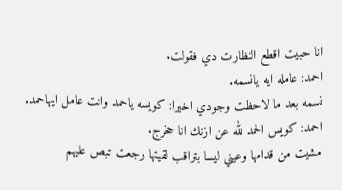انا حبيت اقطع النظارت دي فقولت.
احمد: عامله ايه يانسمه.
نسمه بعد ما لاحظت وجودي اخيرا: كويسه ياحمد وانت عامل ايهاحمد.
احمد: كويس الحمد لله عن ازنك انا حخرج.
مشيت من قدامها وعيني ليسا بتراقب لقيتها رجعت تبص عليهم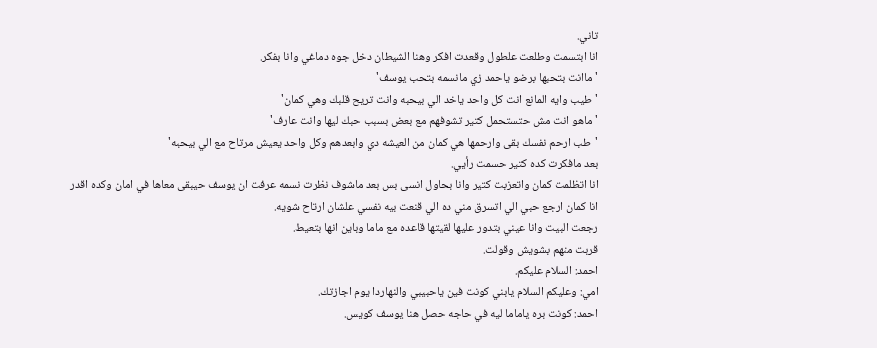تاني.
انا ابتسمت وطلعت علطول وقعدت افكر وهنا الشيطان دخل جوه دماغي وانا بفكر.
'ماانت بتحبها برضو ياحمد زي مانسمه بتحب يوسف'
'طيب وايه المانع انت كل واحد ياخد الي بيحبه وانت تريح قلبك وهي كمان'
'ماهو انت مش حتستحمل كتير تشوفهم مع بعض بسبب حبك ليها وانت عارف'
'طب ارحم نفسك بقى وارحمها هي كمان من العيشه دي وابعدهم وكل واحد يعيش مرتاح مع الي بيحبه'
بعد مافكرت كده كتير حسمت رأيي.
انا اتظلمت كمان واتعزبت كتير وانا بحاول انسى بس بعد ماشوف نظرت نسمه عرفت ان يوسف حيبقى معاها في امان وكده اقدر انا كمان ارجع حبي الي اتسرق مني ده الي قنعت بيه نفسي علشان ارتاح شويه.
رجعت البيت وانا عيني بتدور عليها لقيتها قاعده مع ماما وباين انها بتعيط.
قربت منهم بشويش وقولت.
احمد: السلام عليكم.
امي: وعليكم السلام يابني كونت فين ياحبيبي والنهاردا يوم اجازتك.
احمد: كونت بره ياماما ليه في حاجه حصل هنا يوسف كويس.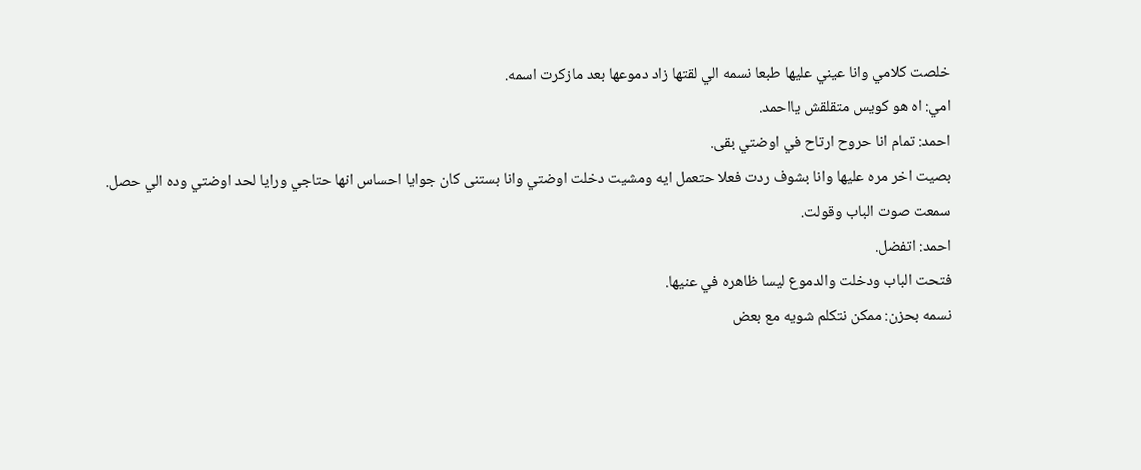خلصت كلامي وانا عيني عليها طبعا نسمه الي لقتها زاد دموعها بعد مازكرت اسمه.
امي: اه هو كويس متقلقش يااحمد.
احمد: تمام انا حروح ارتاح في اوضتي بقى.
بصيت اخر مره عليها وانا بشوف ردت فعلا حتعمل ايه ومشيت دخلت اوضتي وانا بستنى كان جوايا احساس انها حتاجي ورايا لحد اوضتي وده الي حصل.
سمعت صوت الباب وقولت.
احمد: اتفضل.
فتحت الباب ودخلت والدموع ليسا ظاهره في عنيها.
نسمه بحزن: ممكن نتكلم شويه مع بعض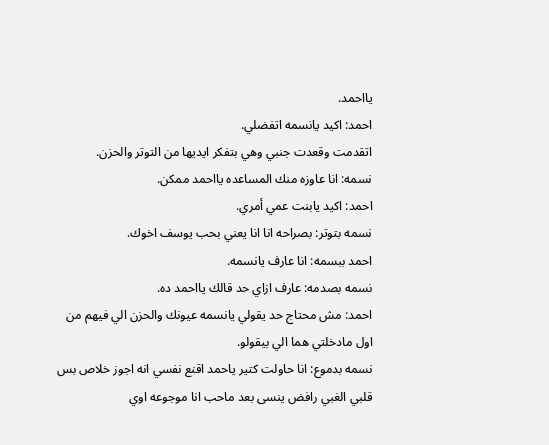يااحمد.
احمد: اكيد يانسمه اتفضلي.
اتقدمت وقعدت جنبي وهي بتفكر ايديها من التوتر والحزن.
نسمه: انا عاوزه منك المساعده يااحمد ممكن.
احمد: اكيد يابنت عمي أمري.
نسمه بتوتر: بصراحه انا انا يعني بحب يوسف اخوك.
احمد ببسمه: انا عارف يانسمه.
نسمه بصدمه: عارف ازاي حد قالك يااحمد ده.
احمد: مش محتاج حد يقولي يانسمه عيونك والحزن الي فيهم من اول مادخلتي هما الي بيقولو.
نسمه بدموع: انا حاولت كتير ياحمد اقنع نفسي انه اجوز خلاص بس قلبي الغبي رافض ينسى بعد ماحب انا موجوعه اوي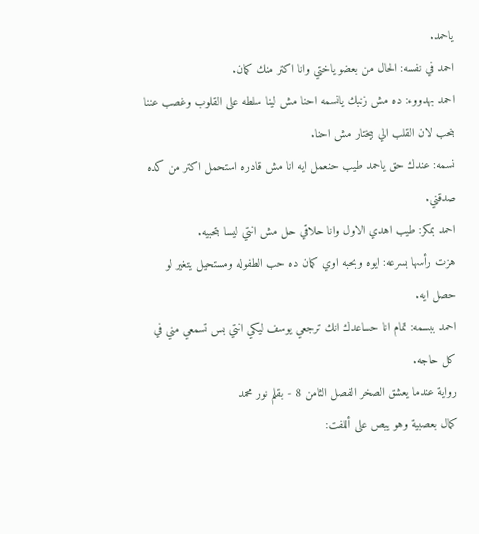ياحمد.
احمد في نفسه: الحال من بعضو ياختي وانا اكتر منك كمان.
احمد بهدووء: ده مش زنبك يانسمه احنا مش لينا سلطه على القلوب وغصب عننا بنحب لان القلب الي بيختار مش احنا.
نسمه: عندك حق ياحمد طيب حنعمل ايه انا مش قادره استحمل اكتر من كده صدقني.
احمد بمكر: طيب اهدي الاول وانا حلاقي حل مش انتي ليسا بتحبيه.
هزت رأسها بسرعه: ايوه وبحبه اوي كمان ده حب الطفوله ومستحيل يتغير لو حصل ايه.
احمد ببسمه: تمام انا حساعدك انك ترجعي يوسف ليكي انتي بس تسمعي مني في كل حاجه.
رواية عندما يعشق الصخر الفصل الثامن 8 - بقلم نور محمد
كمال بعصبية وهو يبص على أللفت: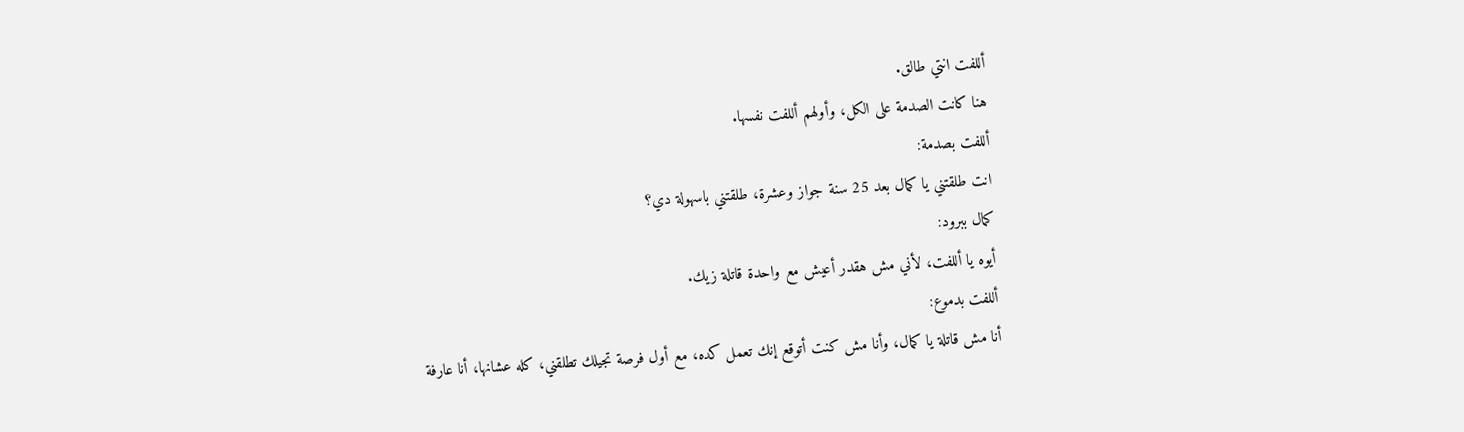أللفت انتي طالق.
هنا كانت الصدمة على الكل، وأولهم أللفت نفسها.
أللفت بصدمة:
انت طلقتني يا كمال بعد 25 سنة جواز وعشرة، طلقتني باسهولة دي؟
كمال ببرود:
أيوه يا أللفت، لأني مش هقدر أعيش مع واحدة قاتلة زيك.
أللفت بدموع:
أنا مش قاتلة يا كمال، وأنا مش كنت أتوقع إنك تعمل كده، مع أول فرصة تجيلك تطلقني، كله عشانها، أنا عارفة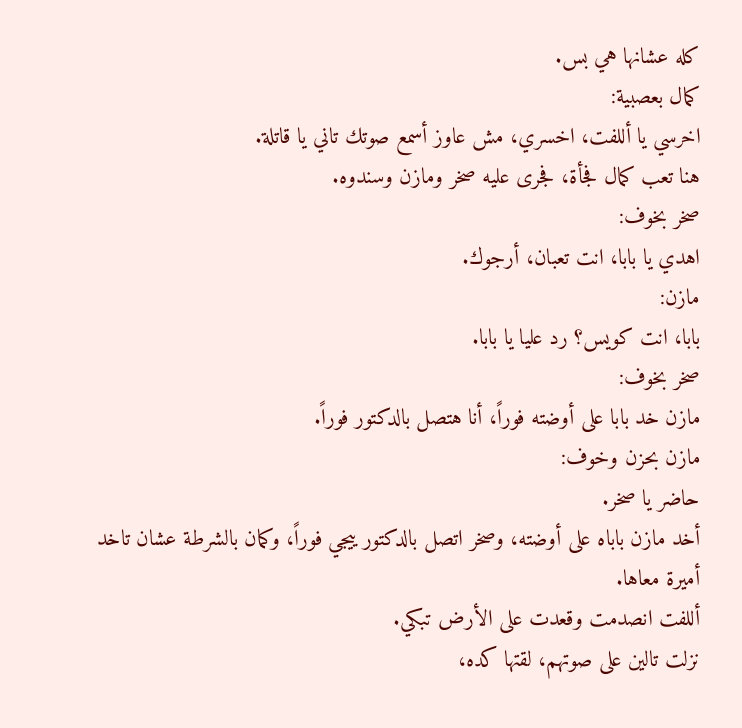كله عشانها هي بس.
كمال بعصبية:
اخرسي يا أللفت، اخسري، مش عاوز أسمع صوتك تاني يا قاتلة.
هنا تعب كمال فجأة، فجرى عليه صخر ومازن وسندوه.
صخر بخوف:
اهدي يا بابا، انت تعبان، أرجوك.
مازن:
بابا، انت كويس؟ رد عليا يا بابا.
صخر بخوف:
مازن خد بابا على أوضته فوراً، أنا هتصل بالدكتور فوراً.
مازن بحزن وخوف:
حاضر يا صخر.
أخد مازن باباه على أوضته، وصخر اتصل بالدكتور ييجي فوراً، وكمان بالشرطة عشان تاخد أميرة معاها.
أللفت انصدمت وقعدت على الأرض تبكي.
نزلت تالين على صوتهم، لقتها كده،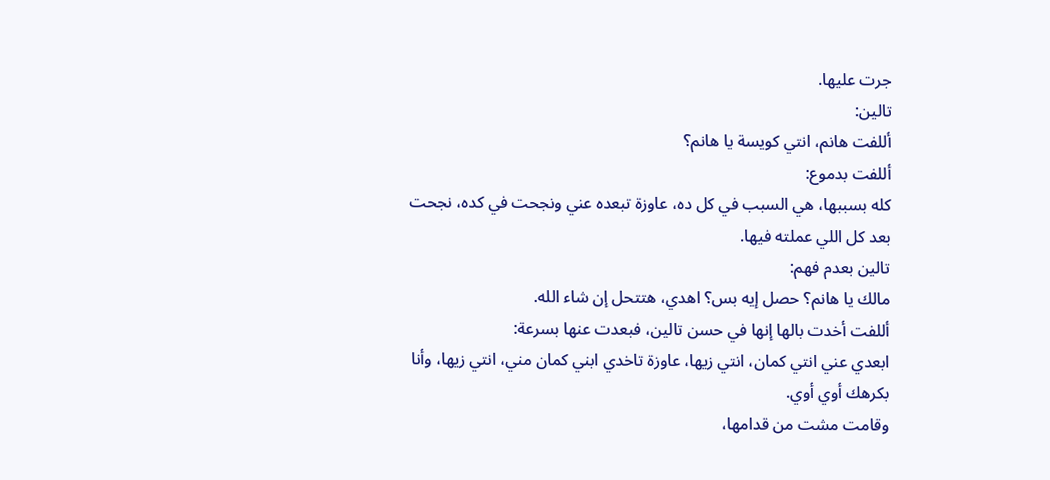جرت عليها.
تالين:
أللفت هانم، انتي كويسة يا هانم؟
أللفت بدموع:
كله بسببها، هي السبب في كل ده، عاوزة تبعده عني ونجحت في كده، نجحت بعد كل اللي عملته فيها.
تالين بعدم فهم:
مالك يا هانم؟ حصل إيه بس؟ اهدي، هتتحل إن شاء الله.
أللفت أخدت بالها إنها في حسن تالين، فبعدت عنها بسرعة:
ابعدي عني انتي كمان، انتي زيها، عاوزة تاخدي ابني كمان مني، انتي زيها، وأنا بكرهك أوي أوي.
وقامت مشت من قدامها،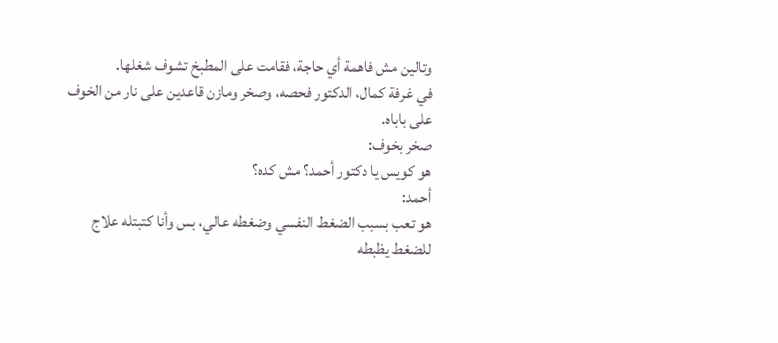وتالين مش فاهمة أي حاجة، فقامت على المطبخ تشوف شغلها.
في غرفة كمال، الدكتور فحصه، وصخر ومازن قاعدين على نار من الخوف على باباه.
صخر بخوف:
هو كويس يا دكتور أحمد؟ مش كده؟
أحمد:
هو تعب بسبب الضغط النفسي وضغطه عالي، بس وأنا كتبتله علاج للضغط يظبطه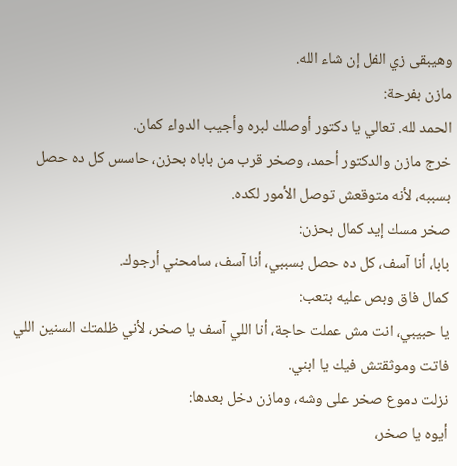وهيبقى زي الفل إن شاء الله.
مازن بفرحة:
الحمد لله. تعالي يا دكتور أوصلك لبره وأجيب الدواء كمان.
خرج مازن والدكتور أحمد، وصخر قرب من باباه بحزن، حاسس كل ده حصل بسببه، لأنه متوقعش توصل الأمور لكده.
صخر مسك إيد كمال بحزن:
بابا، أنا آسف، كل ده حصل بسببي، أنا آسف، سامحني أرجوك.
كمال فاق وبص عليه بتعب:
يا حبيبي، انت مش عملت حاجة، أنا اللي آسف يا صخر، لأني ظلمتك السنين اللي فاتت وموثقتش فيك يا ابني.
نزلت دموع صخر على وشه، ومازن دخل بعدها:
أيوه يا صخر،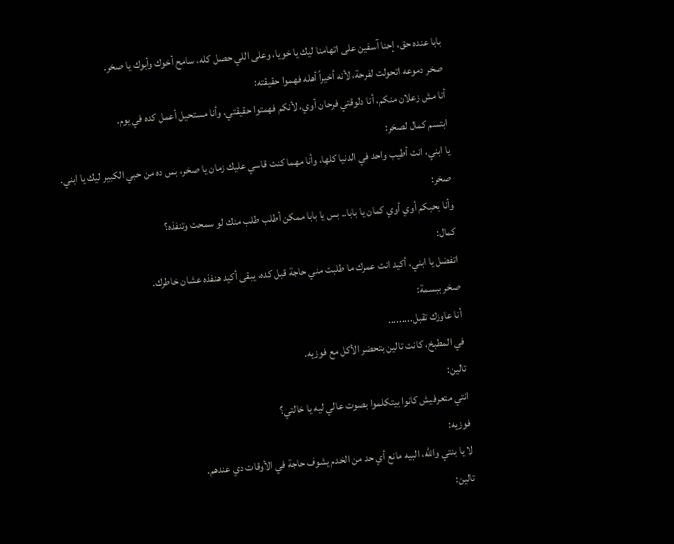بابا عنده حق، إحنا آسفين على اتهامنا ليك يا خويا، وعلى اللي حصل كله، سامح أخوك وأبوك يا صخر.
صخر دموعه اتحولت لفرحة، لأنه أخيراً أهله فهموا حقيقته:
أنا مش زعلان منكم، أنا دلوقتي فرحان أوي، لأنكم فهمتوا حقيقتي، وأنا مستحيل أعمل كده في يوم.
ابتسم كمال لصخر:
يا ابني، انت أطيب واحد في الدنيا كلها، وأنا مهما كنت قاسي عليك زمان يا صخر، بس ده من حبي الكبير ليك يا ابني.
صخر:
وأنا بحبكم أوي أوي كمان يا بابا.. بس يا بابا ممكن أطلب طلب منك لو سمحت وتنفذه؟
كمال:
اتفضل يا ابني، أكيد انت عمرك ما طلبت مني حاجة قبل كده، يبقى أكيد هنفذه عشان خاطرك.
صخر ببسمة:
أنا عاوزك تقبل.........
في المطبخ، كانت تالين بتحضر الأكل مع فوزيه.
تالين:
انتي متعرفيش كانوا بيتكلموا بصوت عالي ليه يا خالتي؟
فوزيه:
لا يا بنتي والله، البيه مانع أي حد من الخدم يشوف حاجة في الأوقات دي عندهم.
تالين: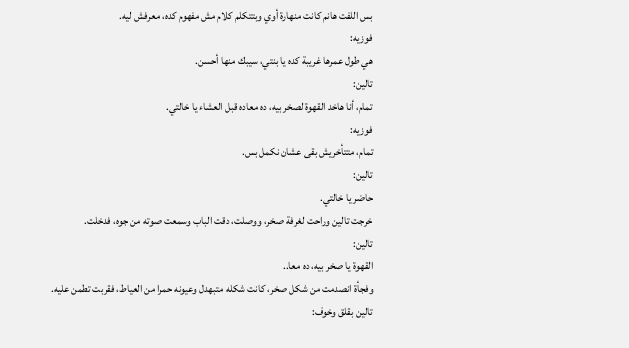بس اللفت هانم كانت منهارة أوي وبتتكلم كلام مش مفهوم كده، معرفش ليه.
فوزيه:
هي طول عمرها غريبة كده يا بنتي، سيبك منها أحسن.
تالين:
تمام، أنا هاخد القهوة لصخر بيه، ده معاده قبل العشاء يا خالتي.
فوزيه:
تمام، متتأخريش بقى عشان نكمل بس.
تالين:
حاضر يا خالتي.
خرجت تالين وراحت لغرفة صخر، ووصلت، دقت الباب وسمعت صوته من جوه، فدخلت.
تالين:
القهوة يا صخر بيه، ده معا..
وفجأة انصدمت من شكل صخر، كانت شكله متبهدل وعيونه حمرا من العياط، فقربت تطمن عليه.
تالين بقلق وخوف: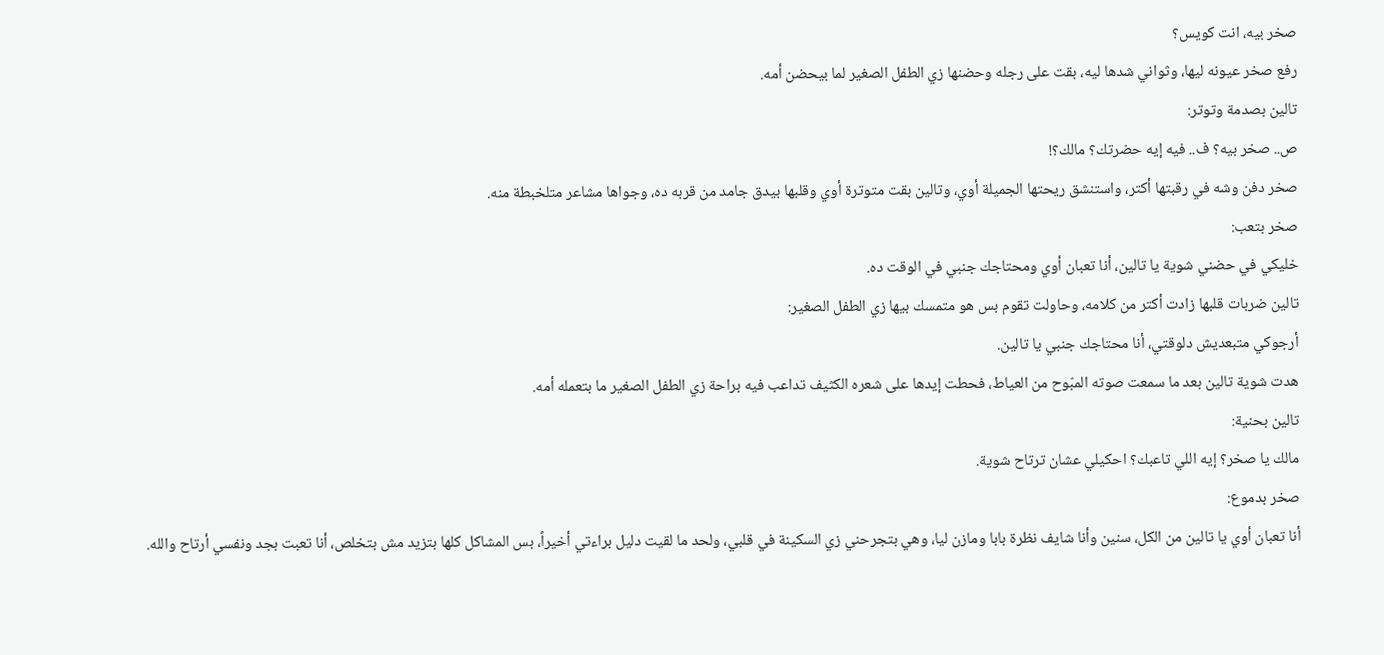صخر بيه، انت كويس؟
رفع صخر عيونه ليها، وثواني شدها ليه، بقت على رجله وحضنها زي الطفل الصغير لما بيحضن أمه.
تالين بصدمة وتوتر:
ص.. صخر بيه؟ ف.. فيه إيه حضرتك؟ مالك؟!
صخر دفن وشه في رقبتها أكتر، واستنشق ريحتها الجميلة أوي، وتالين بقت متوترة أوي وقلبها بيدق جامد من قربه ده، وجواها مشاعر متلخبطة منه.
صخر بتعب:
خليكي في حضني شوية يا تالين، أنا تعبان أوي ومحتاجك جنبي في الوقت ده.
تالين ضربات قلبها زادت أكتر من كلامه، وحاولت تقوم بس هو متمسك بيها زي الطفل الصغير:
أرجوكي متبعديش دلوقتي، أنا محتاجك جنبي يا تالين.
هدت شوية تالين بعد ما سمعت صوته المبّوح من العياط، فحطت إيدها على شعره الكثيف تداعب فيه براحة زي الطفل الصغير ما بتعمله أمه.
تالين بحنية:
مالك يا صخر؟ إيه اللي تاعبك؟ احكيلي عشان ترتاح شوية.
صخر بدموع:
أنا تعبان أوي يا تالين من الكل، سنين وأنا شايف نظرة بابا ومازن ليا، وهي بتجرحني زي السكينة في قلبي، ولحد ما لقيت دليل براءتي أخيراً، بس المشاكل كلها بتزيد مش بتخلص، أنا تعبت بجد ونفسي أرتاح والله.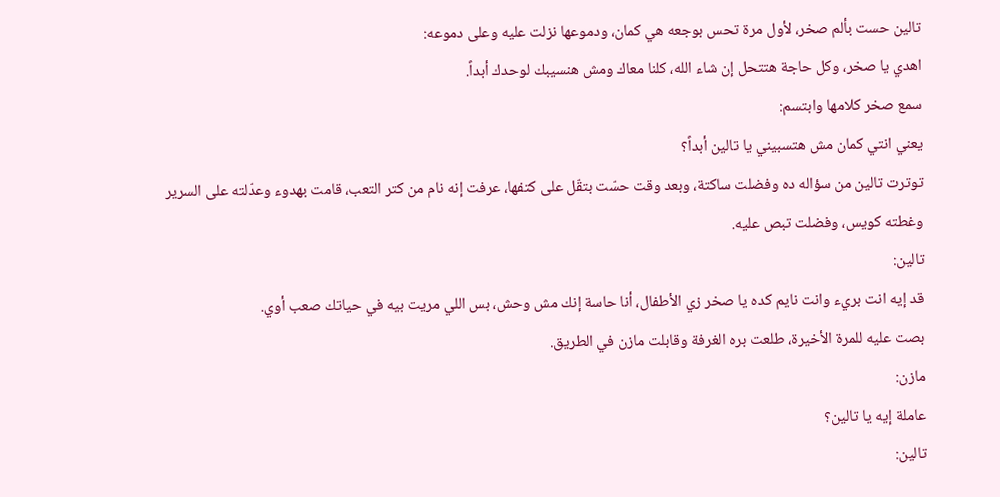تالين حست بألم صخر، لأول مرة تحس بوجعه هي كمان، ودموعها نزلت عليه وعلى دموعه:
اهدي يا صخر، وكل حاجة هتتحل إن شاء الله، كلنا معاك ومش هنسيبك لوحدك أبداً.
سمع صخر كلامها وابتسم:
يعني انتي كمان مش هتسبيني يا تالين أبداً؟
توترت تالين من سؤاله ده وفضلت ساكتة، وبعد وقت حسّت بتقّل على كتفها، عرفت إنه نام من كتر التعب، قامت بهدوء وعدّلته على السرير وغطته كويس، وفضلت تبص عليه.
تالين:
قد إيه انت بريء وانت نايم كده يا صخر زي الأطفال، أنا حاسة إنك مش وحش، بس اللي مريت بيه في حياتك صعب أوي.
بصت عليه للمرة الأخيرة، طلعت بره الغرفة وقابلت مازن في الطريق.
مازن:
عاملة إيه يا تالين؟
تالين: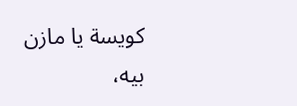كويسة يا مازن بيه،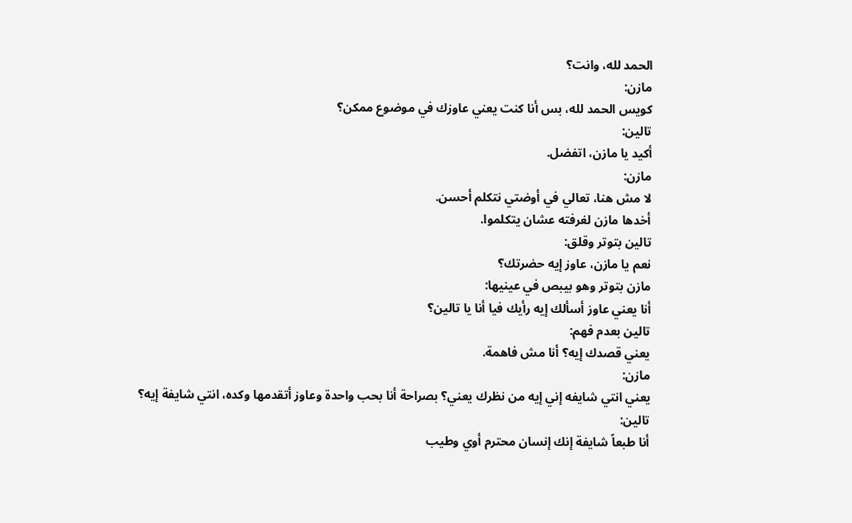الحمد لله، وانت؟
مازن:
كويس الحمد لله، بس أنا كنت يعني عاوزك في موضوع ممكن؟
تالين:
أكيد يا مازن، اتفضل.
مازن:
لا مش هنا، تعالي في أوضتي نتكلم أحسن.
أخدها مازن لغرفته عشان يتكلموا.
تالين بتوتر وقلق:
نعم يا مازن، عاوز إيه حضرتك؟
مازن بتوتر وهو بيبص في عينيها:
أنا يعني عاوز أسألك إيه رأيك فيا أنا يا تالين؟
تالين بعدم فهم:
يعني قصدك إيه؟ أنا مش فاهمة.
مازن:
يعني انتي شايفه إني إيه من نظرك يعني؟ بصراحة أنا بحب واحدة وعاوز أتقدمها وكده، انتي شايفة إيه؟
تالين:
أنا طبعاً شايفة إنك إنسان محترم أوي وطيب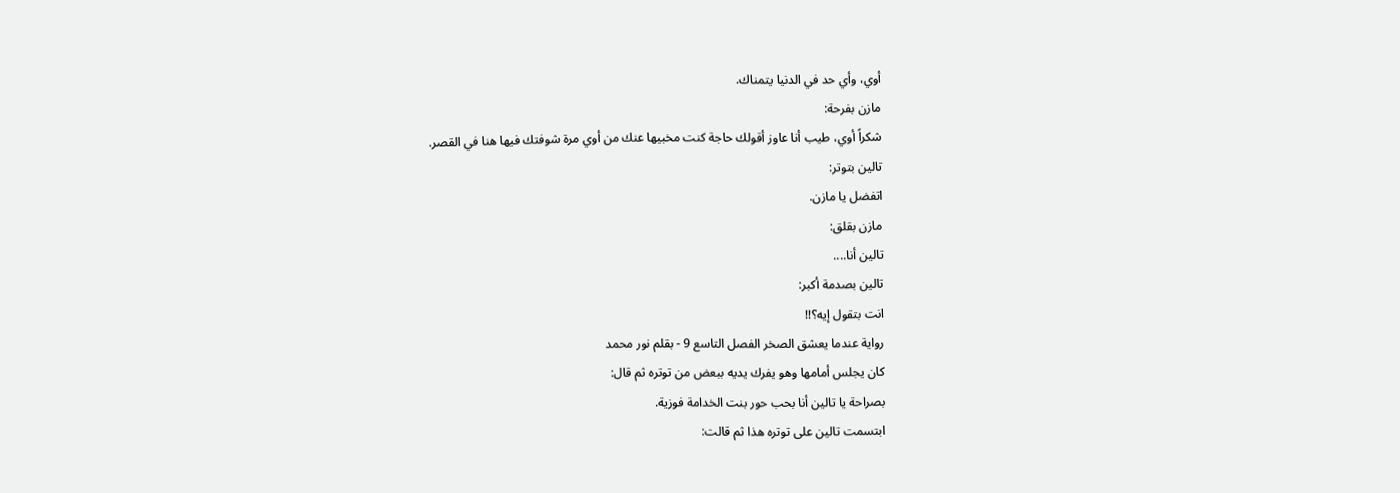أوي، وأي حد في الدنيا يتمناك.
مازن بفرحة:
شكراً أوي، طيب أنا عاوز أقولك حاجة كنت مخبيها عنك من أوي مرة شوفتك فيها هنا في القصر.
تالين بتوتر:
اتفضل يا مازن.
مازن بقلق:
تالين أنا....
تالين بصدمة أكبر:
انت بتقول إيه؟!!
رواية عندما يعشق الصخر الفصل التاسع 9 - بقلم نور محمد
كان يجلس أمامها وهو يفرك يديه ببعض من توتره ثم قال:
بصراحة يا تالين أنا بحب حور بنت الخدامة فوزية.
ابتسمت تالين على توتره هذا ثم قالت: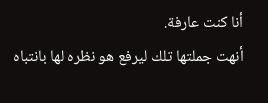أنا كنت عارفة.
أنهت جملتها تلك ليرفع هو نظره لها بانتباه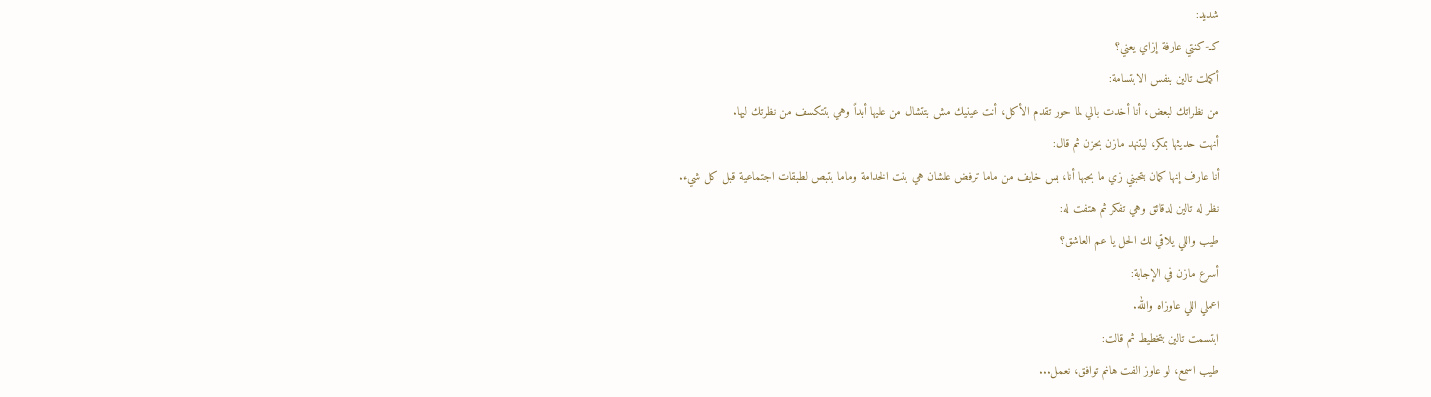شديد:
كـ-كنتي عارفة إزاي يعني؟
أكملت تالين بنفس الابتسامة:
من نظراتك لبعض، أنا أخدت بالي لما حور تقدم الأكل، أنت عينيك مش بتتشال من عليها أبداً وهي بتتكسف من نظرتك ليها.
أنهت حديثها بمكر، ليتنهد مازن بحزن ثم قال:
أنا عارف إنها كمان بتحبني زي ما بحبها أنا، بس خايف من ماما ترفض علشان هي بنت الخدامة وماما بتبص لطبقات اجتماعية قبل كل شيء.
نظر له تالين لدقائق وهي تفكر ثم هتفت له:
طيب واللي يلاقي لك الحل يا عم العاشق؟
أسرع مازن في الإجابة:
اعملي اللي عاوزاه والله.
ابتسمت تالين بتخطيط ثم قالت:
طيب اسمع، لو عاوز الفت هانم توافق، نعمل...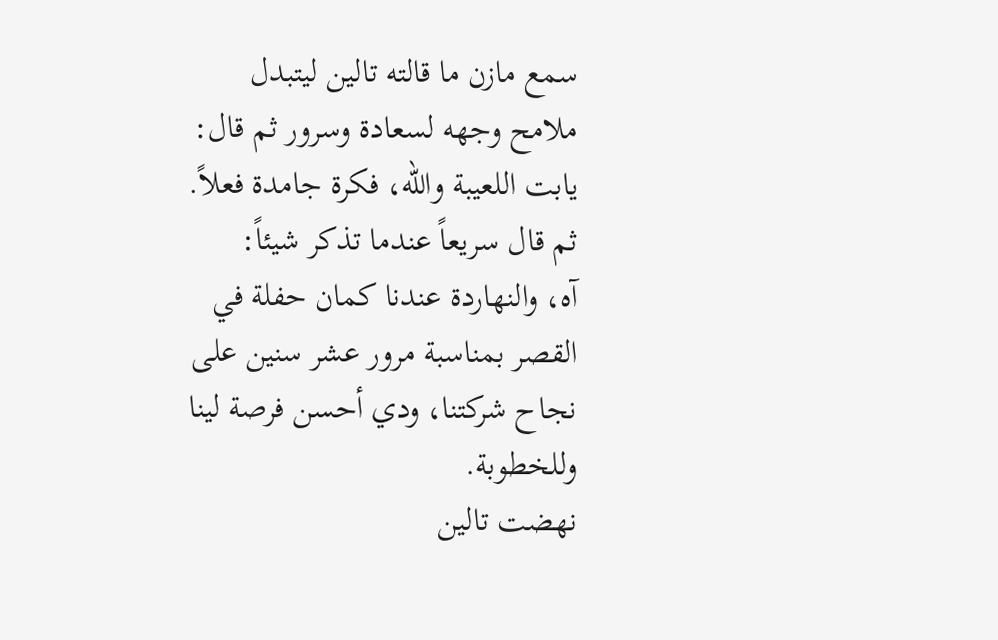سمع مازن ما قالته تالين ليتبدل ملامح وجهه لسعادة وسرور ثم قال:
يابت اللعيبة والله، فكرة جامدة فعلاً.
ثم قال سريعاً عندما تذكر شيئاً:
آه، والنهاردة عندنا كمان حفلة في القصر بمناسبة مرور عشر سنين على نجاح شركتنا، ودي أحسن فرصة لينا وللخطوبة.
نهضت تالين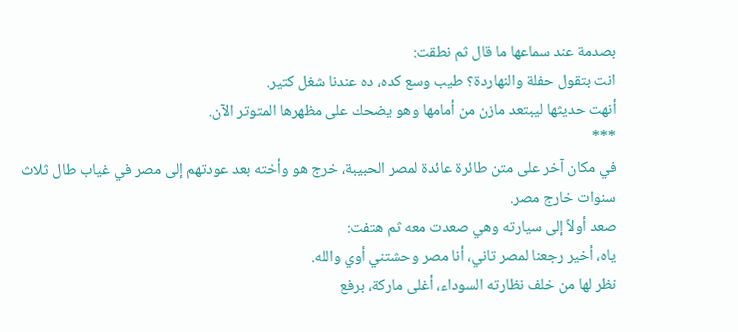بصدمة عند سماعها ما قال ثم نطقت:
انت بتقول حفلة والنهاردة؟ طيب وسع كده، ده عندنا شغل كتير.
أنهت حديثها ليبتعد مازن من أمامها وهو يضحك على مظهرها المتوتر الآن.
***
في مكان آخر على متن طائرة عائدة لمصر الحبيبة، خرج هو وأخته بعد عودتهم إلى مصر في غياب طال ثلاث سنوات خارج مصر.
صعد أولاً إلى سيارته وهي صعدت معه ثم هتفت:
ياه، أخير رجعنا لمصر تاني، أنا مصر وحشتني أوي والله.
نظر لها من خلف نظارته السوداء، أغلى ماركة، برفع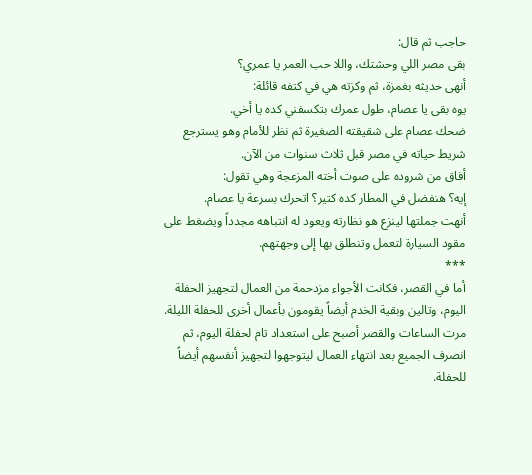حاجب ثم قال:
بقى مصر اللي وحشتك، واللا حب العمر يا عمري؟
أنهى حديثه بغمزة، ثم وكزته هي في كتفه قائلة:
يوه بقى يا عصام، طول عمرك بتكسفني كده يا أخي.
ضحك عصام على شقيقته الصغيرة ثم نظر للأمام وهو يسترجع شريط حياته في مصر قبل ثلاث سنوات من الآن.
أفاق من شروده على صوت أخته المزعجة وهي تقول:
إيه؟ هنفضل في المطار كده كتير؟ اتحرك بسرعة يا عصام.
أنهت جملتها لينزع هو نظارته ويعود له انتباهه مجدداً ويضغط على مقود السيارة لتعمل وتنطلق بها إلى وجهتهم.
***
أما في القصر، فكانت الأجواء مزدحمة من العمال لتجهيز الحفلة اليوم، وتالين وبقية الخدم أيضاً يقومون بأعمال أخرى للحفلة الليلة. مرت الساعات والقصر أصبح على استعداد تام لحفلة اليوم، ثم انصرف الجميع بعد انتهاء العمال ليتوجهوا لتجهيز أنفسهم أيضاً للحفلة.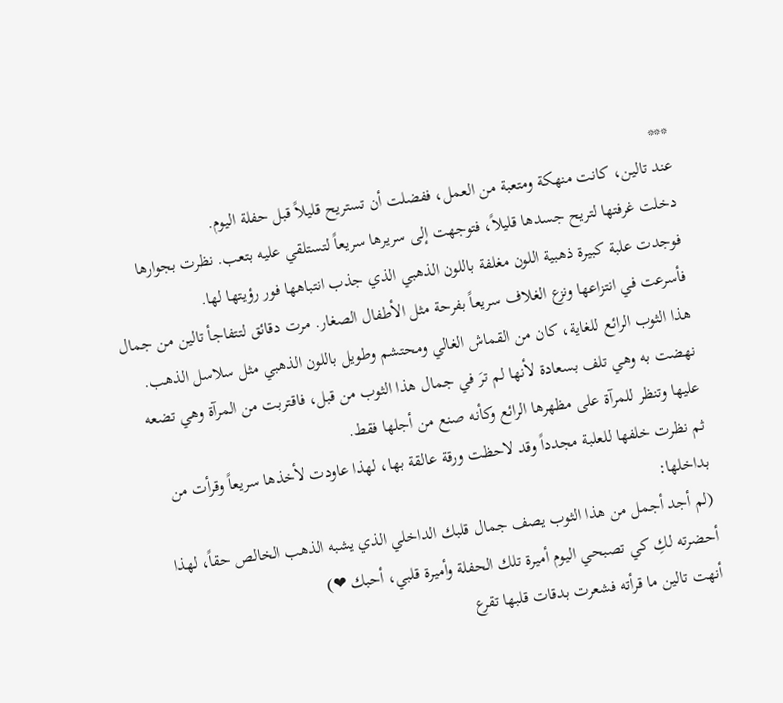***
عند تالين، كانت منهكة ومتعبة من العمل، ففضلت أن تستريح قليلاً قبل حفلة اليوم.
دخلت غرفتها لتريح جسدها قليلاً، فتوجهت إلى سريرها سريعاً لتستلقي عليه بتعب. نظرت بجوارها فوجدت علبة كبيرة ذهبية اللون مغلفة باللون الذهبي الذي جذب انتباهها فور رؤيتها لها.
فأسرعت في انتزاعها ونزع الغلاف سريعاً بفرحة مثل الأطفال الصغار. مرت دقائق لتتفاجأ تالين من جمال هذا الثوب الرائع للغاية، كان من القماش الغالي ومحتشم وطويل باللون الذهبي مثل سلاسل الذهب.
نهضت به وهي تلف بسعادة لأنها لم ترَ في جمال هذا الثوب من قبل، فاقتربت من المرآة وهي تضعه عليها وتنظر للمرآة على مظهرها الرائع وكأنه صنع من أجلها فقط.
ثم نظرت خلفها للعلبة مجدداً وقد لاحظت ورقة عالقة بها، لهذا عاودت لأخذها سريعاً وقرأت من بداخلها:
(لم أجد أجمل من هذا الثوب يصف جمال قلبك الداخلي الذي يشبه الذهب الخالص حقاً، لهذا أحضرته لكِ كي تصبحي اليوم أميرة تلك الحفلة وأميرة قلبي، أحبك ❤)
أنهت تالين ما قرأته فشعرت بدقات قلبها تقرع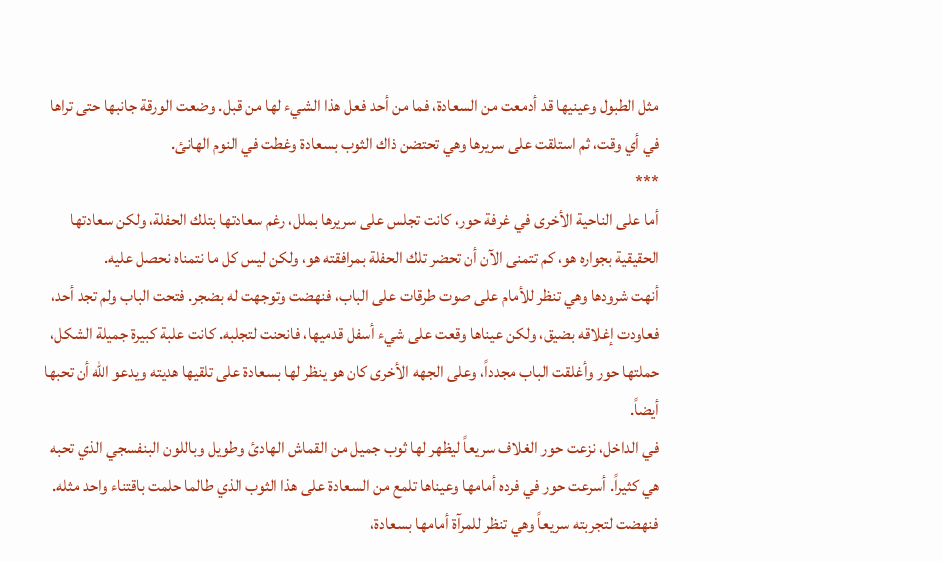مثل الطبول وعينيها قد أدمعت من السعادة، فما من أحد فعل هذا الشيء لها من قبل. وضعت الورقة جانبها حتى تراها في أي وقت، ثم استلقت على سريرها وهي تحتضن ذاك الثوب بسعادة وغطت في النوم الهانئ.
***
أما على الناحية الأخرى في غرفة حور، كانت تجلس على سريرها بملل، رغم سعادتها بتلك الحفلة، ولكن سعادتها الحقيقية بجواره هو، كم تتمنى الآن أن تحضر تلك الحفلة بمرافقته هو، ولكن ليس كل ما نتمناه نحصل عليه.
أنهت شرودها وهي تنظر للأمام على صوت طرقات على الباب، فنهضت وتوجهت له بضجر. فتحت الباب ولم تجد أحد، فعاودت إغلاقه بضيق، ولكن عيناها وقعت على شيء أسفل قدميها، فانحنت لتجلبه. كانت علبة كبيرة جميلة الشكل، حملتها حور وأغلقت الباب مجدداً، وعلى الجهه الأخرى كان هو ينظر لها بسعادة على تلقيها هديته ويدعو الله أن تحبها أيضاً.
في الداخل، نزعت حور الغلاف سريعاً ليظهر لها ثوب جميل من القماش الهادئ وطويل وباللون البنفسجي الذي تحبه هي كثيراً. أسرعت حور في فرده أمامها وعيناها تلمع من السعادة على هذا الثوب الذي طالما حلمت باقتناء واحد مثله.
فنهضت لتجربته سريعاً وهي تنظر للمرآة أمامها بسعادة،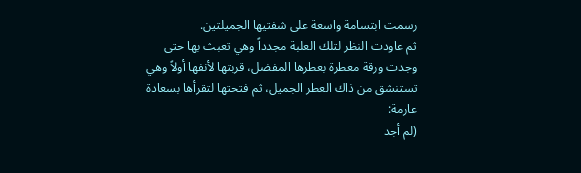رسمت ابتسامة واسعة على شفتيها الجميلتين.
ثم عاودت النظر لتلك العلبة مجدداً وهي تعبث بها حتى وجدت ورقة معطرة بعطرها المفضل، قربتها لأنفها أولاً وهي تستنشق من ذاك العطر الجميل، ثم فتحتها لتقرأها بسعادة عارمة:
(لم أجد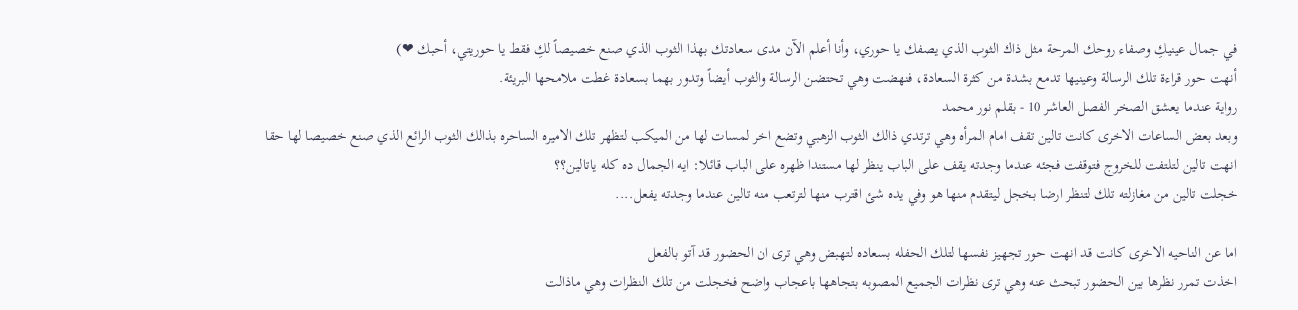في جمال عينيكِ وصفاء روحك المرحة مثل ذاك الثوب الذي يصفك يا حوري، وأنا أعلم الآن مدى سعادتك بهذا الثوب الذي صنع خصيصاً لكِ فقط يا حوريتي، أحبك ❤)
أنهت حور قراءة تلك الرسالة وعينيها تدمع بشدة من كثرة السعادة، فنهضت وهي تحتضن الرسالة والثوب أيضاً وتدور بهما بسعادة غطت ملامحها البريئة.
رواية عندما يعشق الصخر الفصل العاشر 10 - بقلم نور محمد
وبعد بعض الساعات الاخرى كانت تالين تقف امام المرأه وهي ترتدي ذالك الثوب الزهبي وتضع اخر لمسات لها من الميكب لتظهر تلك الاميره الساحره بذالك الثوب الرائع الذي صنع خصيصا لها حقا
انهت تالين لتلتفت للخروج فتوقفت فجئه عندما وجدته يقف على الباب ينظر لها مستندا ظهره على الباب قائلا: ايه الجمال ده كله ياتالين؟؟
خجلت تالين من مغازلته تلك لتنظر ارضا بخجل ليتقدم منها هو وفي يده شئ اقترب منها لترتعب منه تالين عندما وجدته يفعل....

اما عن الناحيه الاخرى كانت قد انهت حور تجهيز نفسها لتلك الحفله بسعاده لتهبض وهي ترى ان الحضور قد آتو بالفعل
اخذت تمرر نظرها بين الحضور تبحث عنه وهي ترى نظرات الجميع المصوبه بتجاهها باعجاب واضح فخجلت من تلك النظرات وهي ماذالت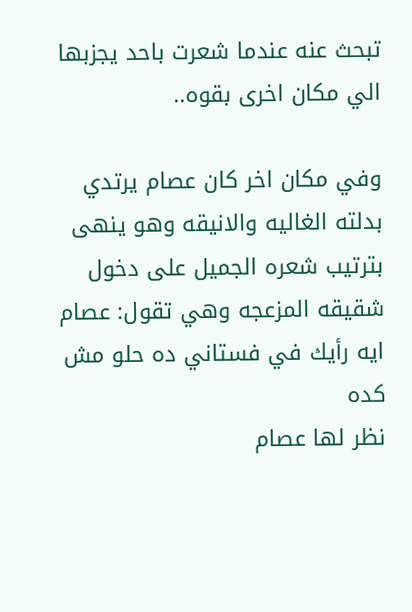تبحث عنه عندما شعرت باحد يجزبها الي مكان اخرى بقوه..

وفي مكان اخر كان عصام يرتدي بدلته الغاليه والانيقه وهو ينهى بترتيب شعره الجميل على دخول شقيقه المزعجه وهي تقول: عصام ايه رأيك في فستاني ده حلو مش كده
نظر لها عصام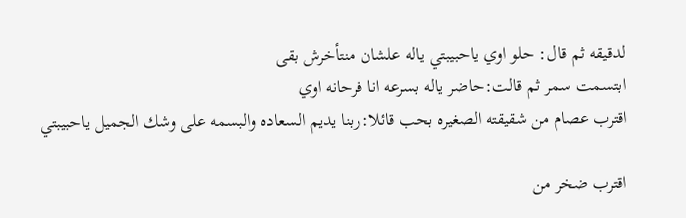لدقيقه ثم قال: حلو اوي ياحبيبتي ياله علشان منتأخرش بقى
ابتسمت سمر ثم قالت:حاضر ياله بسرعه انا فرحانه اوي
اقترب عصام من شقيقته الصغيره بحب قائلا:ربنا يديم السعاده والبسمه على وشك الجميل ياحبيبتي

اقترب ضخر من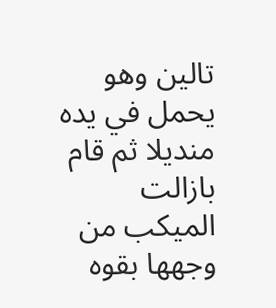تالين وهو يحمل في يده منديلا ثم قام بازالت الميكب من وجهها بقوه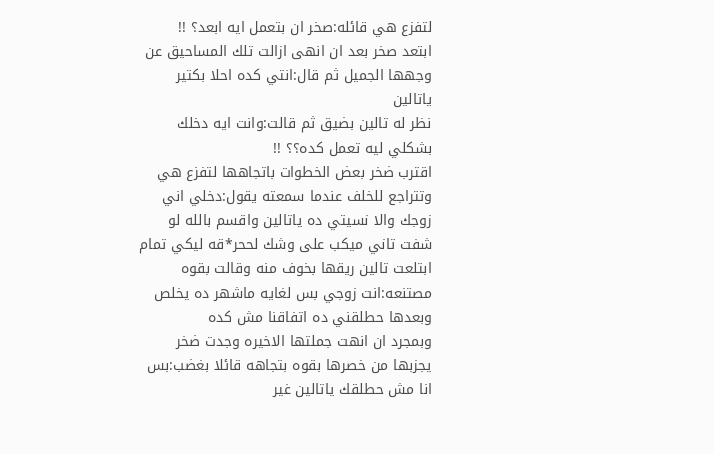لتفزع هي قائله:صخر ان بتعمل ايه ابعد؟ !!
ابتعد صخر بعد ان انهى ازالت تلك المساحيق عن وجهها الجميل ثم قال:انتي كده احلا بكتير ياتالين
نظر له تالين بضيق ثم قالت:وانت ايه دخلك بشكلي ليه تعمل كده؟؟ !!
اقترب ضخر بعض الخطوات باتجاهها لتفزع هي وتتراجع للخلف عندما سمعته يقول:دخلي اني زوجك والا نسيتي ده ياتالين واقسم بالله لو شفت تاني ميكب على وشك لححر*قه ليكي تمام
ابتلعت تالين ريقها بخوف منه وقالت بقوه مصتنعه:انت زوجي بس لغايه ماشهر ده يخلص وبعدها حطلقني ده اتفاقنا مش كده
وبمجرد ان انهت جملتها الاخيره وجدت ضخر يجزبها من خصرها بقوه بتجاهه قائلا بغضب:بس انا مش حطلقك ياتالين غير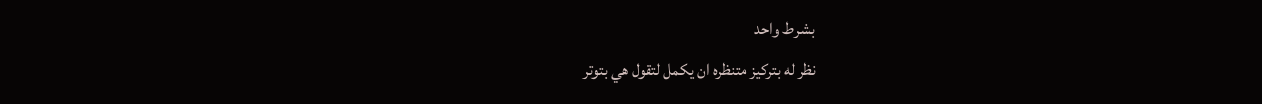بشرط واحد
نظر له بتركيز متنظره ان يكمل لتقول هي بتوتر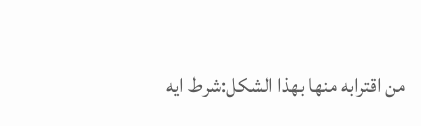من اقترابه منها بهذا الشكل:شرط ايه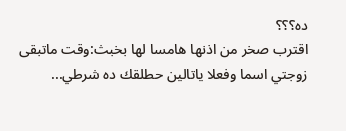ده؟؟؟
اقترب صخر من اذنها هامسا لها بخبث:وقت ماتبقى زوجتي اسما وفعلا ياتالين حطلقك ده شرطي...